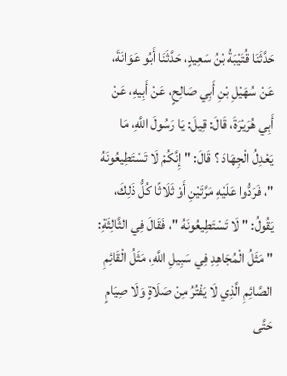حَدَّثَنَا قُتَيْبَةُ بْنُ سَعِيدٍ، حَدَّثَنَا أَبُو عَوَانَةَ، عَنْ سُهَيْلِ بْنِ أَبِي صَالِحٍ، عَنْ أَبِيهِ، عَنْ أَبِي هُرَيْرَةَ، قَالَ: قِيلَ: يَا رَسُولَ اللَّهِ، مَا يَعْدِلُ الْجِهَادَ ؟ قَالَ: " إِنَّكُمْ لَا تَسْتَطِيعُونَهُ "، فَرَدُّوا عَلَيْهِ مَرَّتَيْنِ أَوْ ثَلَاثًا كُلُّ ذَلِكَ، يَقُولُ: " لَا تَسْتَطِيعُونَهُ "، فَقَالَ فِي الثَّالِثَةِ: " مَثَلُ الْمُجَاهِدِ فِي سَبِيلِ اللَّهِ، مَثَلُ الْقَائِمِ الصَّائِمِ الَّذِي لَا يَفْتُرُ مِنْ صَلَاةٍ وَلَا صِيَامٍ حَتَّى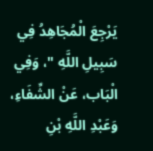يَرْجِعَ الْمُجَاهِدُ فِي سَبِيلِ اللَّهِ "، وَفِي الْبَاب، عَنْ الشِّفَاءِ، وَعَبْدِ اللَّهِ بْنِ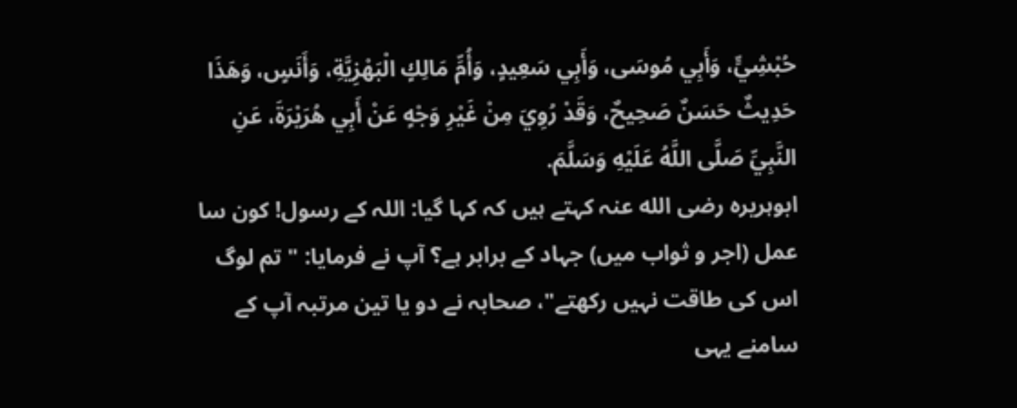حُبْشِيٍّ، وَأَبِي مُوسَى، وَأَبِي سَعِيدٍ، وَأُمِّ مَالِكٍ الْبَهْزِيَّةِ، وَأَنَسٍ، وَهَذَا حَدِيثٌ حَسَنٌ صَحِيحٌ، وَقَدْ رُوِيَ مِنْ غَيْرِ وَجْهٍ عَنْ أَبِي هُرَيْرَةَ، عَنِ النَّبِيِّ صَلَّى اللَّهُ عَلَيْهِ وَسَلَّمَ.
ابوہریرہ رضی الله عنہ کہتے ہیں کہ کہا گیا: اللہ کے رسول! کون سا عمل (اجر و ثواب میں) جہاد کے برابر ہے؟ آپ نے فرمایا: "تم لوگ اس کی طاقت نہیں رکھتے"، صحابہ نے دو یا تین مرتبہ آپ کے سامنے یہی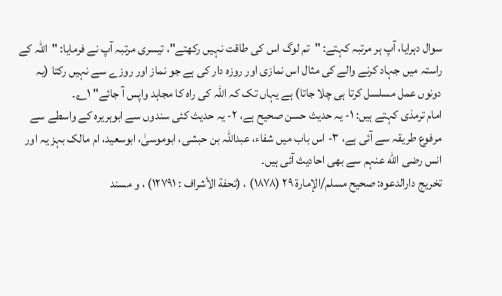سوال دہرایا، آپ ہر مرتبہ کہتے: "تم لوگ اس کی طاقت نہیں رکھتے"، تیسری مرتبہ آپ نے فرمایا: "اللہ کے راستہ میں جہاد کرنے والے کی مثال اس نمازی اور روزہ دار کی ہے جو نماز اور روزے سے نہیں رکتا (یہ دونوں عمل مسلسل کرتا ہی چلا جاتا) ہے یہاں تک کہ اللہ کی راہ کا مجاہد واپس آ جائے" ۱؎۔
امام ترمذی کہتے ہیں: ۱- یہ حدیث حسن صحیح ہے، ۲- یہ حدیث کئی سندوں سے ابوہریرہ کے واسطے سے مرفوع طریقہ سے آئی ہے، ۳- اس باب میں شفاء، عبداللہ بن حبشی، ابوموسیٰ، ابوسعید، ام مالک بہز یہ اور انس رضی الله عنہم سے بھی احادیث آئی ہیں۔
تخریج دارالدعوہ: صحیح مسلم/الإمارة ۲۹ (۱۸۷۸) ، (تحفة الأشراف : ۱۲۷۹۱) ، و مسند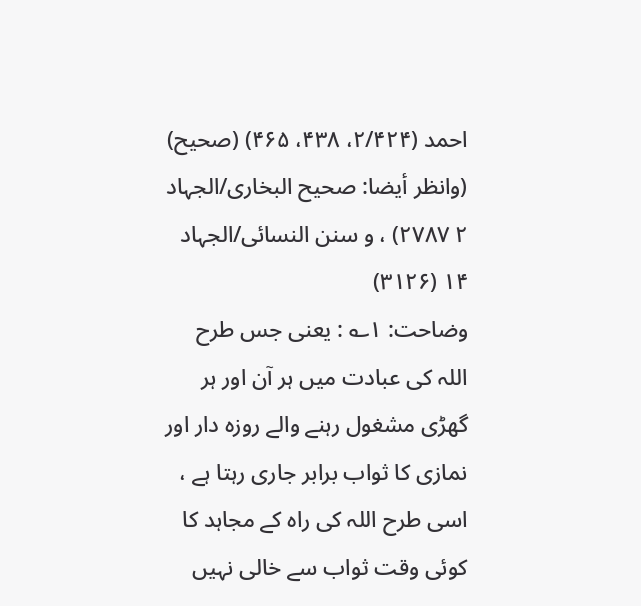احمد (۲/۴۲۴، ۴۳۸، ۴۶۵) (صحیح) (وانظر أیضا: صحیح البخاری/الجہاد ۲ ۲۷۸۷) ، و سنن النسائی/الجہاد ۱۴ (۳۱۲۶)
وضاحت: ۱؎ : یعنی جس طرح اللہ کی عبادت میں ہر آن اور ہر گھڑی مشغول رہنے والے روزہ دار اور نمازی کا ثواب برابر جاری رہتا ہے ، اسی طرح اللہ کی راہ کے مجاہد کا کوئی وقت ثواب سے خالی نہیں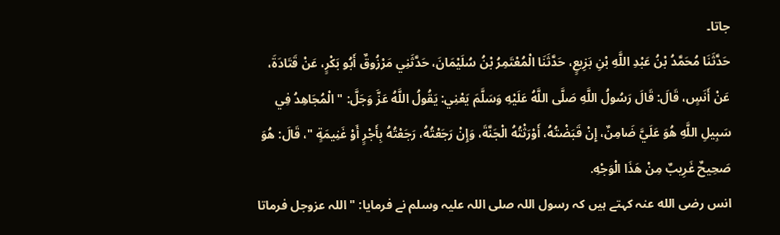جاتا۔
حَدَّثَنَا مُحَمَّدُ بْنُ عَبْدِ اللَّهِ بْنِ بَزِيعٍ، حَدَّثَنَا الْمُعْتَمِرُ بْنُ سُلَيْمَانَ، حَدَّثَنِي مَرْزُوقٌ أَبُو بَكْرٍ، عَنْ قَتَادَةَ، عَنْ أَنَسٍ، قَالَ: قَالَ رَسُولُ اللَّهِ صَلَّى اللَّهُ عَلَيْهِ وَسَلَّمَ يَعْنِي: يَقُولُ اللَّهُ عَزَّ وَجَلَّ: " الْمُجَاهِدُ فِي سَبِيلِ اللَّهِ هُوَ عَلَيَّ ضَامِنٌ، إِنْ قَبَضْتُهُ، أَوْرَثْتُهُ الْجَنَّةَ، وَإِنْ رَجَعْتُهُ، رَجَعْتُهُ بِأَجْرٍ أَوْ غَنِيمَةٍ "، قَالَ: هُوَ صَحِيحٌ غَرِيبٌ مِنْ هَذَا الْوَجْهِ.
انس رضی الله عنہ کہتے ہیں کہ رسول اللہ صلی اللہ علیہ وسلم نے فرمایا: "اللہ عزوجل فرماتا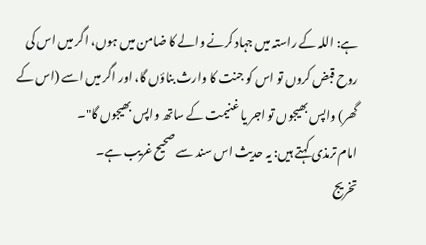ہے: اللہ کے راستہ میں جہاد کرنے والے کا ضامن میں ہوں، اگر میں اس کی روح قبض کروں تو اس کو جنت کا وارث بناؤں گا، اور اگر میں اسے (اس کے گھر) واپس بھیجوں تو اجر یا غنیمت کے ساتھ واپس بھیجوں گا"۔
امام ترمذی کہتے ہیں: یہ حدیث اس سند سے صحیح غریب ہے۔
تخریج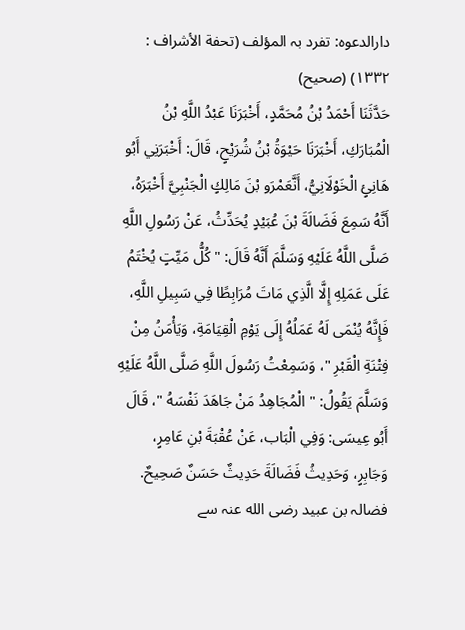دارالدعوہ: تفرد بہ المؤلف (تحفة الأشراف : ۱۳۳۲) (صحیح)
حَدَّثَنَا أَحْمَدُ بْنُ مُحَمَّدٍ، أَخْبَرَنَا عَبْدُ اللَّهِ بْنُ الْمُبَارَكِ، أَخْبَرَنَا حَيْوَةُ بْنُ شُرَيْحٍ، قَالَ: أَخْبَرَنِي أَبُو هَانِئٍ الْخَوْلَانِيُّ، أَنَّعَمْرَو بْنَ مَالِكٍ الْجَنْبِيَّ أَخْبَرَهُ، أَنَّهُ سَمِعَ فَضَالَةَ بْنَ عُبَيْدٍ يُحَدِّثُ، عَنْ رَسُولِ اللَّهِ صَلَّى اللَّهُ عَلَيْهِ وَسَلَّمَ أَنَّهُ قَالَ: " كُلُّ مَيِّتٍ يُخْتَمُ عَلَى عَمَلِهِ إِلَّا الَّذِي مَاتَ مُرَابِطًا فِي سَبِيلِ اللَّهِ، فَإِنَّهُ يُنْمَى لَهُ عَمَلُهُ إِلَى يَوْمِ الْقِيَامَةِ، وَيَأْمَنُ مِنْ فِتْنَةِ الْقَبْرِ "، وَسَمِعْتُ رَسُولَ اللَّهِ صَلَّى اللَّهُ عَلَيْهِ وَسَلَّمَ يَقُولُ: " الْمُجَاهِدُ مَنْ جَاهَدَ نَفْسَهُ "، قَالَ أَبُو عِيسَى: وَفِي الْبَاب، عَنْ عُقْبَةَ بْنِ عَامِرٍ، وَجَابِرٍ، وَحَدِيثُ فَضَالَةَ حَدِيثٌ حَسَنٌ صَحِيحٌ.
فضالہ بن عبید رضی الله عنہ سے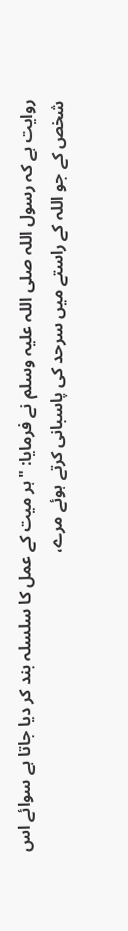روایت ہے کہ رسول اللہ صلی اللہ علیہ وسلم نے فرمایا: "ہر میت کے عمل کا سلسلہ بند کر دیا جاتا ہے سوائے اس شخص کے جو اللہ کے راستے میں سرحد کی پاسبانی کرتے ہوئے مرے،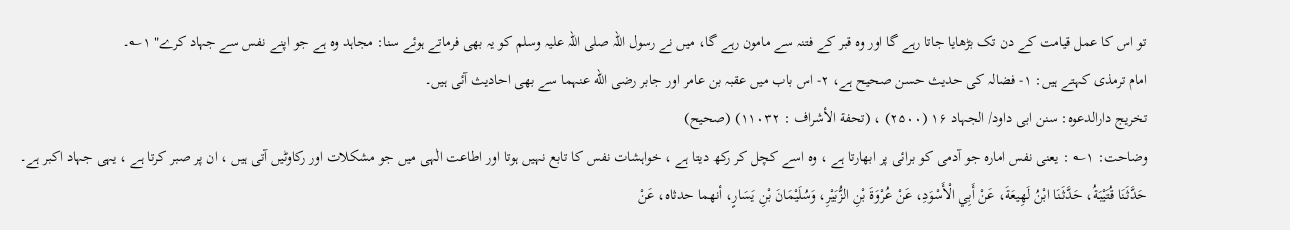تو اس کا عمل قیامت کے دن تک بڑھایا جاتا رہے گا اور وہ قبر کے فتنہ سے مامون رہے گا، میں نے رسول اللہ صلی اللہ علیہ وسلم کو یہ بھی فرماتے ہوئے سنا: مجاہد وہ ہے جو اپنے نفس سے جہاد کرے" ۱؎۔
امام ترمذی کہتے ہیں: ۱- فضالہ کی حدیث حسن صحیح ہے، ۲- اس باب میں عقبہ بن عامر اور جابر رضی الله عنہما سے بھی احادیث آئی ہیں۔
تخریج دارالدعوہ: سنن ابی داود/ الجہاد ۱۶ (۲۵۰۰) ، (تحفة الأشراف : ۱۱۰۳۲) (صحیح)
وضاحت: ۱؎ : یعنی نفس امارہ جو آدمی کو برائی پر ابھارتا ہے ، وہ اسے کچل کر رکھ دیتا ہے ، خواہشات نفس کا تابع نہیں ہوتا اور اطاعت الٰہی میں جو مشکلات اور رکاوٹیں آتی ہیں ، ان پر صبر کرتا ہے ، یہی جہاد اکبر ہے۔
حَدَّثَنَا قُتَيْبَةُ، حَدَّثَنَا ابْنُ لَهِيعَةَ، عَنْ أَبِي الْأَسْوَدِ، عَنْ عُرْوَةَ بْنِ الزُّبَيْرِ، وَسُلَيْمَانَ بْنِ يَسَارٍ، أنهما حدثاه، عَنْ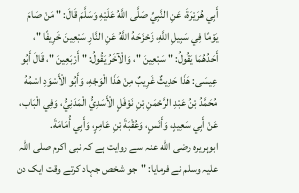أَبِي هُرَيْرَةَ، عَنِ النَّبِيِّ صَلَّى اللَّهُ عَلَيْهِ وَسَلَّمَ قَالَ: " مَنْ صَامَ يَوْمًا فِي سَبِيلِ اللَّهِ، زَحْزَحَهُ اللَّهُ عَنِ النَّارِ سَبْعِينَ خَرِيفًا "، أَحَدُهُمَا يَقُولُ: " سَبْعِينَ "، وَالْآخَرُ يَقُولُ: " أَرْبَعِينَ "، قَالَ أَبُو عِيسَى: هَذَا حَدِيثٌ غَرِيبٌ مِنْ هَذَا الْوَجْهِ، وَأَبُو الْأَسْوَدِ اسْمُهُ مُحَمَّدُ بْنُ عَبْدِ الرَّحْمَنِ بْنِ نَوْفَلٍ الْأَسَدِيُّ الْمَدَنِيُّ، وَفِي الْبَاب، عَنْ أَبِي سَعِيدٍ، وَأَنَسٍ، وَعُقْبَةَ بْنِ عَامِرٍ، وَأَبِي أُمَامَةَ.
ابوہریرہ رضی الله عنہ سے روایت ہے کہ نبی اکرم صلی اللہ علیہ وسلم نے فرمایا: "جو شخص جہاد کرتے وقت ایک دن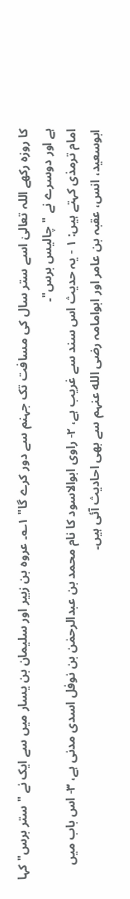کا روزہ رکھے اللہ تعالیٰ اسے ستر سال کی مسافت تک جہنم سے دور کرے گا" ۱؎۔ عروہ بن زبیر اور سلیمان بن یسار میں سے ایک نے "ستر برس" کہا ہے اور دوسرے نے "چالیس برس"۔
امام ترمذی کہتے ہیں: ۱ - یہ حدیث اس سند سے غریب ہے، ۲- راوی ابوالاسود کا نام محمد بن عبدالرحمٰن بن نوفل اسدی مدنی ہے، ۳- اس باب میں ابوسعید، انس، عقبہ بن عامر اور ابوامامہ رضی الله عنہم سے بھی احادیث آئی ہیں۔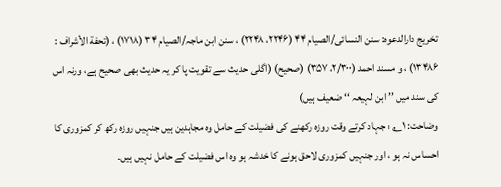تخریج دارالدعوہ: سنن النسائی/الصیام ۴۴ (۲۲۴۶، ۲۲۴۸) ، سنن ابن ماجہ/الصیام ۳۴ (۱۷۱۸) ، (تحفة الأشراف : ۱۳۴۸۶) ، و مسند احمد (۲/۳۰۰، ۳۵۷) (صحیح) (اگلی حدیث سے تقویت پا کر یہ حدیث بھی صحیح ہے، ورنہ اس کی سند میں ’’ ابن لہیعہ ‘‘ ضعیف ہیں)
وضاحت: ۱؎ : جہاد کرتے وقت روزہ رکھنے کی فضیلت کے حامل وہ مجاہدین ہیں جنہیں روزہ رکھ کر کمزوری کا احساس نہ ہو ، اور جنہیں کمزوری لاحق ہونے کا خدشہ ہو وہ اس فضیلت کے حامل نہیں ہیں۔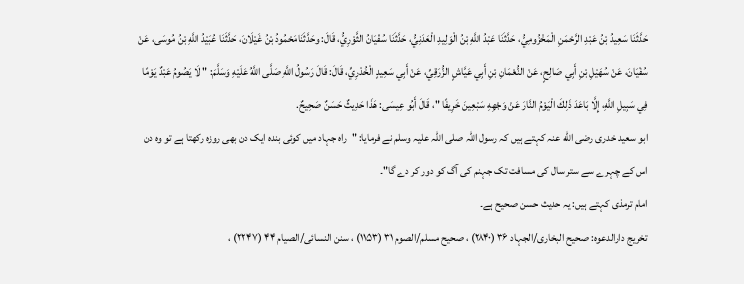حَدَّثَنَا سَعِيدُ بْنُ عَبْدِ الرَّحْمَنِ الْمَخْزُومِيُّ، حَدَّثَنَا عَبْدُ اللَّهِ بْنُ الْوَلِيدِ الْعَدَنِيُّ، حَدَّثَنَا سُفْيَانُ الثَّوْرِيُّ، قَالَ: وحَدَّثَنَامَحْمُودُ بْنُ غَيْلَانَ، حَدَّثَنَا عُبَيْدُ اللَّهِ بْنُ مُوسَى، عَنْ سُفْيَانَ، عَنْ سُهَيْلِ بْنِ أَبِي صَالِحٍ، عَنْ النُّعْمَانِ بْنِ أَبِي عَيَّاشٍ الزُّرَقِيِّ، عَنْ أَبِي سَعِيدٍ الْخُدْرِيِّ، قَالَ: قَالَ رَسُولُ اللَّهِ صَلَّى اللَّهُ عَلَيْهِ وَسَلَّمَ: " لَا يَصُومُ عَبْدٌ يَوْمًا فِي سَبِيلِ اللَّهِ، إِلَّا بَاعَدَ ذَلِكَ الْيَوْمُ النَّارَ عَنْ وَجْهِهِ سَبْعِينَ خَرِيفًا "، قَالَ أَبُو عِيسَى: هَذَا حَدِيثٌ حَسَنٌ صَحِيحٌ.
ابو سعید خدری رضی الله عنہ کہتے ہیں کہ رسول اللہ صلی اللہ علیہ وسلم نے فرمایا: "راہ جہاد میں کوئی بندہ ایک دن بھی روزہ رکھتا ہے تو وہ دن اس کے چہرے سے ستر سال کی مسافت تک جہنم کی آگ کو دور کر دے گا"۔
امام ترمذی کہتے ہیں: یہ حدیث حسن صحیح ہے۔
تخریج دارالدعوہ: صحیح البخاری/الجہاد ۳۶ (۲۸۴۰) ، صحیح مسلم/الصوم ۳۱ (۱۱۵۳) ، سنن النسائی/الصیام ۴۴ (۲۲۴۷) ،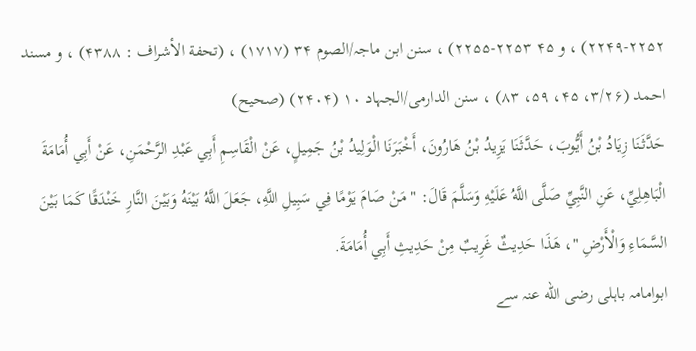۲۲۴۹-۲۲۵۲) ، و ۴۵ ۲۲۵۳-۲۲۵۵) ، سنن ابن ماجہ/الصوم ۳۴ (۱۷۱۷) ، (تحفة الأشراف : ۴۳۸۸) ، و مسند احمد (۳/۲۶، ۴۵، ۵۹، ۸۳) ، سنن الدارمی/الجہاد ۱۰ (۲۴۰۴) (صحیح)
حَدَّثَنَا زِيَادُ بْنُ أَيُّوبَ، حَدَّثَنَا يَزِيدُ بْنُ هَارُونَ، أَخْبَرَنَا الْوَلِيدُ بْنُ جَمِيلٍ، عَنْ الْقَاسِمِ أَبِي عَبْدِ الرَّحْمَنِ، عَنْ أَبِي أُمَامَةَ الْبَاهِلِيِّ، عَنِ النَّبِيِّ صَلَّى اللَّهُ عَلَيْهِ وَسَلَّمَ قَالَ: " مَنْ صَامَ يَوْمًا فِي سَبِيلِ اللَّهِ، جَعَلَ اللَّهُ بَيْنَهُ وَبَيْنَ النَّارِ خَنْدَقًا كَمَا بَيْنَ السَّمَاءِ وَالْأَرْضِ "، هَذَا حَدِيثٌ غَرِيبٌ مِنْ حَدِيثِ أَبِي أُمَامَةَ.
ابوامامہ باہلی رضی الله عنہ سے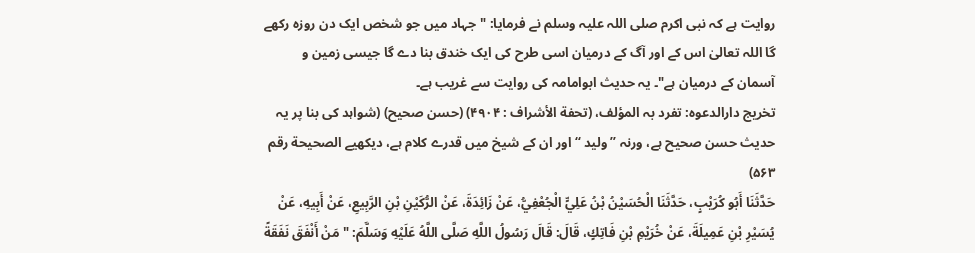روایت ہے کہ نبی اکرم صلی اللہ علیہ وسلم نے فرمایا: "جہاد میں جو شخص ایک دن روزہ رکھے گا اللہ تعالیٰ اس کے اور آگ کے درمیان اسی طرح کی ایک خندق بنا دے گا جیسی زمین و آسمان کے درمیان ہے"۔ یہ حدیث ابوامامہ کی روایت سے غریب ہے۔
تخریج دارالدعوہ: تفرد بہ المؤلف، (تحفة الأشراف : ۴۹۰۴) (حسن صحیح) (شواہد کی بنا پر یہ حدیث حسن صحیح ہے، ورنہ ’’ ولید ‘‘ اور ان کے شیخ میں قدرے کلام ہے، دیکھیے الصحیحة رقم ۵۶۳)
حَدَّثَنَا أَبُو كُرَيْبٍ، حَدَّثَنَا الْحُسَيْنُ بْنُ عَلِيٍّ الْجُعْفِيُّ، عَنْ زَائِدَةَ، عَنْ الرُّكَيْنِ بْنِ الرَّبِيعِ، عَنْ أَبِيهِ، عَنْ يُسَيْرِ بْنِ عَمِيلَةَ، عَنْ خُرَيْمِ بْنِ فَاتِكٍ، قَالَ: قَالَ رَسُولُ اللَّهِ صَلَّى اللَّهُ عَلَيْهِ وَسَلَّمَ: " مَنْ أَنْفَقَ نَفَقَةً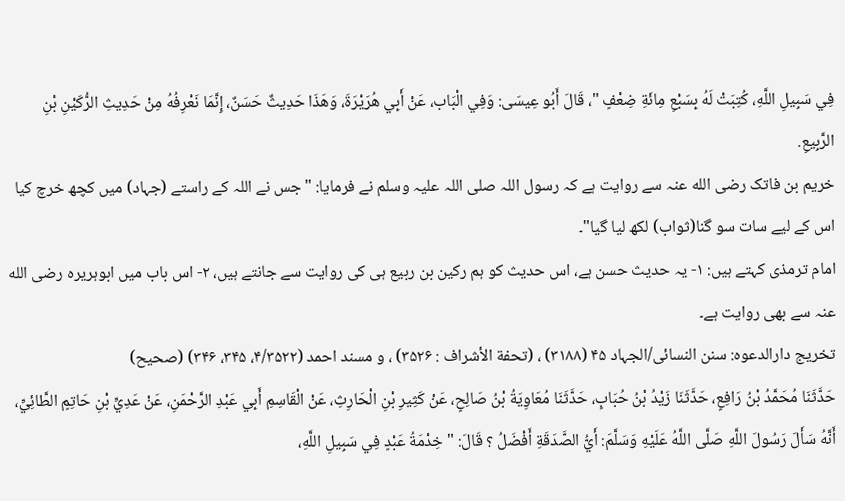فِي سَبِيلِ اللَّهِ، كُتِبَتْ لَهُ بِسَبْعِ مِائَةِ ضِعْفٍ "، قَالَ أَبُو عِيسَى: وَفِي الْبَاب، عَنْ أَبِي هُرَيْرَةَ، وَهَذَا حَدِيثٌ حَسَنٌ، إِنَّمَا نَعْرِفُهُ مِنْ حَدِيثِ الرُّكَيْنِ بْنِ الرَّبِيعِ.
خریم بن فاتک رضی الله عنہ سے روایت ہے کہ رسول اللہ صلی اللہ علیہ وسلم نے فرمایا: "جس نے اللہ کے راستے (جہاد) میں کچھ خرچ کیا اس کے لیے سات سو گنا(ثواب) لکھ لیا گیا"۔
امام ترمذی کہتے ہیں: ۱- یہ حدیث حسن ہے، اس حدیث کو ہم رکین بن ربیع ہی کی روایت سے جانتے ہیں، ۲- اس باب میں ابوہریرہ رضی الله عنہ سے بھی روایت ہے۔
تخریج دارالدعوہ: سنن النسائی/الجہاد ۴۵ (۳۱۸۸) ، (تحفة الأشراف : ۳۵۲۶) ، و مسند احمد (۴/۳۵۲۲، ۳۴۵، ۳۴۶) (صحیح)
حَدَّثَنَا مُحَمَّدُ بْنُ رَافِعٍ، حَدَّثَنَا زَيْدُ بْنُ حُبَابٍ، حَدَّثَنَا مُعَاوِيَةُ بْنُ صَالِحٍ، عَنْ كَثِيرِ بْنِ الْحَارِثِ، عَنْ الْقَاسِمِ أَبِي عَبْدِ الرَّحْمَنِ، عَنْ عَدِيِّ بْنِ حَاتِمٍ الطَّائِيِّ، أَنَّهُ سَأَلَ رَسُولَ اللَّهِ صَلَّى اللَّهُ عَلَيْهِ وَسَلَّمَ: أَيُّ الصَّدَقَةِ أَفْضَلُ ؟ قَالَ: " خِدْمَةُ عَبْدٍ فِي سَبِيلِ اللَّهِ،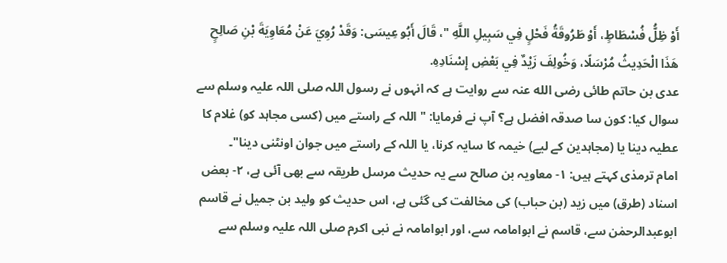أَوْ ظِلُّ فُسْطَاطٍ، أَوْ طَرُوقَةُ فَحْلٍ فِي سَبِيلِ اللَّهِ "، قَالَ أَبُو عِيسَى: وَقَدْ رُوِيَ عَنْ مُعَاوِيَةَ بْنِ صَالِحٍ هَذَا الْحَدِيثُ مُرْسَلًا، وَخُولِفَ زَيْدٌ فِي بَعْضِ إِسْنَادِهِ.
عدی بن حاتم طائی رضی الله عنہ سے روایت ہے کہ انہوں نے رسول اللہ صلی اللہ علیہ وسلم سے سوال کیا: کون سا صدقہ افضل ہے؟ آپ نے فرمایا: "اللہ کے راستے میں (کسی مجاہد کو) غلام کا عطیہ دینا یا (مجاہدین کے لیے) خیمہ کا سایہ کرنا، یا اللہ کے راستے میں جوان اونٹنی دینا"۔
امام ترمذی کہتے ہیں: ۱- معاویہ بن صالح سے یہ حدیث مرسل طریقہ سے بھی آئی ہے، ۲- بعض اسناد (طرق) میں زید (بن حباب) کی مخالفت کی گئی ہے، اس حدیث کو ولید بن جمیل نے قاسم ابوعبدالرحمٰن سے، قاسم نے ابوامامہ سے، اور ابوامامہ نے نبی اکرم صلی اللہ علیہ وسلم سے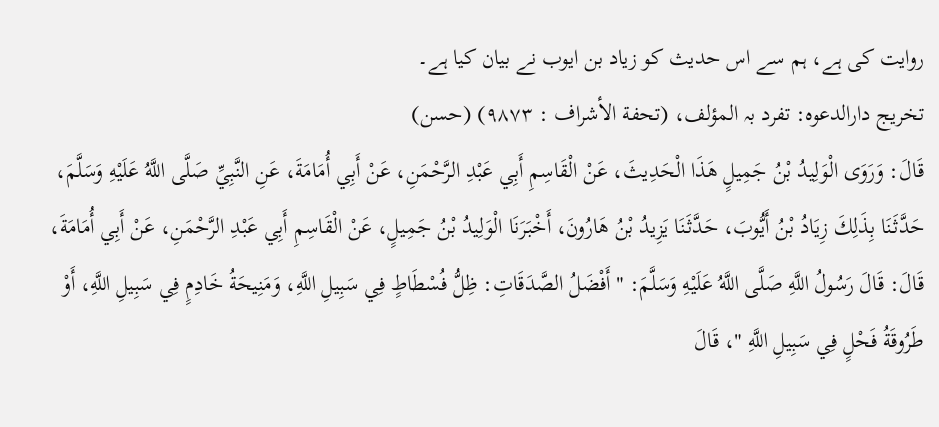روایت کی ہے، ہم سے اس حدیث کو زیاد بن ایوب نے بیان کیا ہے۔
تخریج دارالدعوہ: تفرد بہ المؤلف، (تحفة الأشراف : ۹۸۷۳) (حسن)
قَالَ: وَرَوَى الْوَلِيدُ بْنُ جَمِيلٍ هَذَا الْحَدِيثَ، عَنْ الْقَاسِمِ أَبِي عَبْدِ الرَّحْمَنِ، عَنْ أَبِي أُمَامَةَ، عَنِ النَّبِيِّ صَلَّى اللَّهُ عَلَيْهِ وَسَلَّمَ، حَدَّثَنَا بِذَلِكَ زِيَادُ بْنُ أَيُّوبَ، حَدَّثَنَا يَزِيدُ بْنُ هَارُونَ، أَخْبَرَنَا الْوَلِيدُ بْنُ جَمِيلٍ، عَنْ الْقَاسِمِ أَبِي عَبْدِ الرَّحْمَنِ، عَنْ أَبِي أُمَامَةَ، قَالَ: قَالَ رَسُولُ اللَّهِ صَلَّى اللَّهُ عَلَيْهِ وَسَلَّمَ: " أَفْضَلُ الصَّدَقَاتِ: ظِلُّ فُسْطَاطٍ فِي سَبِيلِ اللَّهِ، وَمَنِيحَةُ خَادِمٍ فِي سَبِيلِ اللَّهِ، أَوْ طَرُوقَةُ فَحْلٍ فِي سَبِيلِ اللَّهِ "، قَالَ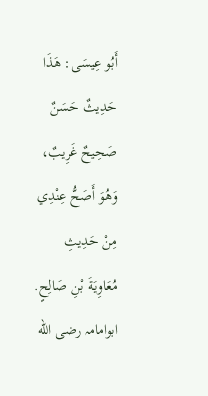أَبُو عِيسَى: هَذَا حَدِيثٌ حَسَنٌ صَحِيحٌ غَرِيبٌ، وَهُوَ أَصَحُّ عِنْدِي مِنْ حَدِيثِ مُعَاوِيَةَ بْنِ صَالِحٍ.
ابوامامہ رضی الله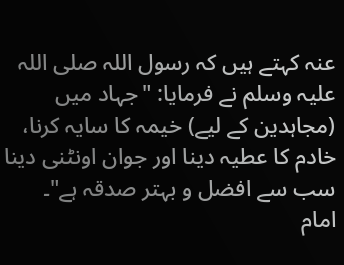عنہ کہتے ہیں کہ رسول اللہ صلی اللہ علیہ وسلم نے فرمایا: "جہاد میں (مجاہدین کے لیے) خیمہ کا سایہ کرنا، خادم کا عطیہ دینا اور جوان اونٹنی دینا سب سے افضل و بہتر صدقہ ہے"۔
امام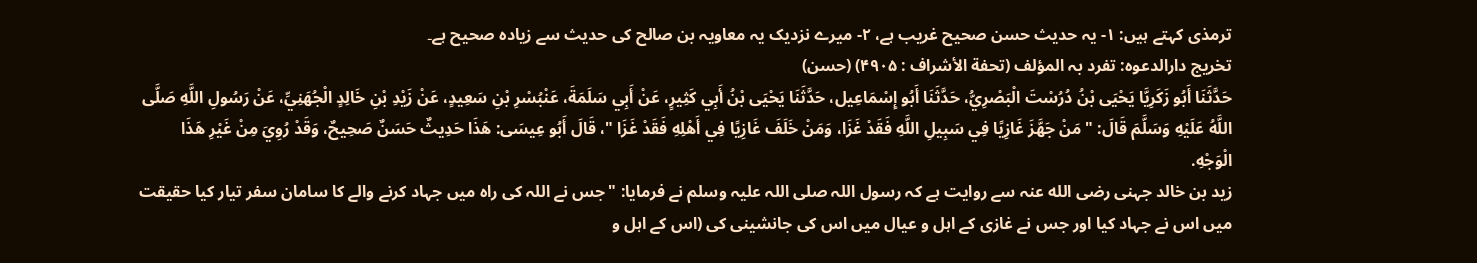ترمذی کہتے ہیں: ۱- یہ حدیث حسن صحیح غریب ہے، ۲- میرے نزدیک یہ معاویہ بن صالح کی حدیث سے زیادہ صحیح ہے۔
تخریج دارالدعوہ: تفرد بہ المؤلف (تحفة الأشراف : ۴۹۰۵) (حسن)
حَدَّثَنَا أَبُو زَكَرِيَّا يَحْيَى بْنُ دُرُسْتَ الْبَصْرِيُّ، حَدَّثَنَا أَبُو إِسْمَاعِيل، حَدَّثَنَا يَحْيَى بْنُ أَبِي كَثِيرٍ، عَنْ أَبِي سَلَمَةَ، عَنْبُسْرِ بْنِ سَعِيدٍ، عَنْ زَيْدِ بْنِ خَالِدٍ الْجُهَنِيِّ، عَنْ رَسُولِ اللَّهِ صَلَّى اللَّهُ عَلَيْهِ وَسَلَّمَ قَالَ: " مَنْ جَهَّزَ غَازِيًا فِي سَبِيلِ اللَّهِ فَقَدْ غَزَا، وَمَنْ خَلَفَ غَازِيًا فِي أَهْلِهِ فَقَدْ غَزَا "، قَالَ أَبُو عِيسَى: هَذَا حَدِيثٌ حَسَنٌ صَحِيحٌ، وَقَدْ رُوِيَ مِنْ غَيْرِ هَذَا الْوَجْهِ.
زید بن خالد جہنی رضی الله عنہ سے روایت ہے کہ رسول اللہ صلی اللہ علیہ وسلم نے فرمایا: "جس نے اللہ کی راہ میں جہاد کرنے والے کا سامان سفر تیار کیا حقیقت میں اس نے جہاد کیا اور جس نے غازی کے اہل و عیال میں اس کی جانشینی کی (اس کے اہل و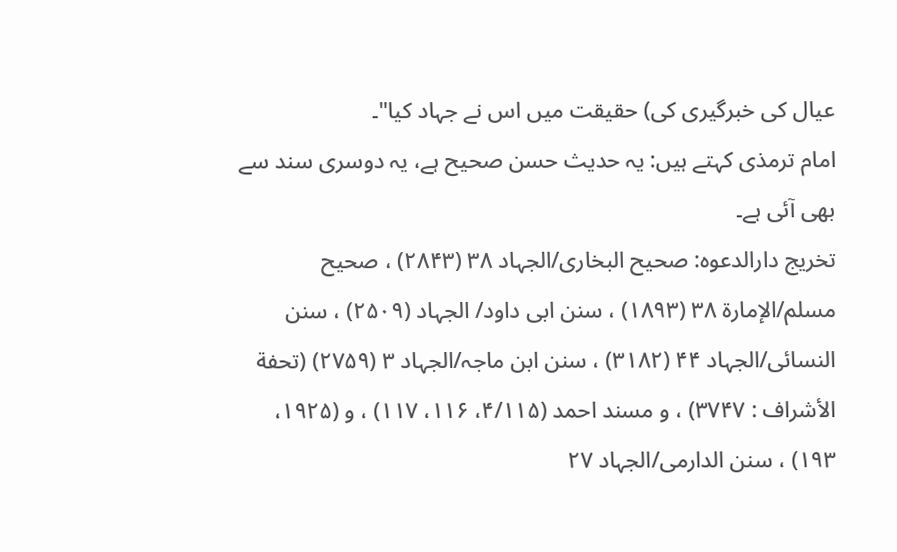عیال کی خبرگیری کی) حقیقت میں اس نے جہاد کیا"۔
امام ترمذی کہتے ہیں: یہ حدیث حسن صحیح ہے، یہ دوسری سند سے بھی آئی ہے۔
تخریج دارالدعوہ: صحیح البخاری/الجہاد ۳۸ (۲۸۴۳) ، صحیح مسلم/الإمارة ۳۸ (۱۸۹۳) ، سنن ابی داود/ الجہاد (۲۵۰۹) ، سنن النسائی/الجہاد ۴۴ (۳۱۸۲) ، سنن ابن ماجہ/الجہاد ۳ (۲۷۵۹) (تحفة الأشراف : ۳۷۴۷) ، و مسند احمد (۴/۱۱۵، ۱۱۶، ۱۱۷) ، و (۱۹۲۵، ۱۹۳) ، سنن الدارمی/الجہاد ۲۷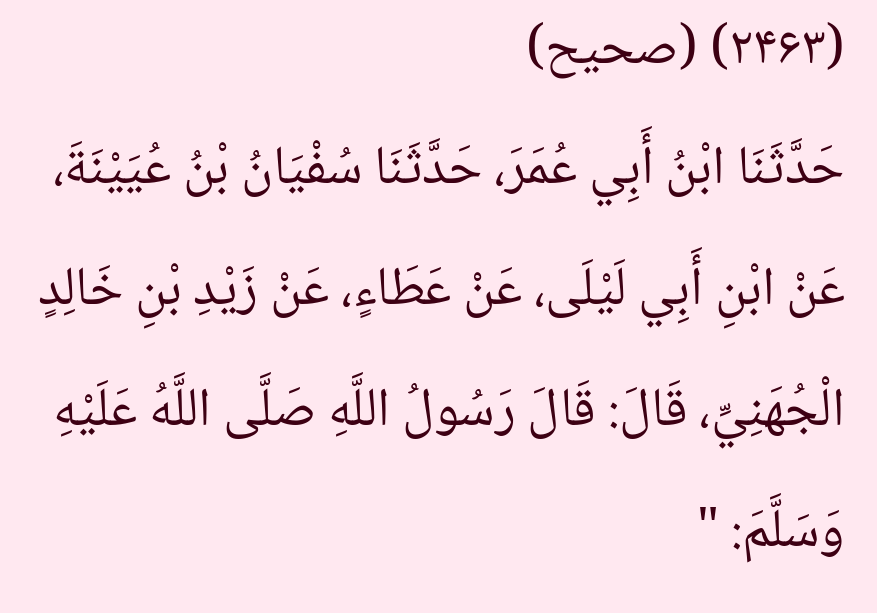(۲۴۶۳) (صحیح)
حَدَّثَنَا ابْنُ أَبِي عُمَرَ، حَدَّثَنَا سُفْيَانُ بْنُ عُيَيْنَةَ، عَنْ ابْنِ أَبِي لَيْلَى، عَنْ عَطَاءٍ، عَنْ زَيْدِ بْنِ خَالِدٍ الْجُهَنِيِّ، قَالَ: قَالَ رَسُولُ اللَّهِ صَلَّى اللَّهُ عَلَيْهِ وَسَلَّمَ: "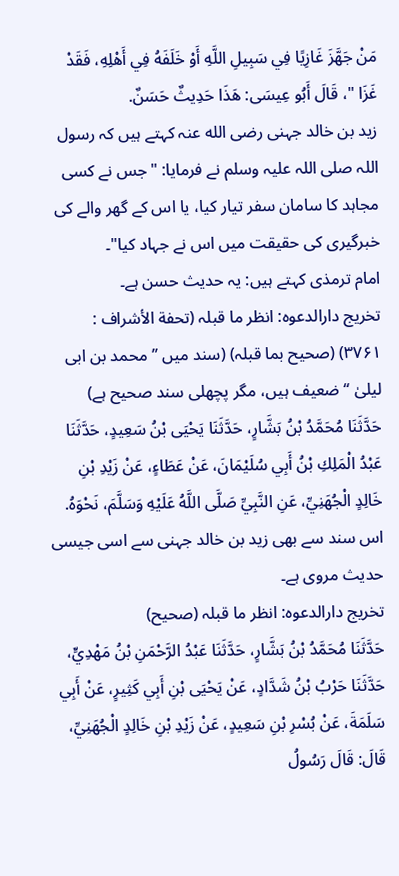مَنْ جَهَّزَ غَازِيًا فِي سَبِيلِ اللَّهِ أَوْ خَلَفَهُ فِي أَهْلِهِ، فَقَدْ غَزَا "، قَالَ أَبُو عِيسَى: هَذَا حَدِيثٌ حَسَنٌ.
زید بن خالد جہنی رضی الله عنہ کہتے ہیں کہ رسول اللہ صلی اللہ علیہ وسلم نے فرمایا: "جس نے کسی مجاہد کا سامان سفر تیار کیا، یا اس کے گھر والے کی خبرگیری کی حقیقت میں اس نے جہاد کیا"۔
امام ترمذی کہتے ہیں: یہ حدیث حسن ہے۔
تخریج دارالدعوہ: انظر ما قبلہ (تحفة الأشراف : ۳۷۶۱) (صحیح بما قبلہ) (سند میں ’’ محمد بن ابی لیلیٰ ‘‘ ضعیف ہیں، مگر پچھلی سند صحیح ہے)
حَدَّثَنَا مُحَمَّدُ بْنُ بَشَّارٍ، حَدَّثَنَا يَحْيَى بْنُ سَعِيدٍ، حَدَّثَنَا عَبْدُ الْمَلِكِ بْنُ أَبِي سُلَيْمَانَ، عَنْ عَطَاءٍ، عَنْ زَيْدِ بْنِ خَالِدٍ الْجُهَنِيِّ، عَنِ النَّبِيِّ صَلَّى اللَّهُ عَلَيْهِ وَسَلَّمَ، نَحْوَهُ.
اس سند سے بھی زید بن خالد جہنی سے اسی جیسی حدیث مروی ہے۔
تخریج دارالدعوہ: انظر ما قبلہ (صحیح)
حَدَّثَنَا مُحَمَّدُ بْنُ بَشَّارٍ، حَدَّثَنَا عَبْدُ الرَّحْمَنِ بْنُ مَهْدِيٍّ، حَدَّثَنَا حَرْبُ بْنُ شَدَّادٍ، عَنْ يَحْيَى بْنِ أَبِي كَثِيرٍ، عَنْ أَبِي سَلَمَةَ، عَنْ بُسْرِ بْنِ سَعِيدٍ، عَنْ زَيْدِ بْنِ خَالِدٍ الْجُهَنِيِّ، قَالَ: قَالَ رَسُولُ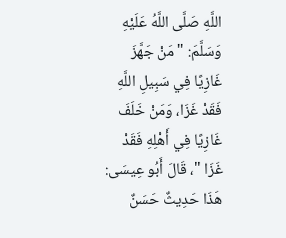اللَّهِ صَلَّى اللَّهُ عَلَيْهِ وَسَلَّمَ: " مَنْ جَهَّزَ غَازِيًا فِي سَبِيلِ اللَّهِ فَقَدْ غَزَا، وَمَنْ خَلَفَ غَازِيًا فِي أَهْلِهِ فَقَدْ غَزَا "، قَالَ أَبُو عِيسَى: هَذَا حَدِيثٌ حَسَنٌ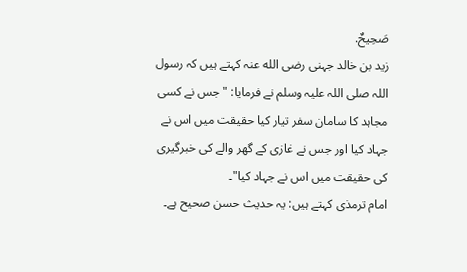صَحِيحٌ.
زید بن خالد جہنی رضی الله عنہ کہتے ہیں کہ رسول اللہ صلی اللہ علیہ وسلم نے فرمایا: "جس نے کسی مجاہد کا سامان سفر تیار کیا حقیقت میں اس نے جہاد کیا اور جس نے غازی کے گھر والے کی خبرگیری کی حقیقت میں اس نے جہاد کیا"۔
امام ترمذی کہتے ہیں: یہ حدیث حسن صحیح ہے۔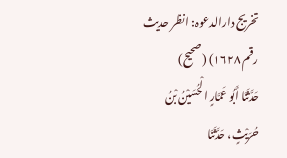تخریج دارالدعوہ: انظر حدیث رقم ۱۶۲۸) (صحیح)
حَدَّثَنَا أَبُو عَمَّارٍ الْحُسَيْنُ بْنُ حُرَيْثٍ، حَدَّثَنَا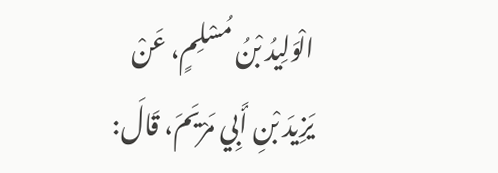الْوَلِيدُ بْنُ مُسْلِمٍ، عَنْ يَزِيدَ بْنِ أَبِي مَرْيَمَ، قَالَ: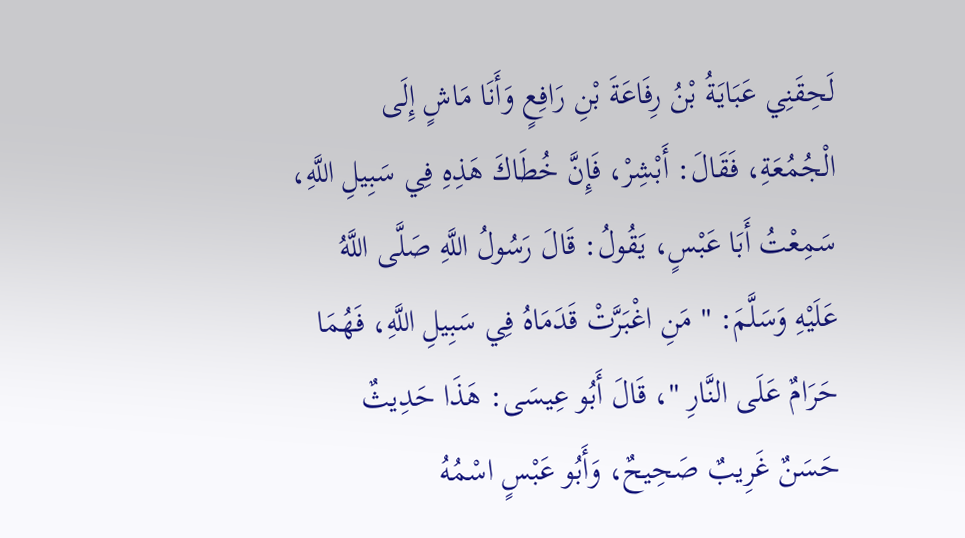لَحِقَنِي عَبَايَةُ بْنُ رِفَاعَةَ بْنِ رَافِعٍ وَأَنَا مَاشٍ إِلَى الْجُمُعَةِ، فَقَالَ: أَبْشِرْ، فَإِنَّ خُطَاكَ هَذِهِ فِي سَبِيلِ اللَّهِ، سَمِعْتُ أَبَا عَبْسٍ، يَقُولُ: قَالَ رَسُولُ اللَّهِ صَلَّى اللَّهُ عَلَيْهِ وَسَلَّمَ: " مَنِ اغْبَرَّتْ قَدَمَاهُ فِي سَبِيلِ اللَّهِ، فَهُمَا حَرَامٌ عَلَى النَّارِ "، قَالَ أَبُو عِيسَى: هَذَا حَدِيثٌ حَسَنٌ غَرِيبٌ صَحِيحٌ، وَأَبُو عَبْسٍ اسْمُهُ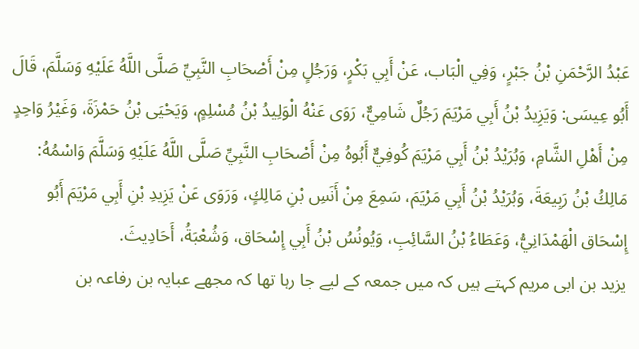عَبْدُ الرَّحْمَنِ بْنُ جَبْرٍ، وَفِي الْبَاب، عَنْ أَبِي بَكْرٍ، وَرَجُلٍ مِنْ أَصْحَابِ النَّبِيِّ صَلَّى اللَّهُ عَلَيْهِ وَسَلَّمَ، قَالَ أَبُو عِيسَى: وَيَزِيدُ بْنُ أَبِي مَرْيَمَ رَجُلٌ شَامِيٌّ، رَوَى عَنْهُ الْوَلِيدُ بْنُ مُسْلِمٍ، وَيَحْيَى بْنُ حَمْزَةَ، وَغَيْرُ وَاحِدٍ مِنْ أَهْلِ الشَّامِ، وَبُرَيْدُ بْنُ أَبِي مَرْيَمَ كُوفِيٌّ أَبُوهُ مِنْ أَصْحَابِ النَّبِيِّ صَلَّى اللَّهُ عَلَيْهِ وَسَلَّمَ وَاسْمُهُ: مَالِكُ بْنُ رَبِيعَةَ، وَبُرَيْدُ بْنُ أَبِي مَرْيَمَ، سَمِعَ مِنْ أَنَسِ بْنِ مَالِكٍ، وَرَوَى عَنْ يَزِيدِ بْنِ أَبِي مَرْيَمَ أَبُو إِسْحَاق الْهَمْدَانِيُّ، وَعَطَاءُ بْنُ السَّائِبِ، وَيُونُسُ بْنُ أَبِي إِسْحَاق، وَشُعْبَةُ، أَحَادِيثَ.
یزید بن ابی مریم کہتے ہیں کہ میں جمعہ کے لیے جا رہا تھا کہ مجھے عبایہ بن رفاعہ بن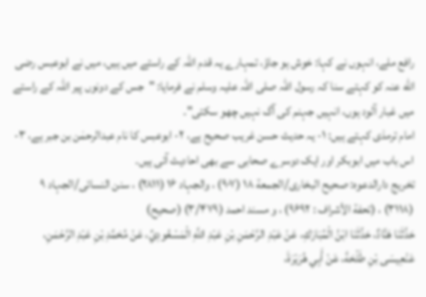رافع ملے، انہوں نے کہا: خوش ہو جاؤ، تمہارے یہ قدم اللہ کے راستے میں ہیں، میں نے ابوعبس رضی الله عنہ کو کہتے سنا کہ رسول اللہ صلی اللہ علیہ وسلم نے فرمایا: "جس کے دونوں پیر اللہ کے راستے میں غبار آلود ہوں، انہیں جہنم کی آگ نہیں چھو سکتی"۔
امام ترمذی کہتے ہیں: ۱- یہ حدیث حسن غریب صحیح ہے، ۲- ابوعبس کا نام عبدالرحمٰن بن جبر ہے، ۳- اس باب میں ابوبکر اور ایک دوسرے صحابی سے بھی احادیث آئی ہیں۔
تخریج دارالدعوہ: صحیح البخاری/الجمعة ۱۸ (۹۰۷) ، والجہاد ۱۶ (۲۸۱۱) ، سنن النسائی/الجہاد ۹ (۳۱۱۸) ، (تحفة الأشراف : ۹۶۹۲) ، و مسند احمد (۳/۴۷۹) (صحیح)
حَدَّثَنَا هَنَّادٌ، حَدَّثَنَا ابْنُ الْمُبَارَكِ، عَنْ عَبْدِ الرَّحْمَنِ بْنِ عَبْدِ اللَّهِ الْمَسْعُودِيِّ، عَنْ مُحَمَّدِ بْنِ عَبْدِ الرَّحْمَنِ، عَنْعِيسَى بْنِ طَلْحَةَ، عَنْ أَبِي هُرَيْرَةَ،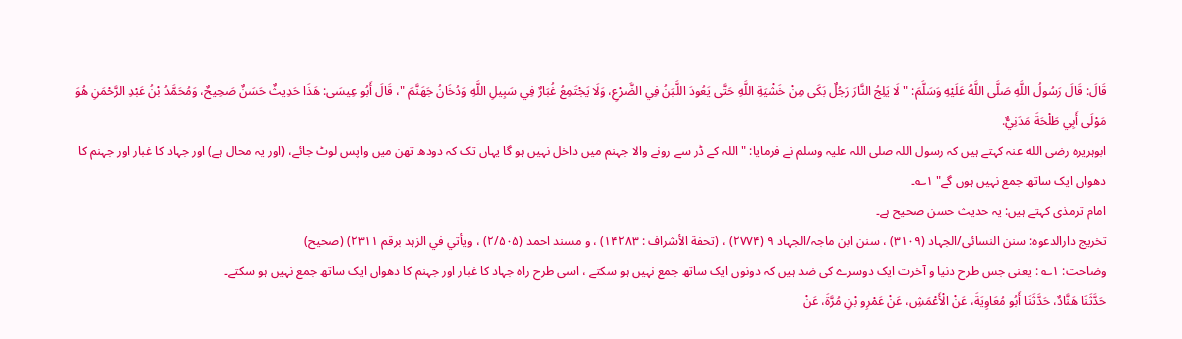قَالَ: قَالَ رَسُولُ اللَّهِ صَلَّى اللَّهُ عَلَيْهِ وَسَلَّمَ: " لَا يَلِجُ النَّارَ رَجُلٌ بَكَى مِنْ خَشْيَةِ اللَّهِ حَتَّى يَعُودَ اللَّبَنُ فِي الضَّرْعِ، وَلَا يَجْتَمِعُ غُبَارٌ فِي سَبِيلِ اللَّهِ وَدُخَانُ جَهَنَّمَ "، قَالَ أَبُو عِيسَى: هَذَا حَدِيثٌ حَسَنٌ صَحِيحٌ، وَمُحَمَّدُ بْنُ عَبْدِ الرَّحْمَنِ هُوَ مَوْلَى أَبِي طَلْحَةَ مَدَنِيٌّ.
ابوہریرہ رضی الله عنہ کہتے ہیں کہ رسول اللہ صلی اللہ علیہ وسلم نے فرمایا: "اللہ کے ڈر سے رونے والا جہنم میں داخل نہیں ہو گا یہاں تک کہ دودھ تھن میں واپس لوٹ جائے، (اور یہ محال ہے) اور جہاد کا غبار اور جہنم کا دھواں ایک ساتھ جمع نہیں ہوں گے" ۱؎۔
امام ترمذی کہتے ہیں: یہ حدیث حسن صحیح ہے۔
تخریج دارالدعوہ: سنن النسائی/الجہاد (۳۱۰۹) ، سنن ابن ماجہ/الجہاد ۹ (۲۷۷۴) ، (تحفة الأشراف : ۱۴۲۸۳) ، و مسند احمد (۲/۵۰۵) ، ویأتي في الزہد برقم ۲۳۱۱) (صحیح)
وضاحت: ۱؎ : یعنی جس طرح دنیا و آخرت ایک دوسرے کی ضد ہیں کہ دونوں ایک ساتھ جمع نہیں ہو سکتے ، اسی طرح راہ جہاد کا غبار اور جہنم کا دھواں ایک ساتھ جمع نہیں ہو سکتے۔
حَدَّثَنَا هَنَّادٌ، حَدَّثَنَا أَبُو مُعَاوِيَةَ، عَنْ الْأَعْمَشِ، عَنْ عَمْرِو بْنِ مُرَّةَ، عَنْ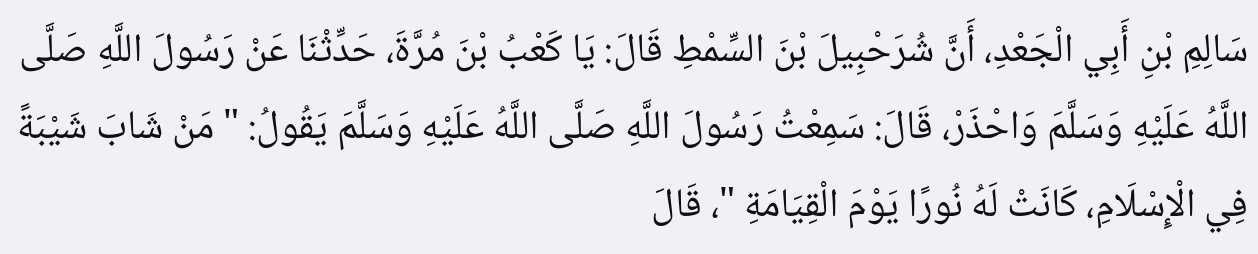سَالِمِ بْنِ أَبِي الْجَعْدِ، أَنَّ شُرَحْبِيلَ بْنَ السِّمْطِ قَالَ: يَا كَعْبُ بْنَ مُرَّةَ، حَدِّثْنَا عَنْ رَسُولَ اللَّهِ صَلَّى اللَّهُ عَلَيْهِ وَسَلَّمَ وَاحْذَرْ، قَالَ: سَمِعْتُ رَسُولَ اللَّهِ صَلَّى اللَّهُ عَلَيْهِ وَسَلَّمَ يَقُولُ: " مَنْ شَابَ شَيْبَةً فِي الْإِسْلَامِ، كَانَتْ لَهُ نُورًا يَوْمَ الْقِيَامَةِ "، قَالَ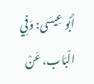أَبُو عِيسَى: وَفِي الْبَاب، عَنْ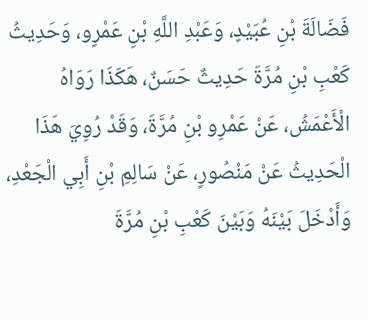فَضَالَةَ بْنِ عُبَيْدٍ، وَعَبْدِ اللَّهِ بْنِ عَمْرٍو، وَحَدِيثُ كَعْبِ بْنِ مُرَّةَ حَدِيثٌ حَسَنٌ، هَكَذَا رَوَاهُ الْأَعْمَشُ، عَنْ عَمْرِو بْنِ مُرَّةَ، وَقَدْ رُوِيَ هَذَا الْحَدِيثُ عَنْ مَنْصُورٍ، عَنْ سَالِمِ بْنِ أَبِي الْجَعْدِ، وَأَدْخَلَ بَيْنَهُ وَبَيْنَ كَعْبِ بْنِ مُرَّةَ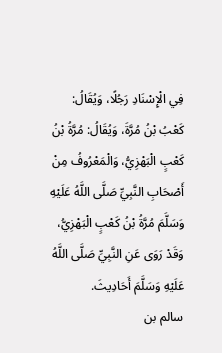فِي الْإِسْنَادِ رَجُلًا، وَيُقَالُ: كَعْبُ بْنُ مُرَّةَ، وَيُقَالُ: مُرَّةُ بْنُ كَعْبٍ الْبَهْزِيُّ، وَالْمَعْرُوفُ مِنْ أَصْحَابِ النَّبِيِّ صَلَّى اللَّهُ عَلَيْهِ وَسَلَّمَ مُرَّةُ بْنُ كَعْبٍ الْبَهْزِيُّ، وَقَدْ رَوَى عَنِ النَّبِيِّ صَلَّى اللَّهُ عَلَيْهِ وَسَلَّمَ أَحَادِيثَ.
سالم بن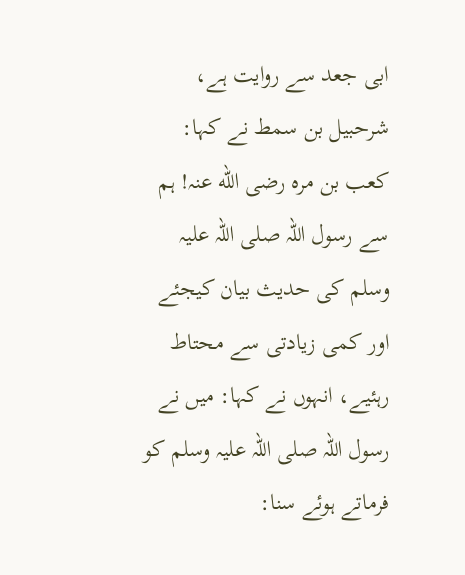ابی جعد سے روایت ہے، شرحبیل بن سمط نے کہا: کعب بن مرہ رضی الله عنہ! ہم سے رسول اللہ صلی اللہ علیہ وسلم کی حدیث بیان کیجئے اور کمی زیادتی سے محتاط رہئیے، انہوں نے کہا: میں نے رسول اللہ صلی اللہ علیہ وسلم کو فرماتے ہوئے سنا: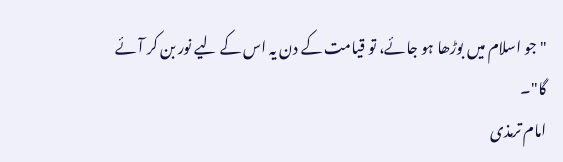"جو اسلام میں بوڑھا ہو جائے، تو قیامت کے دن یہ اس کے لیے نور بن کر آئے گا"۔
امام ترمذی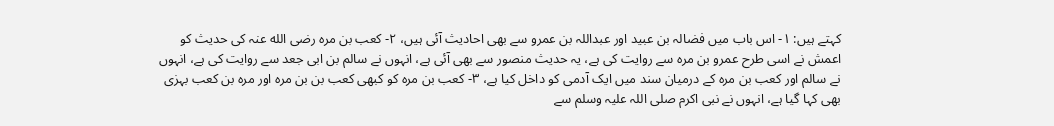کہتے ہیں: ۱- اس باب میں فضالہ بن عبید اور عبداللہ بن عمرو سے بھی احادیث آئی ہیں، ۲- کعب بن مرہ رضی الله عنہ کی حدیث کو اعمش نے اسی طرح عمرو بن مرہ سے روایت کی ہے، یہ حدیث منصور سے بھی آئی ہے، انہوں نے سالم بن ابی جعد سے روایت کی ہے، انہوں نے سالم اور کعب بن مرہ کے درمیان سند میں ایک آدمی کو داخل کیا ہے، ۳- کعب بن مرہ کو کبھی کعب بن بن مرہ اور مرہ بن کعب بہزی بھی کہا گیا ہے، انہوں نے نبی اکرم صلی اللہ علیہ وسلم سے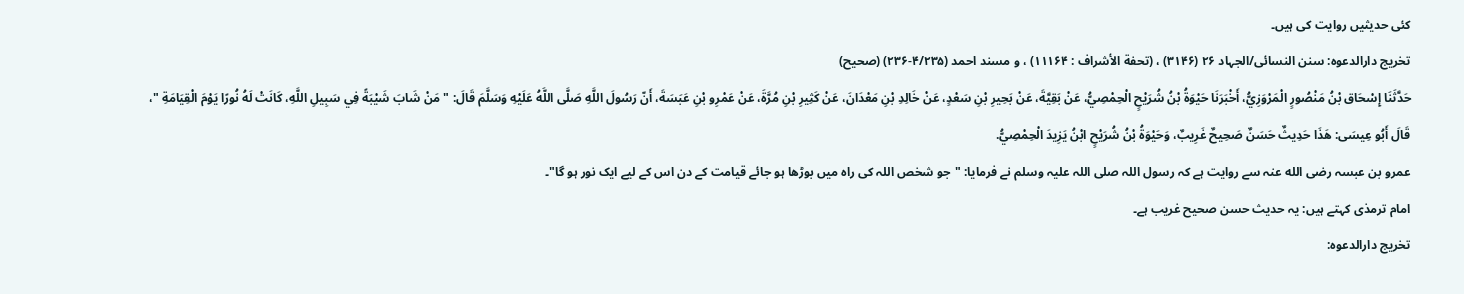کئی حدیثیں روایت کی ہیں۔
تخریج دارالدعوہ: سنن النسائی/الجہاد ۲۶ (۳۱۴۶) ، (تحفة الأشراف : ۱۱۱۶۴) ، و مسند احمد (۴/۲۳۵-۲۳۶) (صحیح)
حَدَّثَنَا إِسْحَاق بْنُ مَنْصُورٍ الْمَرْوَزِيُّ، أَخْبَرَنَا حَيْوَةُ بْنُ شُرَيْحٍ الْحِمْصِيُّ، عَنْ بَقِيَّةَ، عَنْ بَحِيرِ بْنِ سَعْدٍ، عَنْ خَالِدِ بْنِ مَعْدَانَ، عَنْ كَثِيرِ بْنِ مُرَّةَ، عَنْ عَمْرِو بْنِ عَبَسَةَ، أَنّ رَسُولَ اللَّهِ صَلَّى اللَّهُ عَلَيْهِ وَسَلَّمَ قَالَ: " مَنْ شَابَ شَيْبَةً فِي سَبِيلِ اللَّهِ، كَانَتْ لَهُ نُورًا يَوْمَ الْقِيَامَةِ "، قَالَ أَبُو عِيسَى: هَذَا حَدِيثٌ حَسَنٌ صَحِيحٌ غَرِيبٌ، وَحَيْوَةُ بْنُ شُرَيْحٍ ابْنُ يَزِيدَ الْحِمْصِيُّ.
عمرو بن عبسہ رضی الله عنہ سے روایت ہے کہ رسول اللہ صلی اللہ علیہ وسلم نے فرمایا: "جو شخص اللہ کی راہ میں بوڑھا ہو جائے قیامت کے دن اس کے لیے ایک نور ہو گا"۔
امام ترمذی کہتے ہیں: یہ حدیث حسن صحیح غریب ہے۔
تخریج دارالدعوہ: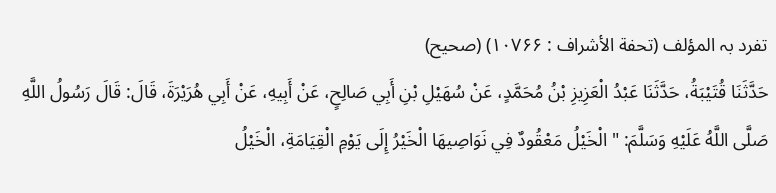تفرد بہ المؤلف (تحفة الأشراف : ۱۰۷۶۶) (صحیح)
حَدَّثَنَا قُتَيْبَةُ، حَدَّثَنَا عَبْدُ الْعَزِيزِ بْنُ مُحَمَّدٍ، عَنْ سُهَيْلِ بْنِ أَبِي صَالِحٍ، عَنْ أَبِيهِ، عَنْ أَبِي هُرَيْرَةَ، قَالَ: قَالَ رَسُولُ اللَّهِ صَلَّى اللَّهُ عَلَيْهِ وَسَلَّمَ: " الْخَيْلُ مَعْقُودٌ فِي نَوَاصِيهَا الْخَيْرُ إِلَى يَوْمِ الْقِيَامَةِ، الْخَيْلُ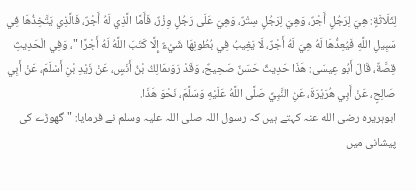لِثَلَاثَةٍ: هِيَ لِرَجُلٍ أَجْرٌ، وَهِيَ لِرَجُلٍ سِتْرٌ، وَهِيَ عَلَى رَجُلٍ وِزْرٌ، فَأَمَّا الَّذِي لَهُ أَجْرٌ، فَالَّذِي يَتَّخِذُهَا فِي سَبِيلِ اللَّهِ فَيُعِدُّهَا لَهُ هِيَ لَهُ أَجْرٌ، لَا يَغِيبُ فِي بُطُونِهَا شَيْءٌ إِلَّا كَتَبَ اللَّهُ لَهُ أَجْرًا "، وَفِي الْحَدِيثِ قِصَّةٌ، قَالَ أَبُو عِيسَى: هَذَا حَدِيثٌ حَسَنٌ صَحِيحٌ، وَقَدْ رَوَىمَالِكُ بْنُ أَنَسٍ، عَنْ زَيْدِ بْنِ أَسْلَمَ، عَنْ أَبِي صَالِحٍ، عَنْ أَبِي هُرَيْرَةَ، عَنِ النَّبِيِّ صَلَّى اللَّهُ عَلَيْهِ وَسَلَّمَ، نَحْوَ هَذَا.
ابوہریرہ رضی الله عنہ کہتے ہیں کہ رسول اللہ صلی اللہ علیہ وسلم نے فرمایا: "گھوڑے کی پیشانی میں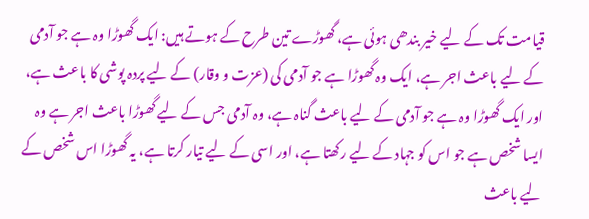قیامت تک کے لیے خیر بندھی ہوئی ہے، گھوڑے تین طرح کے ہوتے ہیں: ایک گھوڑا وہ ہے جو آدمی کے لیے باعث اجر ہے، ایک وہ گھوڑا ہے جو آدمی کی (عزت و وقار) کے لیے پردہ پوشی کا باعث ہے، اور ایک گھوڑا وہ ہے جو آدمی کے لیے باعث گناہ ہے، وہ آدمی جس کے لیے گھوڑا باعث اجر ہے وہ ایسا شخص ہے جو اس کو جہاد کے لیے رکھتا ہے، اور اسی کے لیے تیار کرتا ہے، یہ گھوڑا اس شخص کے لیے باعث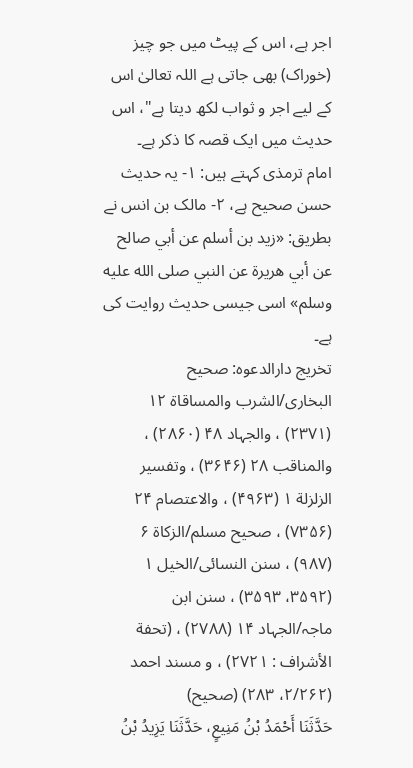اجر ہے، اس کے پیٹ میں جو چیز (خوراک) بھی جاتی ہے اللہ تعالیٰ اس کے لیے اجر و ثواب لکھ دیتا ہے"، اس حدیث میں ایک قصہ کا ذکر ہے۔
امام ترمذی کہتے ہیں: ۱- یہ حدیث حسن صحیح ہے، ۲- مالک بن انس نے بطریق: «زيد بن أسلم عن أبي صالح عن أبي هريرة عن النبي صلى الله عليه وسلم» اسی جیسی حدیث روایت کی ہے۔
تخریج دارالدعوہ: صحیح البخاری/الشرب والمساقاة ۱۲ (۲۳۷۱) ، والجہاد ۴۸ (۲۸۶۰) ، والمناقب ۲۸ (۳۶۴۶) ، وتفسیر الزلزلة ۱ (۴۹۶۳) ، والاعتصام ۲۴ (۷۳۵۶) ، صحیح مسلم/الزکاة ۶ (۹۸۷) ، سنن النسائی/الخیل ۱ (۳۵۹۲، ۳۵۹۳) ، سنن ابن ماجہ/الجہاد ۱۴ (۲۷۸۸) ، (تحفة الأشراف : ۲۷۲۱) ، و مسند احمد (۲/۲۶۲، ۲۸۳) (صحیح)
حَدَّثَنَا أَحْمَدُ بْنُ مَنِيعٍ، حَدَّثَنَا يَزِيدُ بْنُ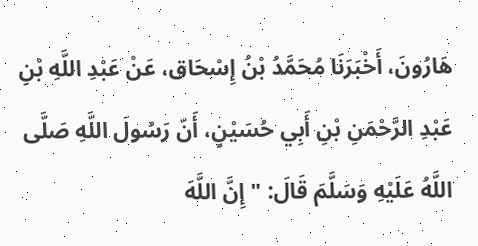هَارُونَ، أَخْبَرَنَا مُحَمَّدُ بْنُ إِسْحَاق، عَنْ عَبْدِ اللَّهِ بْنِ عَبْدِ الرَّحْمَنِ بْنِ أَبِي حُسَيْنٍ، أَنّ رَسُولَ اللَّهِ صَلَّى اللَّهُ عَلَيْهِ وَسَلَّمَ قَالَ: " إِنَّ اللَّهَ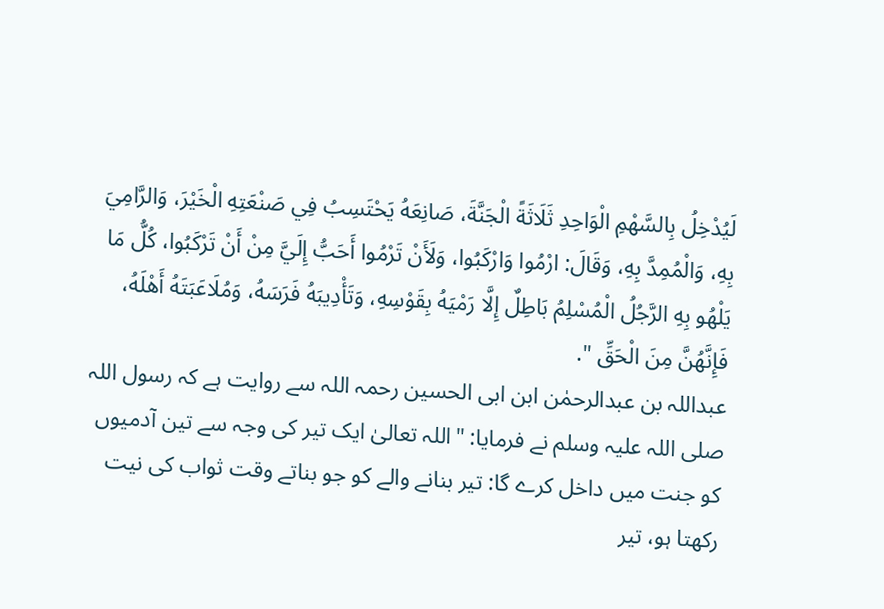لَيُدْخِلُ بِالسَّهْمِ الْوَاحِدِ ثَلَاثَةً الْجَنَّةَ، صَانِعَهُ يَحْتَسِبُ فِي صَنْعَتِهِ الْخَيْرَ، وَالرَّامِيَ بِهِ، وَالْمُمِدَّ بِهِ، وَقَالَ: ارْمُوا وَارْكَبُوا، وَلَأَنْ تَرْمُوا أَحَبُّ إِلَيَّ مِنْ أَنْ تَرْكَبُوا، كُلُّ مَا يَلْهُو بِهِ الرَّجُلُ الْمُسْلِمُ بَاطِلٌ إِلَّا رَمْيَهُ بِقَوْسِهِ، وَتَأْدِيبَهُ فَرَسَهُ، وَمُلَاعَبَتَهُ أَهْلَهُ، فَإِنَّهُنَّ مِنَ الْحَقِّ ".
عبداللہ بن عبدالرحمٰن ابن ابی الحسین رحمہ اللہ سے روایت ہے کہ رسول اللہ صلی اللہ علیہ وسلم نے فرمایا: "اللہ تعالیٰ ایک تیر کی وجہ سے تین آدمیوں کو جنت میں داخل کرے گا: تیر بنانے والے کو جو بناتے وقت ثواب کی نیت رکھتا ہو، تیر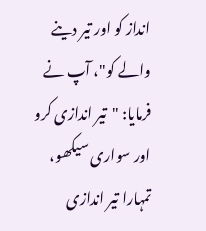انداز کو اور تیر دینے والے کو"، آپ نے فرمایا: "تیر اندازی کرو اور سواری سیکھو، تمہارا تیر اندازی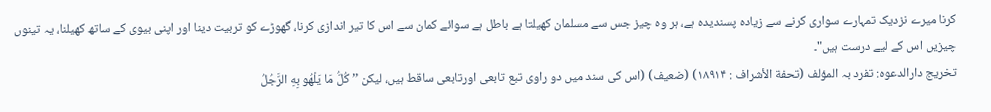کرنا میرے نزدیک تمہارے سواری کرنے سے زیادہ پسندیدہ ہے، ہر وہ چیز جس سے مسلمان کھیلتا ہے باطل ہے سوائے کمان سے اس کا تیر اندازی کرنا، گھوڑے کو تربیت دینا اور اپنی بیوی کے ساتھ کھیلنا، یہ تینوں چیزیں اس کے لیے درست ہیں"۔
تخریج دارالدعوہ: تفرد بہ المؤلف (تحفة الأشراف : ۱۸۹۱۴) (ضعیف) (اس کی سند میں دو راوی تبع تابعی اورتابعی ساقط ہیں، لیکن ’’ كُلُّ مَا يَلْهُو بِهِ الرَّجُلُ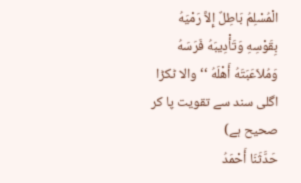الْمُسْلِمُ بَاطِلٌ إِلاَّ رَمْيَهُ بِقَوْسِهِ وَتَأْدِيبَهُ فَرَسَهُ وَمُلاَعَبَتَهُ أَهْلَهُ ‘‘ والا ٹکڑا اگلی سند سے تقویت پا کر صحیح ہے)
حَدَّثَنَا أَحْمَدُ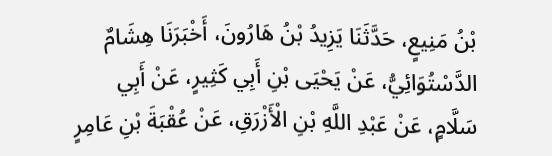بْنُ مَنِيعٍ، حَدَّثَنَا يَزِيدُ بْنُ هَارُونَ، أَخْبَرَنَا هِشَامٌ الدَّسْتُوَائِيُّ، عَنْ يَحْيَى بْنِ أَبِي كَثِيرٍ، عَنْ أَبِي سَلَّامٍ، عَنْ عَبْدِ اللَّهِ بْنِ الْأَزْرَقِ، عَنْ عُقْبَةَ بْنِ عَامِرٍ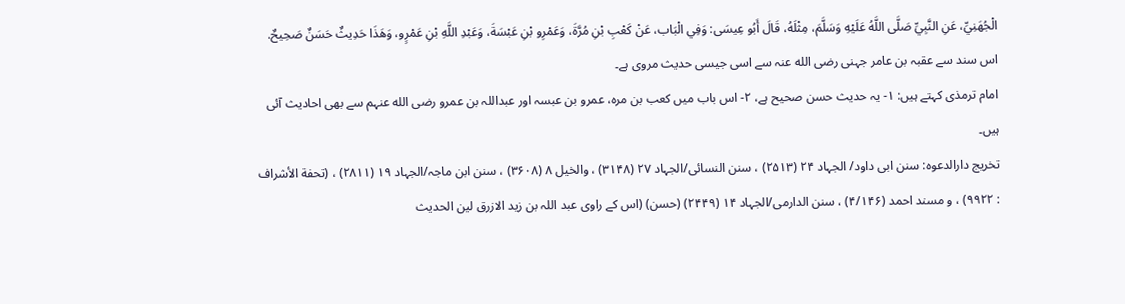الْجُهَنِيِّ، عَنِ النَّبِيِّ صَلَّى اللَّهُ عَلَيْهِ وَسَلَّمَ، مِثْلَهُ، قَالَ أَبُو عِيسَى: وَفِي الْبَاب، عَنْ كَعْبِ بْنِ مُرَّةَ، وَعَمْرِو بْنِ عَبْسَةَ، وَعَبْدِ اللَّهِ بْنِ عَمْرٍو، وَهَذَا حَدِيثٌ حَسَنٌ صَحِيحٌ.
اس سند سے عقبہ بن عامر جہنی رضی الله عنہ سے اسی جیسی حدیث مروی ہے۔
امام ترمذی کہتے ہیں: ۱- یہ حدیث حسن صحیح ہے، ۲- اس باب میں کعب بن مرہ، عمرو بن عبسہ اور عبداللہ بن عمرو رضی الله عنہم سے بھی احادیث آئی ہیں۔
تخریج دارالدعوہ: سنن ابی داود/ الجہاد ۲۴ (۲۵۱۳) ، سنن النسائی/الجہاد ۲۷ (۳۱۴۸) ، والخیل ۸ (۳۶۰۸) ، سنن ابن ماجہ/الجہاد ۱۹ (۲۸۱۱) ، (تحفة الأشراف : ۹۹۲۲) ، و مسند احمد (۴/۱۴۶) ، سنن الدارمی/الجہاد ۱۴ (۲۴۴۹) (حسن) (اس کے راوی عبد اللہ بن زید الازرق لین الحدیث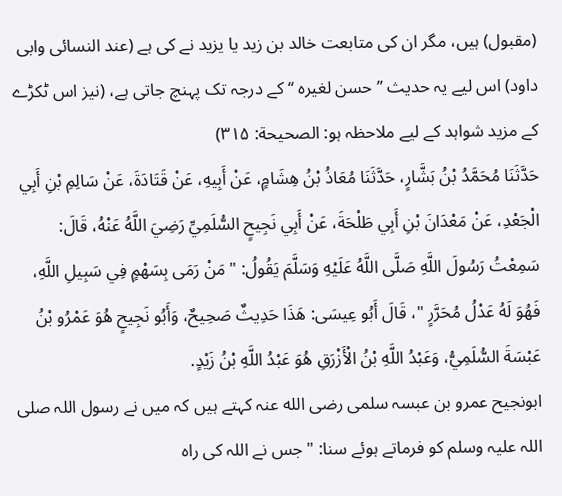(مقبول) ہیں، مگر ان کی متابعت خالد بن زید یا یزید نے کی ہے (عند النسائی وابی داود) اس لیے یہ حدیث ’’ حسن لغیرہ ‘‘ کے درجہ تک پہنچ جاتی ہے، (نیز اس ٹکڑے کے مزید شواہد کے لیے ملاحظہ ہو: الصحیحة: ۳۱۵)
حَدَّثَنَا مُحَمَّدُ بْنُ بَشَّارٍ، حَدَّثَنَا مُعَاذُ بْنُ هِشَامٍ، عَنْ أَبِيهِ، عَنْ قَتَادَةَ، عَنْ سَالِمِ بْنِ أَبِي الْجَعْدِ، عَنْ مَعْدَانَ بْنِ أَبِي طَلْحَةَ، عَنْ أَبِي نَجِيحٍ السُّلَمِيِّ رَضِيَ اللَّهُ عَنْهُ، قَالَ: سَمِعْتُ رَسُولَ اللَّهِ صَلَّى اللَّهُ عَلَيْهِ وَسَلَّمَ يَقُولُ: " مَنْ رَمَى بِسَهْمٍ فِي سَبِيلِ اللَّهِ، فَهُوَ لَهُ عَدْلُ مُحَرَّرٍ "، قَالَ أَبُو عِيسَى: هَذَا حَدِيثٌ صَحِيحٌ، وَأَبُو نَجِيحٍ هُوَ عَمْرُو بْنُ عَبْسَةَ السُّلَمِيُّ، وَعَبْدُ اللَّهِ بْنُ الْأَزْرَقِ هُوَ عَبْدُ اللَّهِ بْنُ زَيْدٍ.
ابونجیح عمرو بن عبسہ سلمی رضی الله عنہ کہتے ہیں کہ میں نے رسول اللہ صلی اللہ علیہ وسلم کو فرماتے ہوئے سنا: "جس نے اللہ کی راہ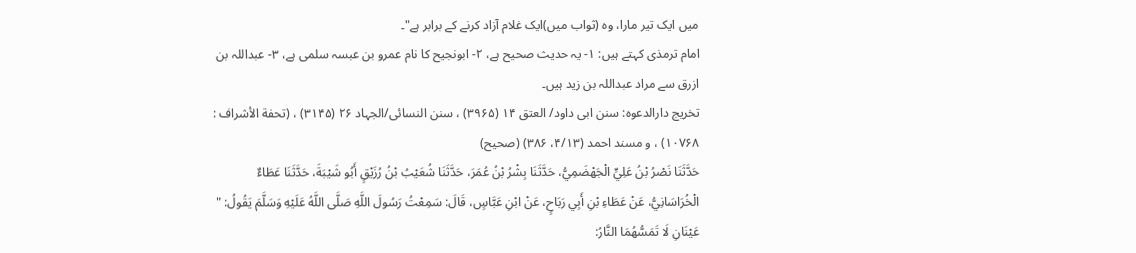میں ایک تیر مارا، وہ (ثواب میں)ایک غلام آزاد کرنے کے برابر ہے"۔
امام ترمذی کہتے ہیں: ۱- یہ حدیث صحیح ہے، ۲- ابونجیح کا نام عمرو بن عبسہ سلمی ہے، ۳- عبداللہ بن ازرق سے مراد عبداللہ بن زید ہیں۔
تخریج دارالدعوہ: سنن ابی داود/ العتق ۱۴ (۳۹۶۵) ، سنن النسائی/الجہاد ۲۶ (۳۱۴۵) ، (تحفة الأشراف : ۱۰۷۶۸) ، و مسند احمد (۴/۱۳، ۳۸۶) (صحیح)
حَدَّثَنَا نَصْرُ بْنُ عَلِيٍّ الْجَهْضَمِيُّ، حَدَّثَنَا بِشْرُ بْنُ عُمَرَ، حَدَّثَنَا شُعَيْبُ بْنُ رُزَيْقٍ أَبُو شَيْبَةَ، حَدَّثَنَا عَطَاءٌ الْخُرَاسَانِيُّ، عَنْ عَطَاءِ بْنِ أَبِي رَبَاحٍ، عَنْ ابْنِ عَبَّاسٍ، قَالَ: سَمِعْتُ رَسُولَ اللَّهِ صَلَّى اللَّهُ عَلَيْهِ وَسَلَّمَ يَقُولُ: " عَيْنَانِ لَا تَمَسُّهُمَا النَّارُ: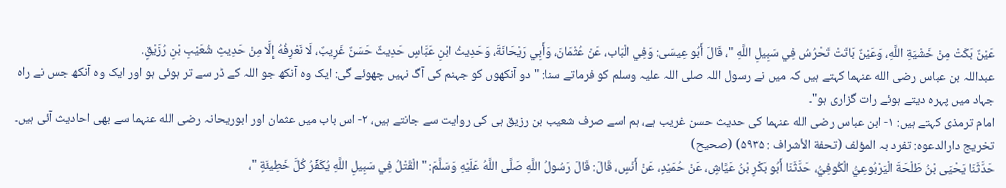عَيْنٌ بَكَتْ مِنْ خَشْيَةِ اللَّهِ، وَعَيْنٌ بَاتَتْ تَحْرُسُ فِي سَبِيلِ اللَّهِ "، قَالَ أَبُو عِيسَى: وَفِي الْبَاب، عَنْ عُثْمَانَ، وَأَبِي رَيْحَانَةَ، وَحَدِيثُ ابْنِ عَبَّاسٍ حَدِيثٌ حَسَنٌ غَرِيبٌ، لَا نَعْرِفُهُ إِلَّا مِنْ حَدِيثِ شُعَيْبِ بْنِ رُزَيْقٍ.
عبداللہ بن عباس رضی الله عنہما کہتے ہیں کہ میں نے رسول اللہ صلی اللہ علیہ وسلم کو فرماتے سنا: "دو آنکھوں کو جہنم کی آگ نہیں چھوئے گی: ایک وہ آنکھ جو اللہ کے ڈر سے تر ہوئی ہو اور ایک وہ آنکھ جس نے راہ جہاد میں پہرہ دیتے ہوئے رات گزاری ہو"۔
امام ترمذی کہتے ہیں: ۱- ابن عباس رضی الله عنہما کی حدیث حسن غریب ہے، ہم اسے صرف شعیب بن رزیق ہی کی روایت سے جانتے ہیں، ۲- اس باب میں عثمان اور ابوریحانہ رضی الله عنہما سے بھی احادیث آئی ہیں۔
تخریج دارالدعوہ: تفرد بہ المؤلف (تحفة الأشراف : ۵۹۳۵) (صحیح)
حَدَّثَنَا يَحْيَى بْنُ طَلْحَةَ الْيَرْبُوعِيُّ الْكُوفِيُّ، حَدَّثَنَا أَبُو بَكْرِ بْنُ عَيَّاشٍ، عَنْ حُمَيْدٍ، عَنْ أَنَسٍ، قَالَ: قَالَ رَسُولُ اللَّهِ صَلَّى اللَّهُ عَلَيْهِ وَسَلَّمَ: " الْقَتْلُ فِي سَبِيلِ اللَّهِ يُكَفِّرُ كُلَّ خَطِيئَةٍ "،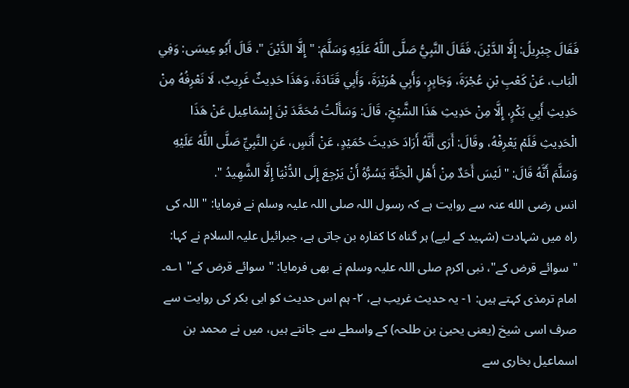فَقَالَ جِبْرِيلُ: إِلَّا الدَّيْنَ، فَقَالَ النَّبِيُّ صَلَّى اللَّهُ عَلَيْهِ وَسَلَّمَ: " إِلَّا الدَّيْنَ "، قَالَ أَبُو عِيسَى: وَفِي الْبَاب، عَنْ كَعْبِ بْنِ عُجْرَةَ، وَجَابِرٍ، وَأَبِي هُرَيْرَةَ، وَأَبِي قَتَادَةَ، وَهَذَا حَدِيثٌ غَرِيبٌ، لَا نَعْرِفُهُ مِنْ حَدِيثِ أَبِي بَكْرٍ، إِلَّا مِنْ حَدِيثِ هَذَا الشَّيْخِ، قَالَ: وَسَأَلْتُ مُحَمَّدَ بْنَ إِسْمَاعِيل عَنْ هَذَا الْحَدِيثِ فَلَمْ يَعْرِفْهُ، وقَالَ: أَرَى أَنَّهُ أَرَادَ حَدِيثَ حُمَيْدٍ، عَنْ أَنَسٍ، عَنِ النَّبِيِّ صَلَّى اللَّهُ عَلَيْهِ وَسَلَّمَ أَنَّهُ قَالَ: " لَيْسَ أَحَدٌ مِنْ أَهْلِ الْجَنَّةِ يَسُرُّهُ أَنْ يَرْجِعَ إِلَى الدُّنْيَا إِلَّا الشَّهِيدُ ".
انس رضی الله عنہ سے روایت ہے کہ رسول اللہ صلی اللہ علیہ وسلم نے فرمایا: "اللہ کی راہ میں شہادت (شہید کے لیے) ہر گناہ کا کفارہ بن جاتی ہے، جبرائیل علیہ السلام نے کہا: "سوائے قرض کے"، نبی اکرم صلی اللہ علیہ وسلم نے بھی فرمایا: "سوائے قرض کے" ۱؎۔
امام ترمذی کہتے ہیں: ۱- یہ حدیث غریب ہے، ۲- ہم اس حدیث کو ابی بکر کی روایت سے صرف اسی شیخ (یعنی یحییٰ بن طلحہ) کے واسطے سے جانتے ہیں، میں نے محمد بن اسماعیل بخاری سے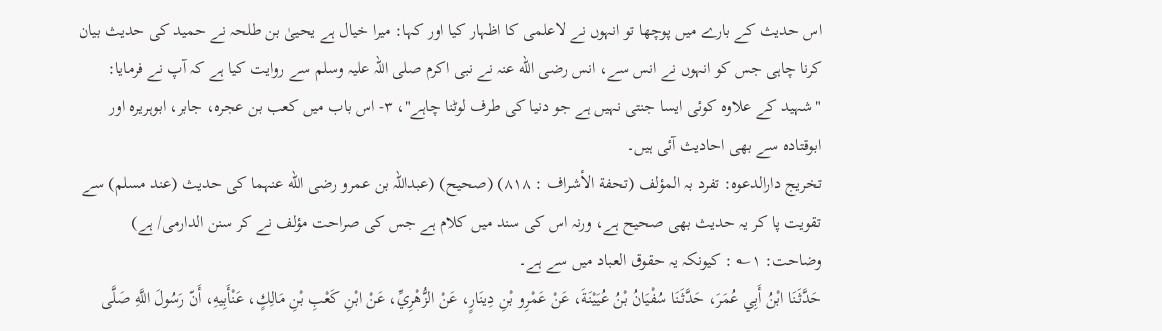اس حدیث کے بارے میں پوچھا تو انہوں نے لاعلمی کا اظہار کیا اور کہا: میرا خیال ہے یحییٰ بن طلحہ نے حمید کی حدیث بیان کرنا چاہی جس کو انہوں نے انس سے، انس رضی الله عنہ نے نبی اکرم صلی اللہ علیہ وسلم سے روایت کیا ہے کہ آپ نے فرمایا: "شہید کے علاوہ کوئی ایسا جنتی نہیں ہے جو دنیا کی طرف لوٹنا چاہے"، ۳- اس باب میں کعب بن عجرہ، جابر، ابوہریرہ اور ابوقتادہ سے بھی احادیث آئی ہیں۔
تخریج دارالدعوہ: تفرد بہ المؤلف (تحفة الأشراف : ۸۱۸) (صحیح) (عبداللہ بن عمرو رضی الله عنہما کی حدیث (عند مسلم) سے تقویت پا کر یہ حدیث بھی صحیح ہے، ورنہ اس کی سند میں کلام ہے جس کی صراحت مؤلف نے کر سنن الدارمی/ ہے)
وضاحت: ۱؎ : کیونکہ یہ حقوق العباد میں سے ہے۔
حَدَّثَنَا ابْنُ أَبِي عُمَرَ، حَدَّثَنَا سُفْيَانُ بْنُ عُيَيْنَةَ، عَنْ عَمْرِو بْنِ دِينَارٍ، عَنْ الزُّهْرِيِّ، عَنْ ابْنِ كَعْبِ بْنِ مَالِكٍ، عَنْأَبِيهِ، أَنّ رَسُولَ اللَّهِ صَلَّى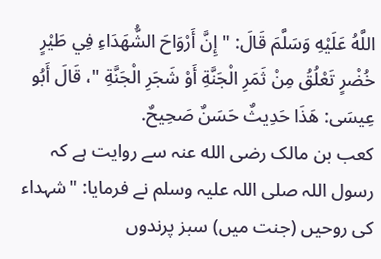اللَّهُ عَلَيْهِ وَسَلَّمَ قَالَ: " إِنَّ أَرْوَاحَ الشُّهَدَاءِ فِي طَيْرٍ خُضْرٍ تَعْلُقُ مِنْ ثَمَرِ الْجَنَّةِ أَوْ شَجَرِ الْجَنَّةِ "، قَالَ أَبُو عِيسَى: هَذَا حَدِيثٌ حَسَنٌ صَحِيحٌ.
کعب بن مالک رضی الله عنہ سے روایت ہے کہ رسول اللہ صلی اللہ علیہ وسلم نے فرمایا: "شہداء کی روحیں (جنت میں) سبز پرندوں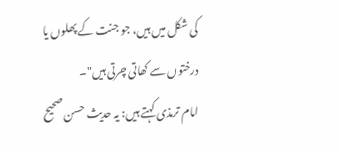کی شکل میں ہیں، جو جنت کے پھلوں یا درختوں سے کھاتی چرتی ہیں"۔
امام ترمذی کہتے ہیں: یہ حدیث حسن صحیح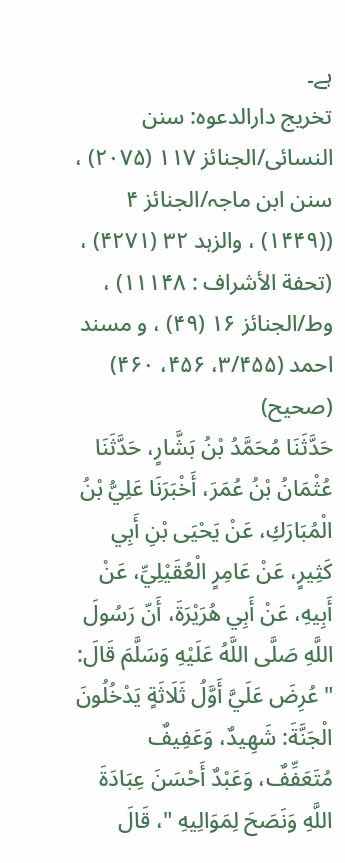ہے۔
تخریج دارالدعوہ: سنن النسائی/الجنائز ۱۱۷ (۲۰۷۵) ، سنن ابن ماجہ/الجنائز ۴ ((۱۴۴۹) ، والزہد ۳۲ (۴۲۷۱) ، (تحفة الأشراف : ۱۱۱۴۸) ، وط/الجنائز ۱۶ (۴۹) ، و مسند احمد (۳/۴۵۵، ۴۵۶، ۴۶۰) (صحیح)
حَدَّثَنَا مُحَمَّدُ بْنُ بَشَّارٍ، حَدَّثَنَا عُثْمَانُ بْنُ عُمَرَ، أَخْبَرَنَا عَلِيُّ بْنُ الْمُبَارَكِ، عَنْ يَحْيَى بْنِ أَبِي كَثِيرٍ، عَنْ عَامِرٍ الْعُقَيْلِيِّ، عَنْ أَبِيهِ، عَنْ أَبِي هُرَيْرَةَ، أَنّ رَسُولَ اللَّهِ صَلَّى اللَّهُ عَلَيْهِ وَسَلَّمَ قَالَ: " عُرِضَ عَلَيَّ أَوَّلُ ثَلَاثَةٍ يَدْخُلُونَ الْجَنَّةَ: شَهِيدٌ، وَعَفِيفٌ مُتَعَفِّفٌ، وَعَبْدٌ أَحْسَنَ عِبَادَةَ اللَّهِ وَنَصَحَ لِمَوَالِيهِ "، قَالَ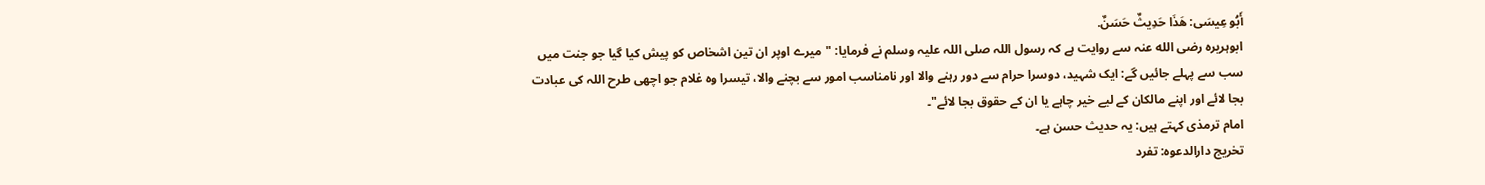أَبُو عِيسَى: هَذَا حَدِيثٌ حَسَنٌ.
ابوہریرہ رضی الله عنہ سے روایت ہے کہ رسول اللہ صلی اللہ علیہ وسلم نے فرمایا: "میرے اوپر ان تین اشخاص کو پیش کیا گیا جو جنت میں سب سے پہلے جائیں گے: ایک شہید، دوسرا حرام سے دور رہنے والا اور نامناسب امور سے بچنے والا، تیسرا وہ غلام جو اچھی طرح اللہ کی عبادت بجا لائے اور اپنے مالکان کے لیے خیر چاہے یا ان کے حقوق بجا لائے"۔
امام ترمذی کہتے ہیں: یہ حدیث حسن ہے۔
تخریج دارالدعوہ: تفرد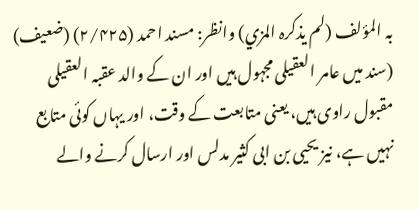بہ المؤلف (لم یذکرہ المزي) وانظر: مسند احمد (۲/۴۲۵) (ضعیف) (سند میں عامر العقیلی مجہول ہیں اور ان کے والد عقبہ العقیلی مقبول راوی ہیں، یعنی متابعت کے وقت، اور یہاں کوئی متابع نہیں ہے، نیز یحیی بن ابی کثیر مدلس اور ارسال کرنے والے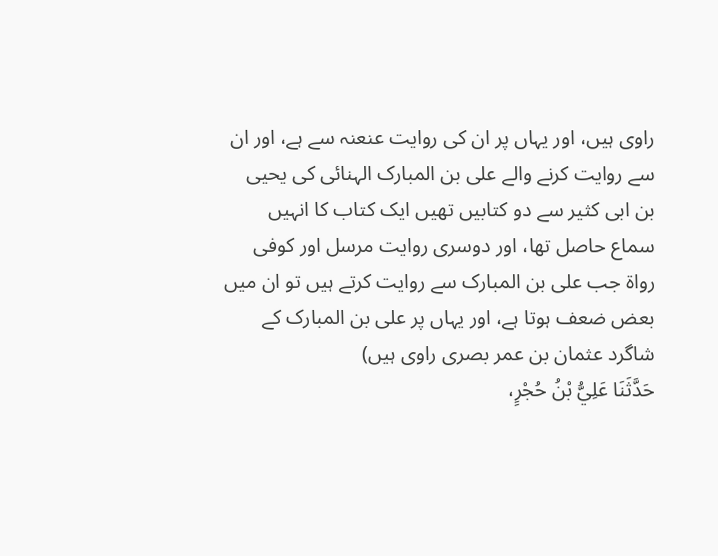راوی ہیں، اور یہاں پر ان کی روایت عنعنہ سے ہے، اور ان سے روایت کرنے والے علی بن المبارک الہنائی کی یحیی بن ابی کثیر سے دو کتابیں تھیں ایک کتاب کا انہیں سماع حاصل تھا، اور دوسری روایت مرسل اور کوفی رواة جب علی بن المبارک سے روایت کرتے ہیں تو ان میں بعض ضعف ہوتا ہے، اور یہاں پر علی بن المبارک کے شاگرد عثمان بن عمر بصری راوی ہیں)
حَدَّثَنَا عَلِيُّ بْنُ حُجْرٍ،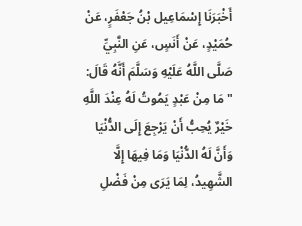أَخْبَرَنَا إِسْمَاعِيل بْنُ جَعْفَرٍ، عَنْ حُمَيْدٍ، عَنْ أَنَسٍ، عَنِ النَّبِيِّ صَلَّى اللَّهُ عَلَيْهِ وَسَلَّمَ أَنَّهُ قَالَ: " مَا مِنْ عَبْدٍ يَمُوتُ لَهُ عِنْدَ اللَّهِ خَيْرٌ يُحِبُّ أَنْ يَرْجِعَ إِلَى الدُّنْيَا وَأَنَّ لَهُ الدُّنْيَا وَمَا فِيهَا إِلَّا الشَّهِيدُ، لِمَا يَرَى مِنْ فَضْلِ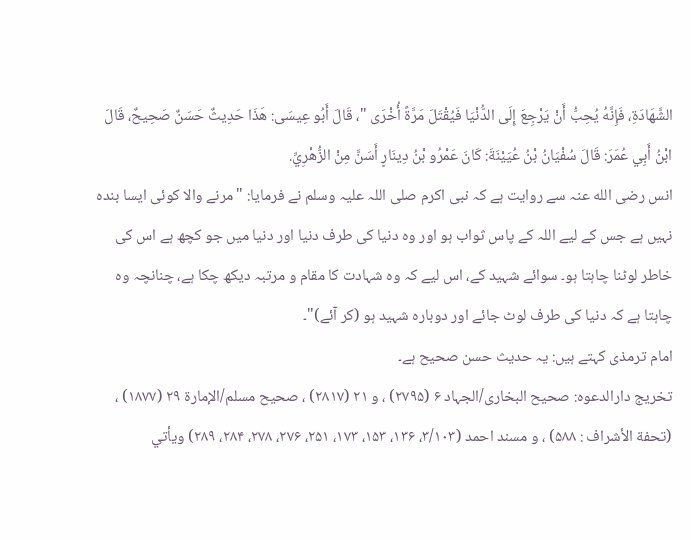الشَّهَادَةِ، فَإِنَّهُ يُحِبُّ أَنْ يَرْجِعَ إِلَى الدُّنْيَا فَيُقْتَلَ مَرَّةً أُخْرَى "، قَالَ أَبُو عِيسَى: هَذَا حَدِيثٌ حَسَنٌ صَحِيحٌ، قَالَ ابْنُ أَبِي عُمَرَ: قَالَ سُفْيَانُ بْنُ عُيَيْنَةَ: كَانَ عَمْرُو بْنُ دِينَارٍ أَسَنَّ مِنْ الزُّهْرِيِّ.
انس رضی الله عنہ سے روایت ہے کہ نبی اکرم صلی اللہ علیہ وسلم نے فرمایا: "مرنے والا کوئی ایسا بندہ نہیں ہے جس کے لیے اللہ کے پاس ثواب ہو اور وہ دنیا کی طرف دنیا اور دنیا میں جو کچھ ہے اس کی خاطر لوٹنا چاہتا ہو۔ سوائے شہید کے، اس لیے کہ وہ شہادت کا مقام و مرتبہ دیکھ چکا ہے، چنانچہ وہ چاہتا ہے کہ دنیا کی طرف لوٹ جائے اور دوبارہ شہید ہو (کر آئے)"۔
امام ترمذی کہتے ہیں: یہ حدیث حسن صحیح ہے۔
تخریج دارالدعوہ: صحیح البخاری/الجہاد ۶ (۲۷۹۵) ، و ۲۱ (۲۸۱۷) ، صحیح مسلم/الإمارة ۲۹ (۱۸۷۷) ، (تحفة الأشراف : ۵۸۸) ، و مسند احمد (۳/۱۰۳، ۱۳۶، ۱۵۳، ۱۷۳، ۲۵۱، ۲۷۶، ۲۷۸، ۲۸۴، ۲۸۹) ویأتي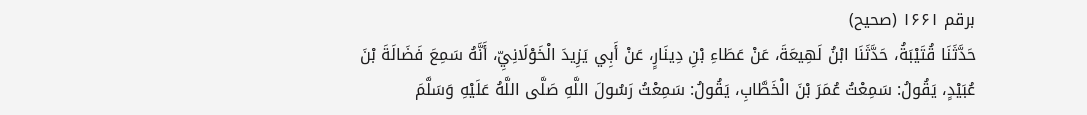برقم ۱۶۶۱ (صحیح)
حَدَّثَنَا قُتَيْبَةُ، حَدَّثَنَا ابْنُ لَهِيعَةَ، عَنْ عَطَاءِ بْنِ دِينَارٍ، عَنْ أَبِي يَزِيدَ الْخَوْلَانِيِّ، أَنَّهُ سَمِعَ فَضَالَةَ بْنَ عُبَيْدٍ، يَقُولُ: سَمِعْتُ عُمَرَ بْنَ الْخَطَّابِ، يَقُولُ: سَمِعْتُ رَسُولَ اللَّهِ صَلَّى اللَّهُ عَلَيْهِ وَسَلَّمَ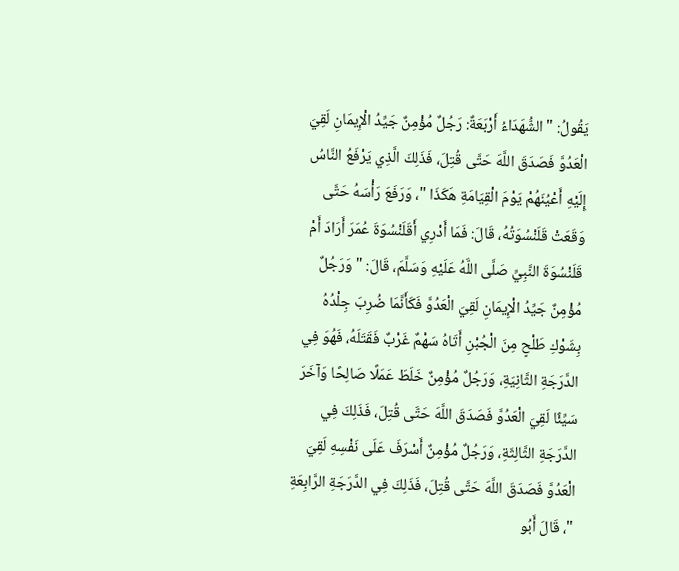يَقُولُ: " الشُّهَدَاءُ أَرْبَعَةٌ: رَجُلٌ مُؤْمِنٌ جَيِّدُ الْإِيمَانِ لَقِيَ الْعَدُوَّ فَصَدَقَ اللَّهَ حَتَّى قُتِلَ، فَذَلِكَ الَّذِي يَرْفَعُ النَّاسُ إِلَيْهِ أَعْيُنَهُمْ يَوْمَ الْقِيَامَةِ هَكَذَا "، وَرَفَعَ رَأْسَهُ حَتَّى وَقَعَتْ قَلَنْسُوَتُهُ، قَالَ: فَمَا أَدْرِي أَقَلَنْسُوَةَ عُمَرَ أَرَادَ أَمْ قَلَنْسُوَةَ النَّبِيِّ صَلَّى اللَّهُ عَلَيْهِ وَسَلَّمَ، قَالَ: " وَرَجُلٌ مُؤْمِنٌ جَيِّدُ الْإِيمَانِ لَقِيَ الْعَدُوَّ فَكَأَنَّمَا ضُرِبَ جِلْدُهُ بِشَوْكِ طَلْحٍ مِنَ الْجُبْنِ أَتَاهُ سَهْمٌ غَرْبٌ فَقَتَلَهُ، فَهُوَ فِي الدَّرَجَةِ الثَّانِيَةِ، وَرَجُلٌ مُؤْمِنٌ خَلَطَ عَمَلًا صَالِحًا وَآخَرَ سَيِّئًا لَقِيَ الْعَدُوَّ فَصَدَقَ اللَّهَ حَتَّى قُتِلَ، فَذَلِكَ فِي الدَّرَجَةِ الثَّالِثَةِ، وَرَجُلٌ مُؤْمِنٌ أَسْرَفَ عَلَى نَفْسِهِ لَقِيَ الْعَدُوَّ فَصَدَقَ اللَّهَ حَتَّى قُتِلَ، فَذَلِكَ فِي الدَّرَجَةِ الرَّابِعَةِ "، قَالَ أَبُو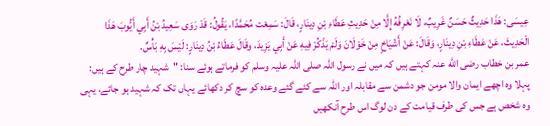عِيسَى: هَذَا حَدِيثٌ حَسَنٌ غَرِيبٌ، لَا نَعْرِفُهُ إِلَّا مِنْ حَدِيثِ عَطَاءِ بْنِ دِينَارٍ، قَالَ: سَمِعْت مُحَمَّدًا، يَقُولُ: قَدْ رَوَى سَعِيدُ بْنُ أَبِي أَيُّوبَ هَذَا الْحَدِيثَ، عَنْ عَطَاءِ بْنِ دِينَارٍ، وَقَالَ: عَنْ أَشْيَاخٍ مِنْ خَوْلَانَ وَلَمْ يَذْكُرْ فِيهِ عَنْ أَبِي يَزِيدَ، وقَالَ عَطَاءُ بْنُ دِينَارٍ: لَيْسَ بِهِ بَأْسٌ.
عمر بن خطاب رضی الله عنہ کہتے ہیں کہ میں نے رسول اللہ صلی اللہ علیہ وسلم کو فرماتے ہوئے سنا: "شہید چار طرح کے ہیں: پہلا وہ اچھے ایمان والا مومن جو دشمن سے مقابلہ اور اللہ سے کئے گئے وعدہ کو سچ کر دکھائے یہاں تک کہ شہید ہو جائے، یہی وہ شخص ہے جس کی طرف قیامت کے دن لوگ اس طرح آنکھیں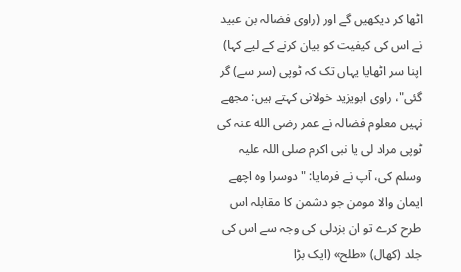اٹھا کر دیکھیں گے اور (راوی فضالہ بن عبید نے اس کی کیفیت کو بیان کرنے کے لیے کہا) اپنا سر اٹھایا یہاں تک کہ ٹوپی (سر سے) گر گئی"، راوی ابویزید خولانی کہتے ہیں: مجھے نہیں معلوم فضالہ نے عمر رضی الله عنہ کی ٹوپی مراد لی یا نبی اکرم صلی اللہ علیہ وسلم کی، آپ نے فرمایا: "دوسرا وہ اچھے ایمان والا مومن جو دشمن کا مقابلہ اس طرح کرے تو ان بزدلی کی وجہ سے اس کی جلد (کھال) «طلح» (ایک بڑا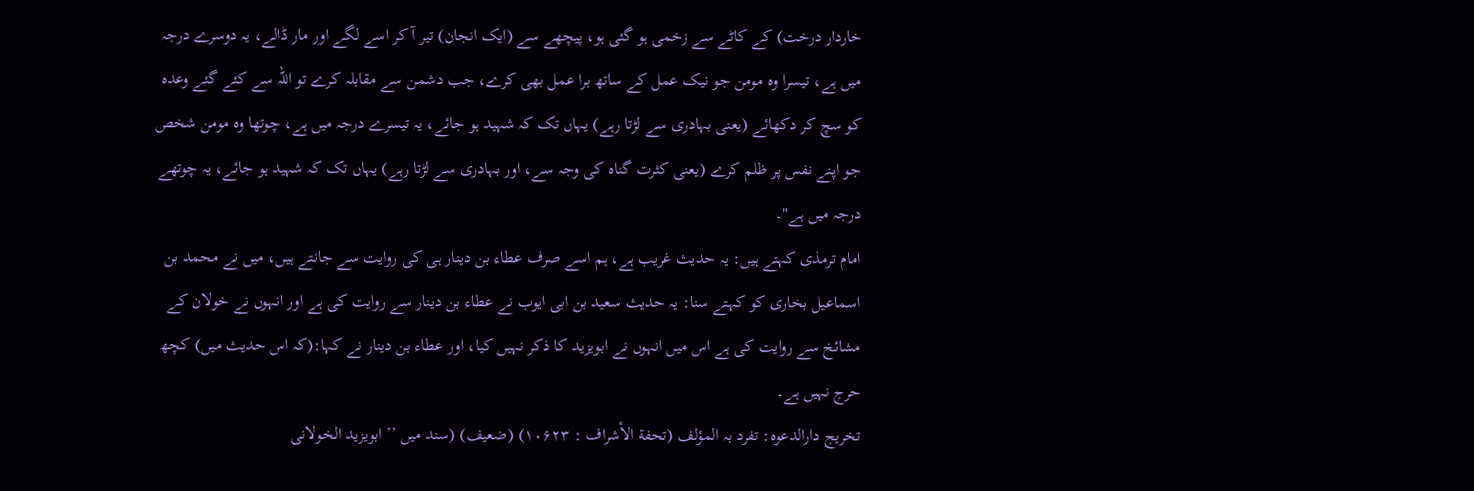خاردار درخت) کے کاٹے سے زخمی ہو گئی ہو، پیچھے سے (ایک انجان) تیر آ کر اسے لگے اور مار ڈالے، یہ دوسرے درجہ میں ہے، تیسرا وہ مومن جو نیک عمل کے ساتھ برا عمل بھی کرے، جب دشمن سے مقابلہ کرے تو اللہ سے کئے گئے وعدہ کو سچ کر دکھائے (یعنی بہادری سے لڑتا رہے) یہاں تک کہ شہید ہو جائے، یہ تیسرے درجہ میں ہے، چوتھا وہ مومن شخص جو اپنے نفس پر ظلم کرے (یعنی کثرت گناہ کی وجہ سے، اور بہادری سے لڑتا رہے) یہاں تک کہ شہید ہو جائے، یہ چوتھے درجہ میں ہے"۔
امام ترمذی کہتے ہیں: یہ حدیث غریب ہے، ہم اسے صرف عطاء بن دینار ہی کی روایت سے جانتے ہیں، میں نے محمد بن اسماعیل بخاری کو کہتے سنا: یہ حدیث سعید بن ابی ایوب نے عطاء بن دینار سے روایت کی ہے اور انہوں نے خولان کے مشائخ سے روایت کی ہے اس میں انہوں نے ابویزید کا ذکر نہیں کیا، اور عطاء بن دینار نے کہا:(کہ اس حدیث میں) کچھ حرج نہیں ہے۔
تخریج دارالدعوہ: تفرد بہ المؤلف (تحفة الأشراف : ۱۰۶۲۳) (ضعیف) (سند میں ’’ ابویزید الخولانی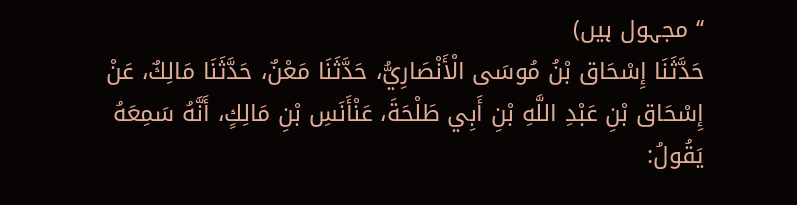‘‘ مجہول ہیں)
حَدَّثَنَا إِسْحَاق بْنُ مُوسَى الْأَنْصَارِيُّ، حَدَّثَنَا مَعْنٌ، حَدَّثَنَا مَالِكٌ، عَنْ إِسْحَاق بْنِ عَبْدِ اللَّهِ بْنِ أَبِي طَلْحَةَ، عَنْأَنَسِ بْنِ مَالِكٍ، أَنَّهُ سَمِعَهُ يَقُولُ: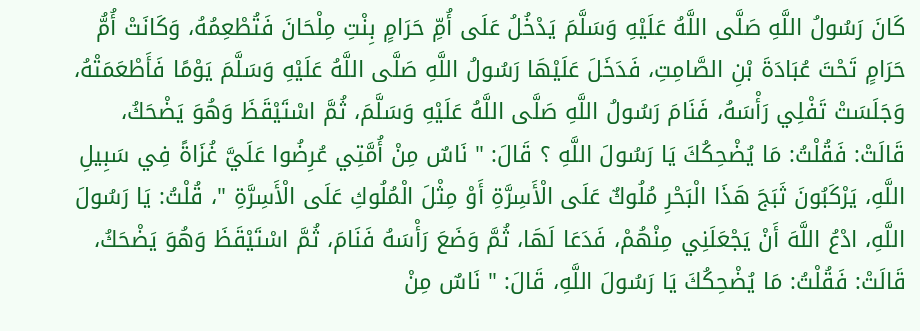كَانَ رَسُولُ اللَّهِ صَلَّى اللَّهُ عَلَيْهِ وَسَلَّمَ يَدْخُلُ عَلَى أُمِّ حَرَامٍ بِنْتِ مِلْحَانَ فَتُطْعِمُهُ، وَكَانَتْ أُمُّ حَرَامٍ تَحْتَ عُبَادَةَ بْنِ الصَّامِتِ، فَدَخَلَ عَلَيْهَا رَسُولُ اللَّهِ صَلَّى اللَّهُ عَلَيْهِ وَسَلَّمَ يَوْمًا فَأَطْعَمَتْهُ، وَجَلَسَتْ تَفْلِي رَأْسَهُ، فَنَامَ رَسُولُ اللَّهِ صَلَّى اللَّهُ عَلَيْهِ وَسَلَّمَ، ثُمَّ اسْتَيْقَظَ وَهُوَ يَضْحَكُ، قَالَتْ: فَقُلْتُ: مَا يُضْحِكُكَ يَا رَسُولَ اللَّهِ ؟ قَالَ: " نَاسٌ مِنْ أُمَّتِي عُرِضُوا عَلَيَّ غُزَاةً فِي سَبِيلِ اللَّهِ، يَرْكَبُونَ ثَبَجَ هَذَا الْبَحْرِ مُلُوكٌ عَلَى الْأَسِرَّةِ أَوْ مِثْلَ الْمُلُوكِ عَلَى الْأَسِرَّةِ "، قُلْتُ: يَا رَسُولَ اللَّهِ، ادْعُ اللَّهَ أَنْ يَجْعَلَنِي مِنْهُمْ، فَدَعَا لَهَا، ثُمَّ وَضَعَ رَأْسَهُ فَنَامَ، ثُمَّ اسْتَيْقَظَ وَهُوَ يَضْحَكُ، قَالَتْ: فَقُلْتُ: مَا يُضْحِكُكَ يَا رَسُولَ اللَّهِ، قَالَ: " نَاسٌ مِنْ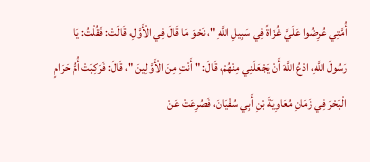أُمَّتِي عُرِضُوا عَلَيَّ غُزَاةً فِي سَبِيلِ اللَّهِ "، نَحْوَ مَا قَالَ فِي الْأَوَّلِ، قَالَتْ: فَقُلْتُ: يَا رَسُولَ اللَّهِ، ادْعُ اللَّهَ أَنْ يَجْعَلَنِي مِنْهُمْ، قَالَ: " أَنْتِ مِنَ الْأَوَّلِينَ "، قَالَ: فَرَكِبَتْ أُمُّ حَرَامٍ الْبَحْرَ فِي زَمَانِ مُعَاوِيَةَ بْنِ أَبِي سُفْيَانَ، فَصُرِعَتْ عَنْ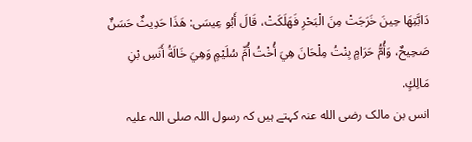دَابَّتِهَا حِينَ خَرَجَتْ مِنَ الْبَحْرِ فَهَلَكَتْ، قَالَ أَبُو عِيسَى: هَذَا حَدِيثٌ حَسَنٌ صَحِيحٌ، وَأُمُّ حَرَامٍ بِنْتُ مِلْحَانَ هِيَ أُخْتُ أُمِّ سُلَيْمٍ وَهِيَ خَالَةُ أَنَسِ بْنِ مَالِكٍ.
انس بن مالک رضی الله عنہ کہتے ہیں کہ رسول اللہ صلی اللہ علیہ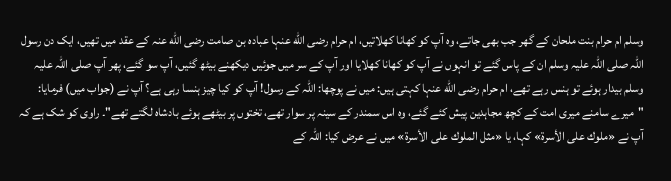وسلم ام حرام بنت ملحان کے گھر جب بھی جاتے، وہ آپ کو کھانا کھلاتیں، ام حرام رضی الله عنہا عبادہ بن صامت رضی الله عنہ کے عقد میں تھیں، ایک دن رسول اللہ صلی اللہ علیہ وسلم ان کے پاس گئے تو انہوں نے آپ کو کھانا کھلایا اور آپ کے سر میں جوئیں دیکھنے بیٹھ گئیں، آپ سو گئے، پھر آپ صلی اللہ علیہ وسلم بیدار ہوئے تو ہنس رہے تھے، ام حرام رضی الله عنہا کہتی ہیں: میں نے پوچھا: اللہ کے رسول! آپ کو کیا چیز ہنسا رہی ہے؟ آپ نے (جواب میں) فرمایا: "میرے سامنے میری امت کے کچھ مجاہدین پیش کئے گئے، وہ اس سمندر کے سینہ پر سوار تھے، تختوں پر بیٹھے ہوئے بادشاہ لگتے تھے"۔ راوی کو شک ہے کہ آپ نے «ملوك على الأسرة» کہا، یا «مثل الملوك على الأسرة» میں نے عرض کیا: اللہ کے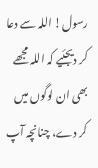رسول! اللہ سے دعا کر دیجئیے کہ اللہ مجھے بھی ان لوگوں میں کر دے، چنانچہ آپ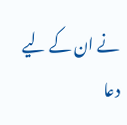نے ان کے لیے دعا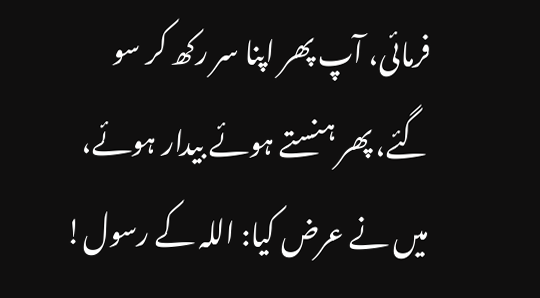فرمائی، آپ پھر اپنا سر رکھ کر سو گئے، پھر ہنستے ہوئے بیدار ہوئے، میں نے عرض کیا: اللہ کے رسول!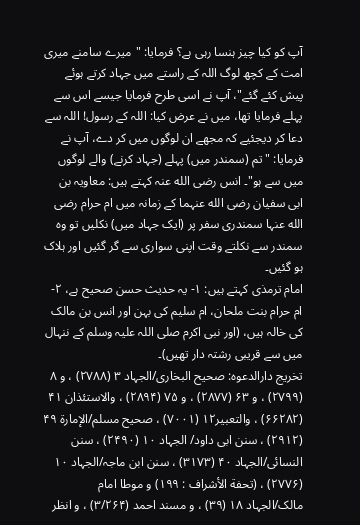آپ کو کیا چیز ہنسا رہی ہے؟ فرمایا: "میرے سامنے میری امت کے کچھ لوگ اللہ کے راستے میں جہاد کرتے ہوئے پیش کئے گئے"، آپ نے اسی طرح فرمایا جیسے اس سے پہلے فرمایا تھا، میں نے عرض کیا: اللہ کے رسول! اللہ سے دعا کر دیجئیے کہ مجھے ان لوگوں میں کر دے، آپ نے فرمایا: "تم (سمندر میں) پہلے (جہاد کرنے) والے لوگوں میں سے ہو"۔ انس رضی الله عنہ کہتے ہیں: معاویہ بن ابی سفیان رضی الله عنہما کے زمانہ میں ام حرام رضی الله عنہا سمندری سفر پر (ایک جہاد میں) نکلیں تو وہ سمندر سے نکلتے وقت اپنی سواری سے گر گئیں اور ہلاک ہو گئیں۔
امام ترمذی کہتے ہیں: ۱- یہ حدیث حسن صحیح ہے، ۲- ام حرام بنت ملحان، ام سلیم کی بہن اور انس بن مالک کی خالہ ہیں، (اور نبی اکرم صلی اللہ علیہ وسلم کے ننہال میں سے قریبی رشتہ دار تھیں)۔
تخریج دارالدعوہ: صحیح البخاری/الجہاد ۳ (۲۷۸۸) ، و ۸ (۲۷۹۹) ، و ۶۳ (۲۸۷۷) ، و ۷۵ (۲۸۹۴) ، والاستئذان ۴۱ (۶۶۲۸۲) ، والتعبیر۱۲ (۷۰۰۱) ، صحیح مسلم/الإمارة ۴۹ (۲۹۱۲) ، سنن ابی داود/ الجہاد ۱۰ (۲۴۹۰) ، سنن النسائی/الجہاد ۴۰ (۳۱۷۳) ، سنن ابن ماجہ/الجہاد ۱۰ (۲۷۷۶) ، (تحفة الأشراف : ۱۹۹) و موطا امام مالک/الجہاد ۱۸ (۳۹) ، و مسند احمد (۳/۲۶۴) ، و انظر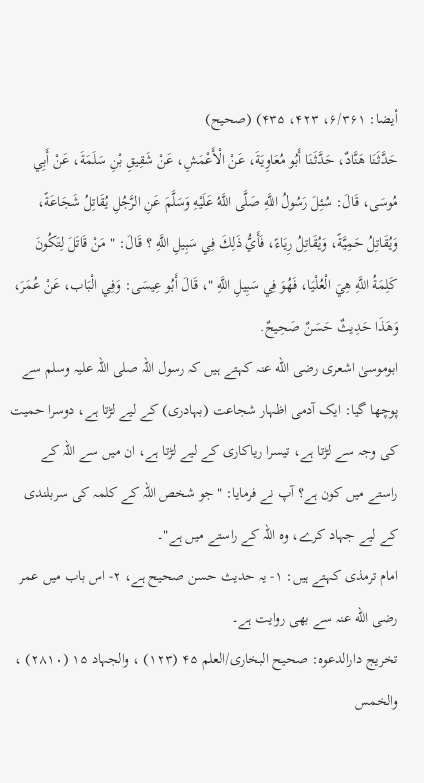أیضا: ۶/۳۶۱، ۴۲۳، ۴۳۵) (صحیح)
حَدَّثَنَا هَنَّادٌ، حَدَّثَنَا أَبُو مُعَاوِيَةَ، عَنْ الْأَعْمَشِ، عَنْ شَقِيقِ بْنِ سَلَمَةَ، عَنْ أَبِي مُوسَى، قَالَ: سُئِلَ رَسُولُ اللَّهِ صَلَّى اللَّهُ عَلَيْهِ وَسَلَّمَ عَنِ الرَّجُلِ يُقَاتِلُ شَجَاعَةً، وَيُقَاتِلُ حَمِيَّةً، وَيُقَاتِلُ رِيَاءً، فَأَيُّ ذَلِكَ فِي سَبِيلِ اللَّهِ ؟ قَالَ: " مَنْ قَاتَلَ لِتَكُونَ كَلِمَةُ اللَّهِ هِيَ الْعُلْيَا، فَهُوَ فِي سَبِيلِ اللَّهِ "، قَالَ أَبُو عِيسَى: وَفِي الْبَاب، عَنْ عُمَرَ، وَهَذَا حَدِيثٌ حَسَنٌ صَحِيحٌ.
ابوموسیٰ اشعری رضی الله عنہ کہتے ہیں کہ رسول اللہ صلی اللہ علیہ وسلم سے پوچھا گیا: ایک آدمی اظہار شجاعت (بہادری) کے لیے لڑتا ہے، دوسرا حمیت کی وجہ سے لڑتا ہے، تیسرا ریاکاری کے لیے لڑتا ہے، ان میں سے اللہ کے راستے میں کون ہے؟ آپ نے فرمایا: "جو شخص اللہ کے کلمہ کی سربلندی کے لیے جہاد کرے، وہ اللہ کے راستے میں ہے"۔
امام ترمذی کہتے ہیں: ۱- یہ حدیث حسن صحیح ہے، ۲- اس باب میں عمر رضی الله عنہ سے بھی روایت ہے۔
تخریج دارالدعوہ: صحیح البخاری/العلم ۴۵ (۱۲۳) ، والجہاد ۱۵ (۲۸۱۰) ، والخمس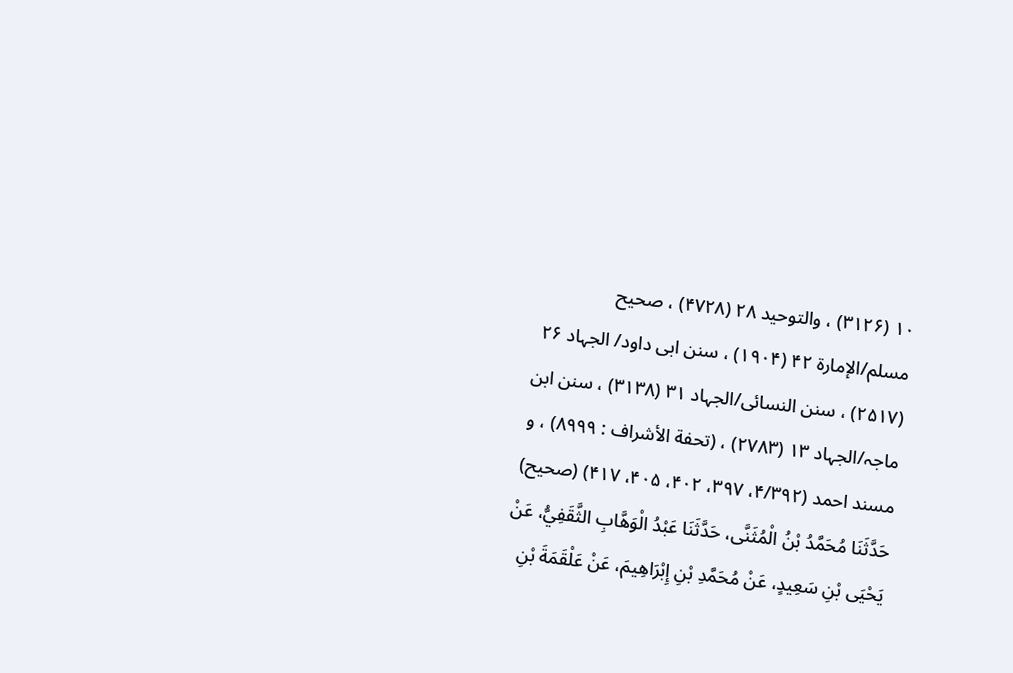۱۰ (۳۱۲۶) ، والتوحید ۲۸ (۴۷۲۸) ، صحیح مسلم/الإمارة ۴۲ (۱۹۰۴) ، سنن ابی داود/ الجہاد ۲۶ (۲۵۱۷) ، سنن النسائی/الجہاد ۳۱ (۳۱۳۸) ، سنن ابن ماجہ/الجہاد ۱۳ (۲۷۸۳) ، (تحفة الأشراف : ۸۹۹۹) ، و مسند احمد (۴/۳۹۲، ۳۹۷، ۴۰۲، ۴۰۵، ۴۱۷) (صحیح)
حَدَّثَنَا مُحَمَّدُ بْنُ الْمُثَنَّى، حَدَّثَنَا عَبْدُ الْوَهَّابِ الثَّقَفِيُّ، عَنْ يَحْيَى بْنِ سَعِيدٍ، عَنْ مُحَمَّدِ بْنِ إِبْرَاهِيمَ، عَنْ عَلْقَمَةَ بْنِ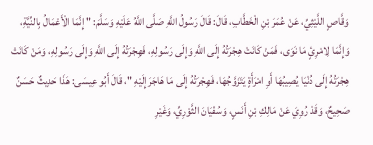وَقَّاصٍ اللَّيْثِيِّ، عَنْ عُمَرَ بْنِ الْخَطَّابِ، قَالَ: قَالَ رَسُولُ اللَّهِ صَلَّى اللَّهُ عَلَيْهِ وَسَلَّمَ: " إِنَّمَا الْأَعْمَالُ بِالنِّيَّةِ، وَإِنَّمَا لِامْرِئٍ مَا نَوَى، فَمَنْ كَانَتْ هِجْرَتُهُ إِلَى اللَّهِ وَإِلَى رَسُولِهِ، فَهِجْرَتُهُ إِلَى اللَّهِ وَإِلَى رَسُولِهِ، وَمَنْ كَانَتْ هِجْرَتُهُ إِلَى دُنْيَا يُصِيبُهَا أَوِ امْرَأَةٍ يَتَزَوَّجُهَا، فَهِجْرَتُهُ إِلَى مَا هَاجَرَ إِلَيْهِ "، قَالَ أَبُو عِيسَى: هَذَا حَدِيثٌ حَسَنٌ صَحِيحٌ، وَقَدْ رُوِيَ عَنْ مَالِكِ بْنِ أَنَسٍ، وَسُفْيَانَ الثَّوْرِيِّ، وَغَيْرِ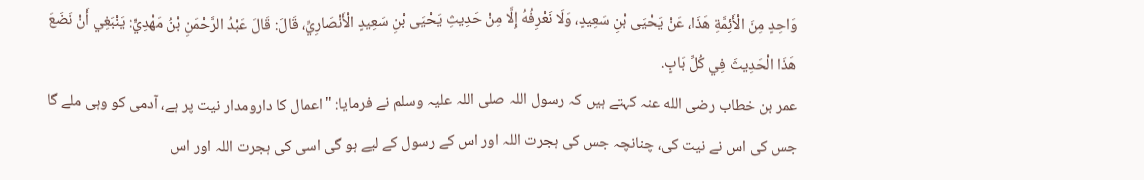وَاحِدٍ مِنَ الْأَئِمَّةِ هَذَا، عَنْ يَحْيَى بْنِ سَعِيدٍ، وَلَا نَعْرِفُهُ إِلَّا مِنْ حَدِيثِ يَحْيَى بْنِ سَعِيدٍ الْأَنْصَارِيِّ، قَالَ: قَالَ عَبْدُ الرَّحْمَنِ بْنُ مَهْدِيٍّ: يَنْبَغِي أَنْ نَضَعَ هَذَا الْحَدِيثَ فِي كُلِّ بَابٍ.
عمر بن خطاب رضی الله عنہ کہتے ہیں کہ رسول اللہ صلی اللہ علیہ وسلم نے فرمایا: "اعمال کا دارومدار نیت پر ہے، آدمی کو وہی ملے گا جس کی اس نے نیت کی، چنانچہ جس کی ہجرت اللہ اور اس کے رسول کے لیے ہو گی اسی کی ہجرت اللہ اور اس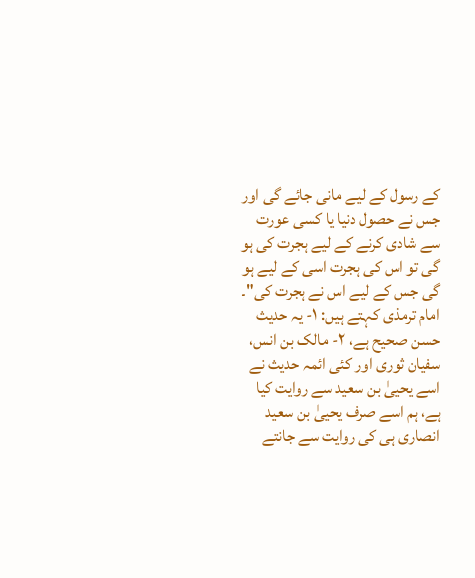کے رسول کے لیے مانی جائے گی اور جس نے حصول دنیا یا کسی عورت سے شادی کرنے کے لیے ہجرت کی ہو گی تو اس کی ہجرت اسی کے لیے ہو گی جس کے لیے اس نے ہجرت کی"۔
امام ترمذی کہتے ہیں: ۱- یہ حدیث حسن صحیح ہے، ۲- مالک بن انس، سفیان ثوری اور کئی ائمہ حدیث نے اسے یحییٰ بن سعید سے روایت کیا ہے، ہم اسے صرف یحییٰ بن سعید انصاری ہی کی روایت سے جانتے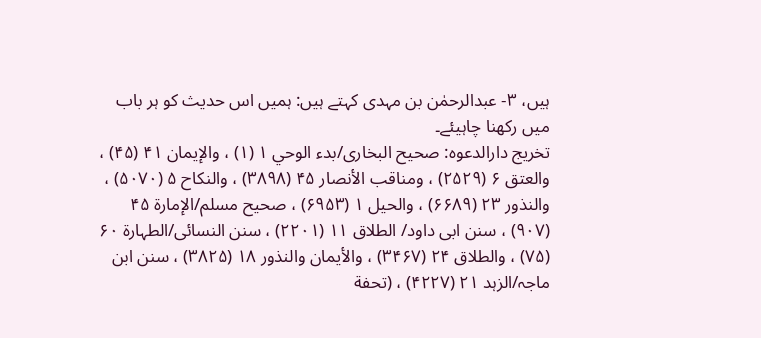ہیں، ۳- عبدالرحمٰن بن مہدی کہتے ہیں: ہمیں اس حدیث کو ہر باب میں رکھنا چاہیئے۔
تخریج دارالدعوہ: صحیح البخاری/بدء الوحي ۱ (۱) ، والإیمان ۴۱ (۴۵) ، والعتق ۶ (۲۵۲۹) ، ومناقب الأنصار ۴۵ (۳۸۹۸) ، والنکاح ۵ (۵۰۷۰) ، والنذور ۲۳ (۶۶۸۹) ، والحیل ۱ (۶۹۵۳) ، صحیح مسلم/الإمارة ۴۵ (۹۰۷) ، سنن ابی داود/ الطلاق ۱۱ (۲۲۰۱) ، سنن النسائی/الطہارة ۶۰ (۷۵) ، والطلاق ۲۴ (۳۴۶۷) ، والأیمان والنذور ۱۸ (۳۸۲۵) ، سنن ابن ماجہ/الزہد ۲۱ (۴۲۲۷) ، (تحفة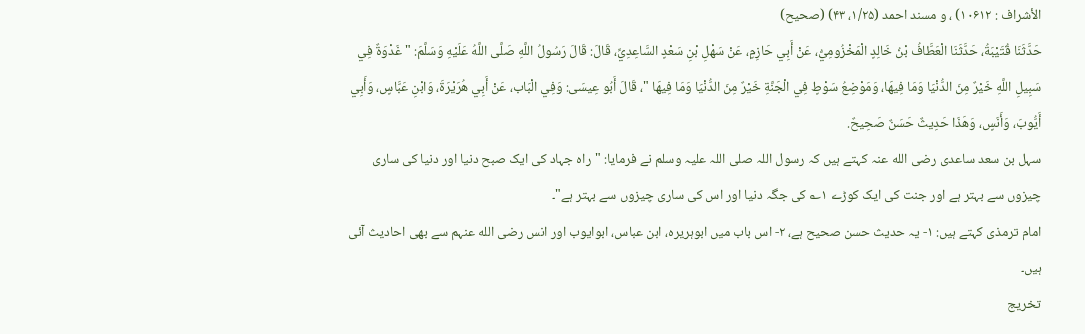الأشراف : ۱۰۶۱۲) ، و مسند احمد (۱/۲۵، ۴۳) (صحیح)
حَدَّثَنَا قُتَيْبَةُ، حَدَّثَنَا الْعَطَّافُ بْنُ خَالِدٍ الْمَخْزُومِيُّ، عَنْ أَبِي حَازِمٍ، عَنْ سَهْلِ بْنِ سَعْدٍ السَّاعِدِيِّ، قَالَ: قَالَ رَسُولُ اللَّهِ صَلَّى اللَّهُ عَلَيْهِ وَسَلَّمَ: " غَدْوَةٌ فِي سَبِيلِ اللَّهِ خَيْرٌ مِنَ الدُّنْيَا وَمَا فِيهَا، وَمَوْضِعُ سَوْطٍ فِي الْجَنَّةِ خَيْرٌ مِنَ الدُّنْيَا وَمَا فِيهَا "، قَالَ أَبُو عِيسَى: وَفِي الْبَاب، عَنْ أَبِي هُرَيْرَةَ، وَابْنِ عَبَّاسٍ، وَأَبِي أَيُّوبَ، وَأَنَسٍ، وَهَذَا حَدِيثٌ حَسَنٌ صَحِيحٌ.
سہل بن سعد ساعدی رضی الله عنہ کہتے ہیں کہ رسول اللہ صلی اللہ علیہ وسلم نے فرمایا: "راہ جہاد کی ایک صبح دنیا اور دنیا کی ساری چیزوں سے بہتر ہے اور جنت کی ایک کوڑے ۱؎ کی جگہ دنیا اور اس کی ساری چیزوں سے بہتر ہے"۔
امام ترمذی کہتے ہیں: ۱- یہ حدیث حسن صحیح ہے، ۲- اس باب میں ابوہریرہ، ابن عباس، ابوایوب اور انس رضی الله عنہم سے بھی احادیث آئی ہیں۔
تخریج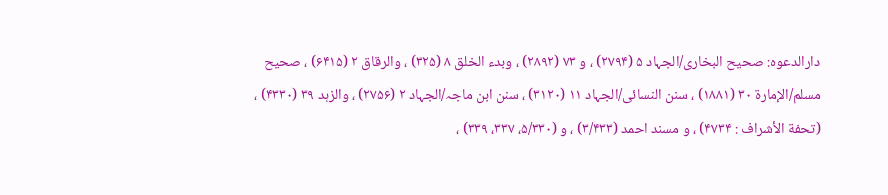دارالدعوہ: صحیح البخاری/الجہاد ۵ (۲۷۹۴) ، و ۷۳ (۲۸۹۲) ، وبدء الخلق ۸ (۳۲۵) ، والرقاق ۲ (۶۴۱۵) ، صحیح مسلم/الإمارة ۳۰ (۱۸۸۱) ، سنن النسائی/الجہاد ۱۱ (۳۱۲۰) ، سنن ابن ماجہ/الجہاد ۲ (۲۷۵۶) ، والزہد ۳۹ (۴۳۳۰) ، (تحفة الأشراف : ۴۷۳۴) ، و مسند احمد (۳/۴۳۳) ، و (۵/۳۳۰، ۳۳۷، ۳۳۹) ،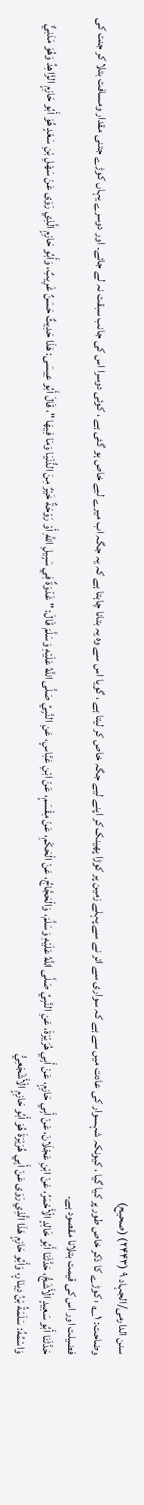سنن الدارمی/الجہاد ۹ (۲۴۴۳) (صحیح)
وضاحت: ۱؎ : کوڑے کا ذکر خاص طور پر کیا گیا ، کیونکہ شہسوار کی عادت میں سے ہے کہ سواری سے اتر نے سے پہلے زمین پر کوڑا پھینک کر اپنے لیے جگہ خاص کر لیتا ہے ، گویا اس سے وہ یہ بتانا چاہتا ہے کہ یہ جگہ اب میرے لیے خاص ہو گئی ہے ، کوئی دوسرا اس کی جانب سبقت نہ لے جائے۔ اور دوسرے یہاں کوڑے جتنی مقدار ومسافت بتلا کر جنت کی فضیلت اور اس کی قیمت بتلانا مقصود ہے۔
حَدَّثَنَا أَبُو سَعِيدٍ الْأَشَجُّ، حَدَّثَنَا أَبُو خَالِدٍ الْأَحْمَرُ، عَنْ ابْنِ عَجْلَانَ، عَنْ أَبِي حَازِمٍ، عَنْ أَبِي هُرَيْرَةَ، عَنِ النَّبِيِّ صَلَّى اللَّهُ عَلَيْهِ وَسَلَّمَ، وَالْحَجَّاجُ، عَنْ الْحَكَمِ، عَنْ مِقْسَمٍ، عَنْ ابْنِ عَبَّاسٍ، عَنِ النَّبِيِّ صَلَّى اللَّهُ عَلَيْهِ وَسَلَّمَ قَالَ: " غَدْوَةٌ فِي سَبِيلِ اللَّهِ أَوْ رَوْحَةٌ خَيْرٌ مِنَ الدُّنْيَا وَمَا فِيهَا "، قَالَ أَبُو عِيسَى: هَذَا حَدِيثٌ حَسَنٌ غَرِيبٌ، وَأَبُو حَازِمٍ الَّذِي رَوَى عَنْ سَهْلِ بْنِ سَعْدٍ هُوَ أَبُو حَازِمٍ الزَّاهِدُ وَهُوَ مَدَنِيٌّ وَاسْمُهُ: سَلَمَةُ بْنُ دِينَارٍ، وَأَبُو حَازِمٍ هَذَا الَّذِي رَوَى عَنْ أَبِي هُرَيْرَةَ هُوَ أَبُو حَازِمٍ الْأَشْجَعِيُّ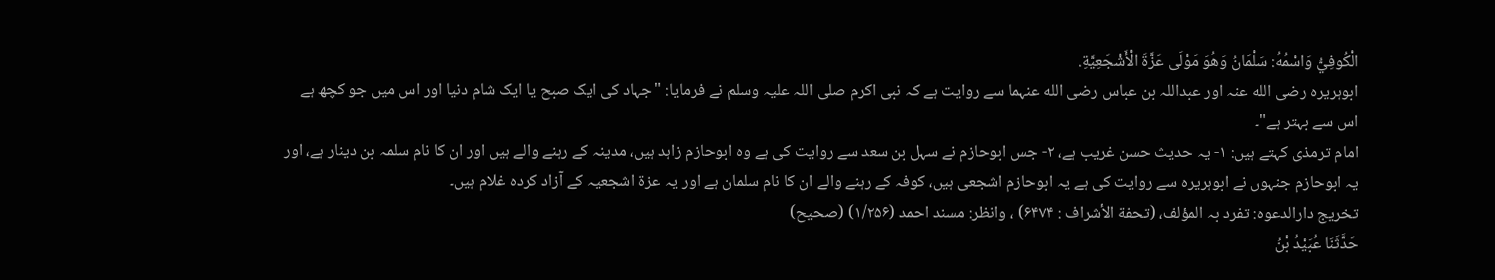الْكُوفِيُّ وَاسْمُهُ: سَلْمَانُ وَهُوَ مَوْلَى عَزَّةَ الْأَشْجَعِيَّةِ.
ابوہریرہ رضی الله عنہ اور عبداللہ بن عباس رضی الله عنہما سے روایت ہے کہ نبی اکرم صلی اللہ علیہ وسلم نے فرمایا: "جہاد کی ایک صبح یا ایک شام دنیا اور اس میں جو کچھ ہے اس سے بہتر ہے"۔
امام ترمذی کہتے ہیں: ۱- یہ حدیث حسن غریب ہے، ۲- جس ابوحازم نے سہل بن سعد سے روایت کی ہے وہ ابوحازم زاہد ہیں، مدینہ کے رہنے والے ہیں اور ان کا نام سلمہ بن دینار ہے، اور یہ ابوحازم جنہوں نے ابوہریرہ سے روایت کی ہے یہ ابوحازم اشجعی ہیں، کوفہ کے رہنے والے ان کا نام سلمان ہے اور یہ عزۃ اشجعیہ کے آزاد کردہ غلام ہیں۔
تخریج دارالدعوہ: تفرد بہ المؤلف، (تحفة الأشراف : ۶۴۷۴) ، وانظر: مسند احمد (۱/۲۵۶) (صحیح)
حَدَّثَنَا عُبَيْدُ بْنُ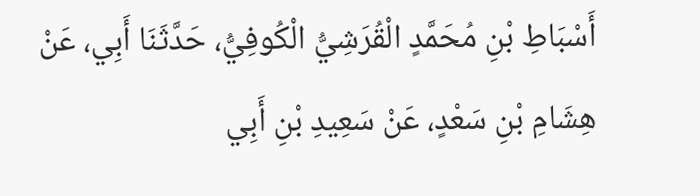أَسْبَاطِ بْنِ مُحَمَّدٍ الْقُرَشِيُّ الْكُوفِيُّ، حَدَّثَنَا أَبِي، عَنْ هِشَامِ بْنِ سَعْدٍ، عَنْ سَعِيدِ بْنِ أَبِي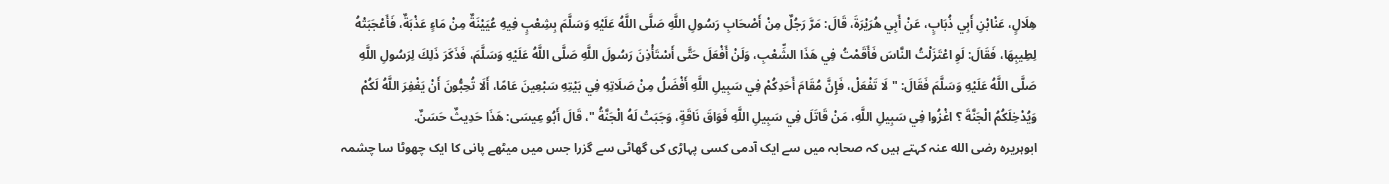هِلَالٍ، عَنْابْنِ أَبِي ذُبَابٍ، عَنْ أَبِي هُرَيْرَةَ، قَالَ: مَرَّ رَجُلٌ مِنْ أَصْحَابِ رَسُولِ اللَّهِ صَلَّى اللَّهُ عَلَيْهِ وَسَلَّمَ بِشِعْبٍ فِيهِ عُيَيْنَةٌ مِنْ مَاءٍ عَذْبَةٌ، فَأَعْجَبَتْهُ لِطِيبِهَا، فَقَالَ: لَوِ اعْتَزَلْتُ النَّاسَ فَأَقَمْتُ فِي هَذَا الشِّعْبِ، وَلَنْ أَفْعَلَ حَتَّى أَسْتَأْذِنَ رَسُولَ اللَّهِ صَلَّى اللَّهُ عَلَيْهِ وَسَلَّمَ، فَذَكَرَ ذَلِكَ لِرَسُولِ اللَّهِ صَلَّى اللَّهُ عَلَيْهِ وَسَلَّمَ فَقَالَ: " لَا تَفْعَلْ، فَإِنَّ مُقَامَ أَحَدِكُمْ فِي سَبِيلِ اللَّهِ أَفْضَلُ مِنْ صَلَاتِهِ فِي بَيْتِهِ سَبْعِينَ عَامًا، أَلَا تُحِبُّونَ أَنْ يَغْفِرَ اللَّهُ لَكُمْ وَيُدْخِلَكُمُ الْجَنَّةَ ؟ اغْزُوا فِي سَبِيلِ اللَّهِ، مَنْ قَاتَلَ فِي سَبِيلِ اللَّهِ فَوَاقَ نَاقَةٍ، وَجَبَتْ لَهُ الْجَنَّةُ "، قَالَ أَبُو عِيسَى: هَذَا حَدِيثٌ حَسَنٌ.
ابوہریرہ رضی الله عنہ کہتے ہیں کہ صحابہ میں سے ایک آدمی کسی پہاڑی کی گھاٹی سے گزرا جس میں میٹھے پانی کا ایک چھوٹا سا چشمہ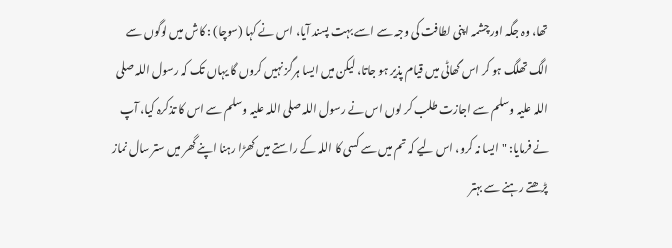تھا، وہ جگہ اور چشمہ اپنی لطافت کی وجہ سے اسے بہت پسند آیا، اس نے کہا (سوچا) : کاش میں لوگوں سے الگ تھلگ ہو کر اس گھاٹی میں قیام پذیر ہو جاتا، لیکن میں ایسا ہرگز نہیں کروں گا یہاں تک کہ رسول اللہ صلی اللہ علیہ وسلم سے اجازت طلب کر لوں اس نے رسول اللہ صلی اللہ علیہ وسلم سے اس کا تذکرہ کیا، آپ نے فرمایا: "ایسا نہ کرو، اس لیے کہ تم میں سے کسی کا اللہ کے راستے میں کھڑا رہنا اپنے گھر میں ستر سال نماز پڑھتے رہنے سے بہتر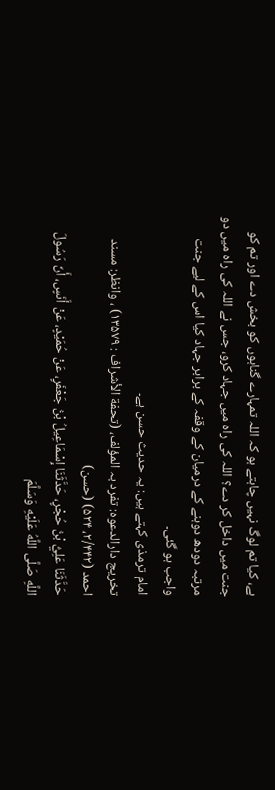ہے، کیا تم لوگ نہیں چاہتے ہو کہ اللہ تمہارے گناہوں کو بخش دے اور تم کو جنت میں داخل کر دے؟ اللہ کی راہ میں جہاد کرو، جس نے اللہ کی راہ میں دو مرتبہ دودھ دوہنے کے درمیان کے وقفہ کے برابر جہاد کیا اس کے لیے جنت واجب ہو گئی۔
امام ترمذی کہتے ہیں: یہ حدیث حسن ہے۔
تخریج دارالدعوہ: تفرد بہ المؤلف، (تحفة الأشراف : ۱۳۵۷۹) ، وانظر: مسند احمد (۲/۴۴۲، ۵۲۴) (حسن)
حَدَّثَنَا عَلِيُّ بْنُ حُجْرٍ، حَدَّثَنَا إِسْمَاعِيلُ بْنُ جَعْفَرٍ، عَنْ حُمَيْدٍ، عَنْ أَنَسٍ، أَنّ رَسُولَ اللَّهِ صَلَّى اللَّهُ عَلَيْهِ وَسَلَّمَ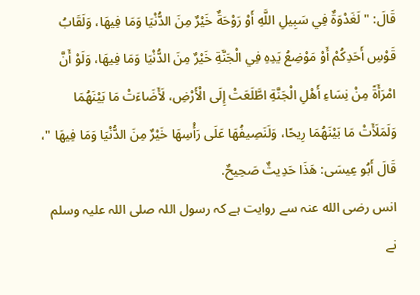قَالَ: " لَغَدْوَةٌ فِي سَبِيلِ اللَّهِ أَوْ رَوْحَةٌ خَيْرٌ مِنَ الدُّنْيَا وَمَا فِيهَا، وَلَقَابُ قَوْسِ أَحَدِكُمْ أَوْ مَوْضِعُ يَدِهِ فِي الْجَنَّةِ خَيْرٌ مِنَ الدُّنْيَا وَمَا فِيهَا، وَلَوْ أَنَّ امْرَأَةً مِنْ نِسَاءِ أَهْلِ الْجَنَّةِ اطَّلَعَتْ إِلَى الْأَرْضِ، لَأَضَاءَتْ مَا بَيْنَهُمَا وَلَمَلَأَتْ مَا بَيْنَهُمَا رِيحًا، وَلَنَصِيفُهَا عَلَى رَأْسِهَا خَيْرٌ مِنَ الدُّنْيَا وَمَا فِيهَا "، قَالَ أَبُو عِيسَى: هَذَا حَدِيثٌ صَحِيحٌ.
انس رضی الله عنہ سے روایت ہے کہ رسول اللہ صلی اللہ علیہ وسلم نے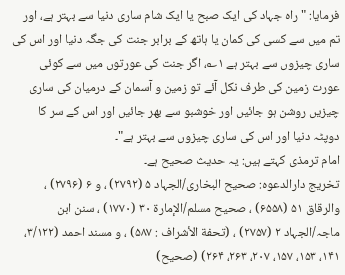فرمایا: "راہ جہاد کی ایک صبح یا ایک شام ساری دنیا سے بہتر ہے، اور تم میں سے کسی کی کمان یا ہاتھ کے برابر جنت کی جگہ دنیا اور اس کی ساری چیزوں سے بہتر ہے ۱؎، اگر جنت کی عورتوں میں سے کوئی عورت زمین کی طرف نکل آئے تو زمین و آسمان کے درمیان کی ساری چیزیں روشن ہو جائیں اور خوشبو سے بھر جائیں اور اس کے سر کا دوپٹہ دنیا اور اس کی ساری چیزوں سے بہتر ہے"۔
امام ترمذی کہتے ہیں: یہ حدیث صحیح ہے۔
تخریج دارالدعوہ: صحیح البخاری/الجہاد ۵ (۲۷۹۲) ، و ۶ (۲۷۹۶) ، والرقاق ۵۱ (۶۵۵۸) ، صحیح مسلم/الإمارة ۳۰ (۱۷۷۰) ، سنن ابن ماجہ/الجہاد ۲ (۲۷۵۷) ، (تحفة الأشراف : ۵۸۷) ، و مسند احمد (۳/۱۲۲، ۱۴۱، ۱۵۳، ۱۵۷، ۲۰۷، ۲۶۳، ۲۶۴) (صحیح)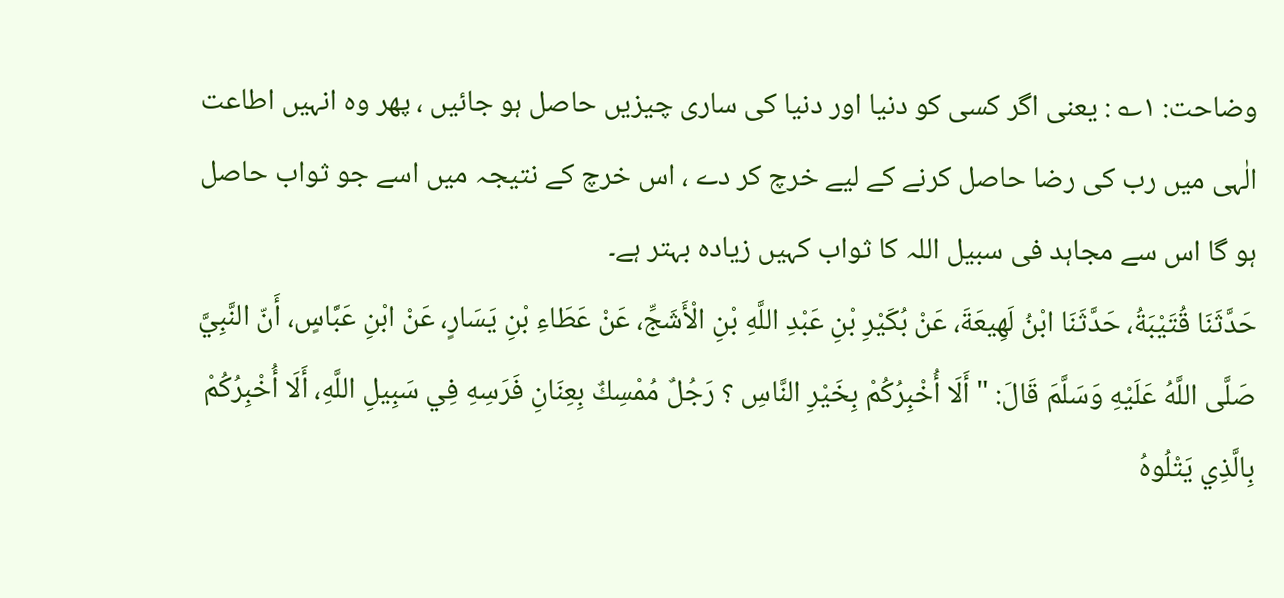وضاحت: ۱؎ : یعنی اگر کسی کو دنیا اور دنیا کی ساری چیزیں حاصل ہو جائیں ، پھر وہ انہیں اطاعت الٰہی میں رب کی رضا حاصل کرنے کے لیے خرچ کر دے ، اس خرچ کے نتیجہ میں اسے جو ثواب حاصل ہو گا اس سے مجاہد فی سبیل اللہ کا ثواب کہیں زیادہ بہتر ہے۔
حَدَّثَنَا قُتَيْبَةُ، حَدَّثَنَا ابْنُ لَهِيعَةَ، عَنْ بُكَيْرِ بْنِ عَبْدِ اللَّهِ بْنِ الْأَشَجِّ، عَنْ عَطَاءِ بْنِ يَسَارٍ، عَنْ ابْنِ عَبَّاسٍ، أَنّ النَّبِيَّ صَلَّى اللَّهُ عَلَيْهِ وَسَلَّمَ قَالَ: " أَلَا أُخْبِرُكُمْ بِخَيْرِ النَّاسِ ؟ رَجُلٌ مُمْسِكٌ بِعِنَانِ فَرَسِهِ فِي سَبِيلِ اللَّهِ، أَلَا أُخْبِرُكُمْ بِالَّذِي يَتْلُوهُ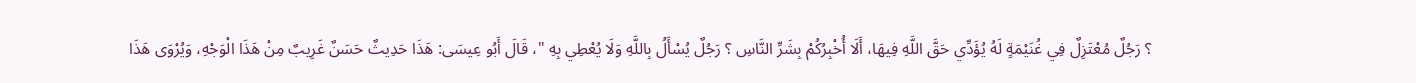؟ رَجُلٌ مُعْتَزِلٌ فِي غُنَيْمَةٍ لَهُ يُؤَدِّي حَقَّ اللَّهِ فِيهَا، أَلَا أُخْبِرُكُمْ بِشَرِّ النَّاسِ ؟ رَجُلٌ يُسْأَلُ بِاللَّهِ وَلَا يُعْطِي بِهِ "، قَالَ أَبُو عِيسَى: هَذَا حَدِيثٌ حَسَنٌ غَرِيبٌ مِنْ هَذَا الْوَجْهِ، وَيُرْوَى هَذَا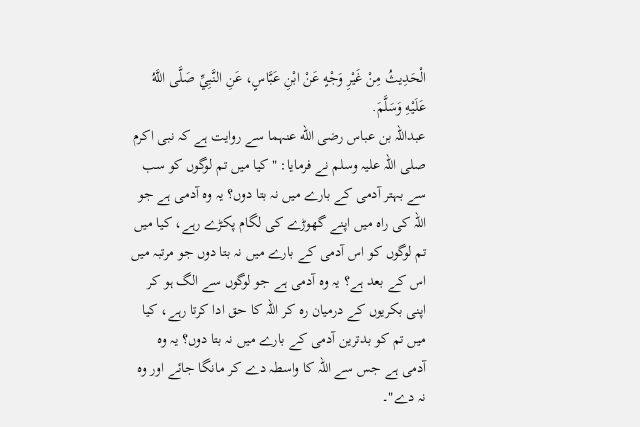الْحَدِيثُ مِنْ غَيْرِ وَجْهٍ عَنْ ابْنِ عَبَّاسٍ، عَنِ النَّبِيِّ صَلَّى اللَّهُ عَلَيْهِ وَسَلَّمَ.
عبداللہ بن عباس رضی الله عنہما سے روایت ہے کہ نبی اکرم صلی اللہ علیہ وسلم نے فرمایا: "کیا میں تم لوگوں کو سب سے بہتر آدمی کے بارے میں نہ بتا دوں؟ یہ وہ آدمی ہے جو اللہ کی راہ میں اپنے گھوڑے کی لگام پکڑے رہے، کیا میں تم لوگوں کو اس آدمی کے بارے میں نہ بتا دوں جو مرتبہ میں اس کے بعد ہے؟ یہ وہ آدمی ہے جو لوگوں سے الگ ہو کر اپنی بکریوں کے درمیان رہ کر اللہ کا حق ادا کرتا رہے، کیا میں تم کو بدترین آدمی کے بارے میں نہ بتا دوں؟ یہ وہ آدمی ہے جس سے اللہ کا واسطہ دے کر مانگا جائے اور وہ نہ دے"۔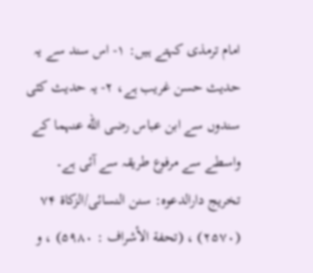امام ترمذی کہتے ہیں: ۱- اس سند سے یہ حدیث حسن غریب ہے، ۲- یہ حدیث کئی سندوں سے ابن عباس رضی الله عنہما کے واسطے سے مرفوع طریقہ سے آئی ہے۔
تخریج دارالدعوہ: سنن النسائی/الزکاة ۷۴ (۲۵۷۰) ، (تحفة الأشراف : ۵۹۸۰) ، و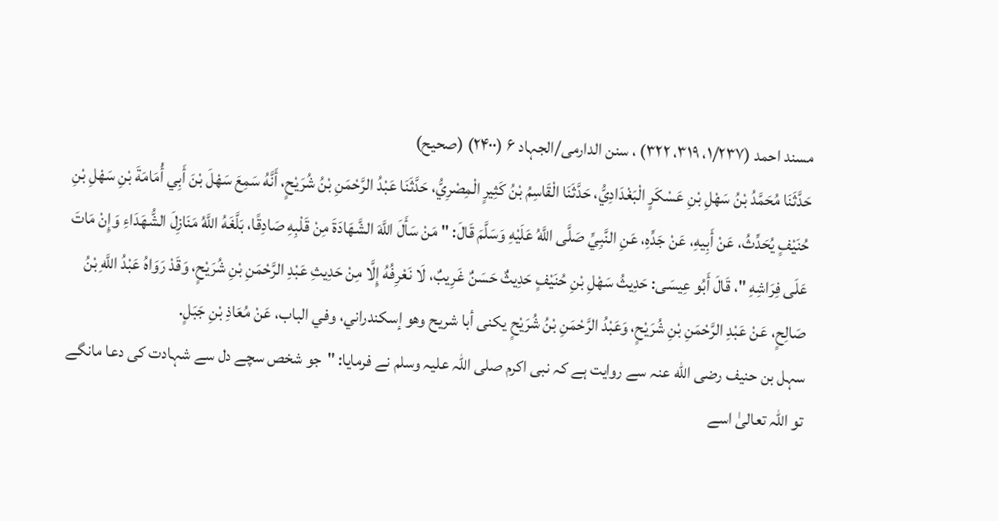مسند احمد (۱/۲۳۷، ۳۱۹، ۳۲۲) ، سنن الدارمی/الجہاد ۶ (۲۴۰۰) (صحیح)
حَدَّثَنَا مُحَمَّدُ بْنُ سَهْلِ بْنِ عَسْكَرٍ الْبَغْدَادِيُّ، حَدَّثَنَا الْقَاسِمُ بْنُ كَثِيرٍ الْمِصْرِيُّ، حَدَّثَنَا عَبْدُ الرَّحْمَنِ بْنُ شُرَيْحٍ، أَنَّهُ سَمِعَ سَهْلَ بْنَ أَبِي أُمَامَةَ بْنِ سَهْلِ بْنِ حُنَيْفٍ يُحَدِّثُ، عَنْ أَبِيهِ، عَنْ جَدِّهِ، عَنِ النَّبِيِّ صَلَّى اللَّهُ عَلَيْهِ وَسَلَّمَ قَالَ: " مَنْ سَأَلَ اللَّهَ الشَّهَادَةَ مِنْ قَلْبِهِ صَادِقًا، بَلَّغَهُ اللَّهُ مَنَازِلَ الشُّهَدَاءِ وَإِنْ مَاتَ عَلَى فِرَاشِهِ "، قَالَ أَبُو عِيسَى: حَدِيثُ سَهْلِ بْنِ حُنَيْفٍ حَدِيثٌ حَسَنٌ غَرِيبٌ، لَا نَعْرِفُهُ إِلَّا مِنْ حَدِيثِ عَبْدِ الرَّحْمَنِ بْنِ شُرَيْحٍ، وَقَدْ رَوَاهُ عَبْدُ اللَّهِ بْنُ صَالِحٍ، عَنْ عَبْدِ الرَّحْمَنِ بْنِ شُرَيْحٍ، وَعَبْدُ الرَّحْمَنِ بْنُ شُرَيْحٍ يكنى أبا شريح وهو إسكندراني، وفي الباب، عَنْ مُعَاذِ بْنِ جَبَلٍ.
سہل بن حنیف رضی الله عنہ سے روایت ہے کہ نبی اکرم صلی اللہ علیہ وسلم نے فرمایا: "جو شخص سچے دل سے شہادت کی دعا مانگے تو اللہ تعالیٰ اسے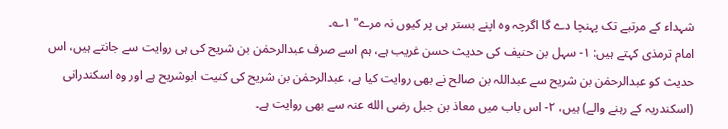شہداء کے مرتبے تک پہنچا دے گا اگرچہ وہ اپنے بستر ہی پر کیوں نہ مرے" ۱؎۔
امام ترمذی کہتے ہیں: ۱- سہل بن حنیف کی حدیث حسن غریب ہے، ہم اسے صرف عبدالرحمٰن بن شریح کی ہی روایت سے جانتے ہیں، اس حدیث کو عبدالرحمٰن بن شریح سے عبداللہ بن صالح نے بھی روایت کیا ہے، عبدالرحمٰن بن شریح کی کنیت ابوشریح ہے اور وہ اسکندرانی (اسکندریہ کے رہنے والے) ہیں، ۲- اس باب میں معاذ بن جبل رضی الله عنہ سے بھی روایت ہے۔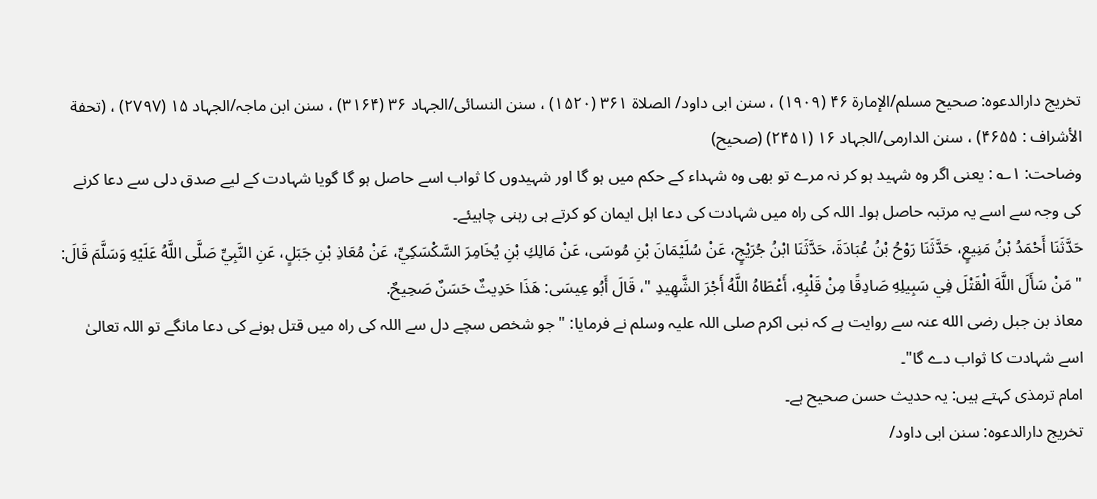تخریج دارالدعوہ: صحیح مسلم/الإمارة ۴۶ (۱۹۰۹) ، سنن ابی داود/ الصلاة ۳۶۱ (۱۵۲۰) ، سنن النسائی/الجہاد ۳۶ (۳۱۶۴) ، سنن ابن ماجہ/الجہاد ۱۵ (۲۷۹۷) ، (تحفة الأشراف : ۴۶۵۵) ، سنن الدارمی/الجہاد ۱۶ (۲۴۵۱) (صحیح)
وضاحت: ۱؎ : یعنی اگر وہ شہید ہو کر نہ مرے تو بھی وہ شہداء کے حکم میں ہو گا اور شہیدوں کا ثواب اسے حاصل ہو گا گویا شہادت کے لیے صدق دلی سے دعا کرنے کی وجہ سے اسے یہ مرتبہ حاصل ہوا۔ اللہ کی راہ میں شہادت کی دعا اہل ایمان کو کرتے ہی رہنی چاہیئے۔
حَدَّثَنَا أَحْمَدُ بْنُ مَنِيعٍ، حَدَّثَنَا رَوْحُ بْنُ عُبَادَةَ، حَدَّثَنَا ابْنُ جُرَيْجٍ، عَنْ سُلَيْمَانَ بْنِ مُوسَى، عَنْ مَالِكِ بْنِ يُخَامِرَ السَّكْسَكِيِّ، عَنْ مُعَاذِ بْنِ جَبَلٍ، عَنِ النَّبِيِّ صَلَّى اللَّهُ عَلَيْهِ وَسَلَّمَ قَالَ: " مَنْ سَأَلَ اللَّهَ الْقَتْلَ فِي سَبِيلِهِ صَادِقًا مِنْ قَلْبِهِ، أَعْطَاهُ اللَّهُ أَجْرَ الشَّهِيدِ "، قَالَ أَبُو عِيسَى: هَذَا حَدِيثٌ حَسَنٌ صَحِيحٌ.
معاذ بن جبل رضی الله عنہ سے روایت ہے کہ نبی اکرم صلی اللہ علیہ وسلم نے فرمایا: "جو شخص سچے دل سے اللہ کی راہ میں قتل ہونے کی دعا مانگے تو اللہ تعالیٰ اسے شہادت کا ثواب دے گا"۔
امام ترمذی کہتے ہیں: یہ حدیث حسن صحیح ہے۔
تخریج دارالدعوہ: سنن ابی داود/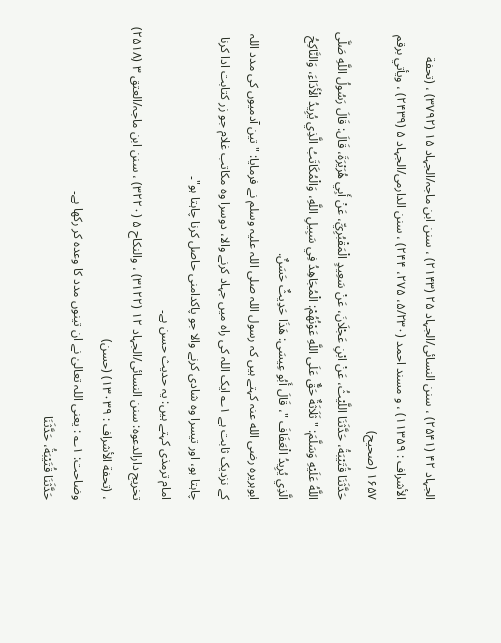الجہاد ۴۲ (۲۵۴۱) ، سنن النسائی/الجہاد ۲۵ (۲۱۴۳) ، سنن ابن ماجہ/الجہاد ۱۵ (۳۷۹۲) ، (تحفة الأشراف : ۱۱۳۵۹) ، و مسند احمد (۵/۲۳۰، ۲۷۵، ۲۴۴) ، سنن الدارمی/الجہاد ۵ (۲۴۳۹) ، ویأتي برقم ۱۶۵۷ (صحیح)
حَدَّثَنَا قُتَيْبَةُ، حَدَّثَنَا اللَّيْثُ، عَنْ ابْنِ عَجْلَانَ، عَنْ سَعِيدٍ الْمَقْبُرِيِّ، عَنْ أَبِي هُرَيْرَةَ، قَالَ: قَالَ رَسُولُ اللَّهِ صَلَّى اللَّهُ عَلَيْهِ وَسَلَّمَ: " ثَلَاثَةٌ حَقٌّ عَلَى اللَّهِ عَوْنُهُمْ: الْمُجَاهِدُ فِي سَبِيلِ اللَّهِ، وَالْمُكَاتَبُ الَّذِي يُرِيدُ الْأَدَاءَ، وَالنَّاكِحُ الَّذِي يُرِيدُ الْعَفَافَ "، قَالَ أَبُو عِيسَى: هَذَا حَدِيثٌ حَسَنٌ.
ابوہریرہ رضی الله عنہ کہتے ہیں کہ رسول اللہ صلی اللہ علیہ وسلم نے فرمایا: "تین آدمیوں کی مدد اللہ کے نزدیک ثابت ہے ۱؎ ایک اللہ کی راہ میں جہاد کرنے والا، دوسرا وہ مکاتب غلام جو زر کتابت ادا کرنا چاہتا ہو، اور تیسرا وہ شادی کرنے والا جو پاکدامنی حاصل کرنا چاہتا ہو"۔
امام ترمذی کہتے ہیں: یہ حدیث حسن ہے۔
تخریج دارالدعوہ: سنن النسائی/الجہاد ۱۲ (۳۱۲۲) ، والنکاح ۵ (۳۲۲۰) ، سنن ابن ماجہ/العتق ۳ (۲۵۱۸) ، (تحفة الأشراف : ۱۳۰۳۹) (حسن)
وضاحت: ۱؎ : یعنی اللہ تعالیٰ نے ان تینوں مدد کا وعدہ کر رکھا ہے۔
حَدَّثَنَا قُتَيْبَةُ، حَدَّثَنَا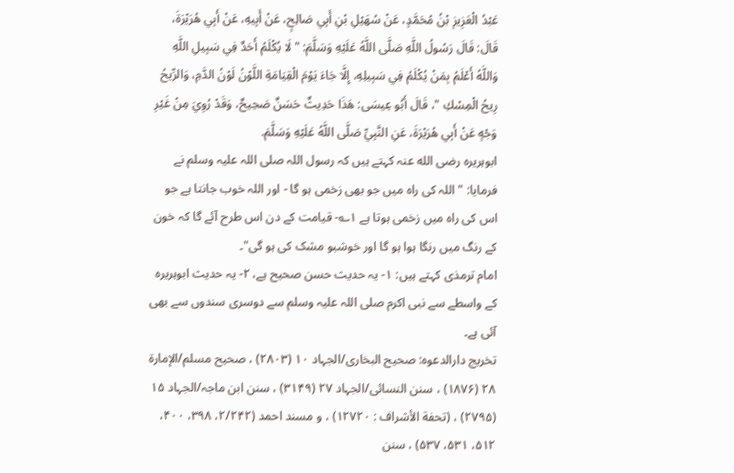عَبْدُ الْعَزِيزِ بْنُ مُحَمَّدٍ، عَنْ سُهَيْلِ بْنِ أَبِي صَالِحٍ، عَنْ أَبِيهِ، عَنْ أَبِي هُرَيْرَةَ، قَالَ: قَالَ رَسُولُ اللَّهِ صَلَّى اللَّهُ عَلَيْهِ وَسَلَّمَ: " لَا يُكْلَمُ أَحَدٌ فِي سَبِيلِ اللَّهِ وَاللَّهُ أَعْلَمُ بِمَنْ يُكْلَمُ فِي سَبِيلِهِ، إِلَّا جَاءَ يَوْمَ الْقِيَامَةِ اللَّوْنُ لَوْنُ الدَّمِ، وَالرِّيحُ رِيحُ الْمِسْكِ "، قَالَ أَبُو عِيسَى: هَذَا حَدِيثٌ حَسَنٌ صَحِيحٌ، وَقَدْ رُوِيَ مِنْ غَيْرِ وَجْهٍ عَنْ أَبِي هُرَيْرَةَ، عَنِ النَّبِيِّ صَلَّى اللَّهُ عَلَيْهِ وَسَلَّمَ.
ابوہریرہ رضی الله عنہ کہتے ہیں کہ رسول اللہ صلی اللہ علیہ وسلم نے فرمایا: "اللہ کی راہ میں جو بھی زخمی ہو گا - اور اللہ خوب جانتا ہے جو اس کی راہ میں زخمی ہوتا ہے ۱؎- قیامت کے دن اس طرح آئے گا کہ خون کے رنگ میں رنگا ہوا ہو گا اور خوشبو مشک کی ہو گی"۔
امام ترمذی کہتے ہیں: ۱- یہ حدیث حسن صحیح ہے، ۲- یہ حدیث ابوہریرہ کے واسطے سے نبی اکرم صلی اللہ علیہ وسلم سے دوسری سندوں سے بھی آئی ہے۔
تخریج دارالدعوہ: صحیح البخاری/الجہاد ۱۰ (۲۸۰۳) ، صحیح مسلم/الإمارة ۲۸ (۱۸۷۶) ، سنن النسائی/الجہاد ۲۷ (۳۱۴۹) ، سنن ابن ماجہ/الجہاد ۱۵ (۲۷۹۵) ، (تحفة الأشراف : ۱۲۷۲۰) ، و مسند احمد (۲/۲۴۲، ۳۹۸، ۴۰۰، ۵۱۲، ۵۳۱، ۵۳۷) ، سنن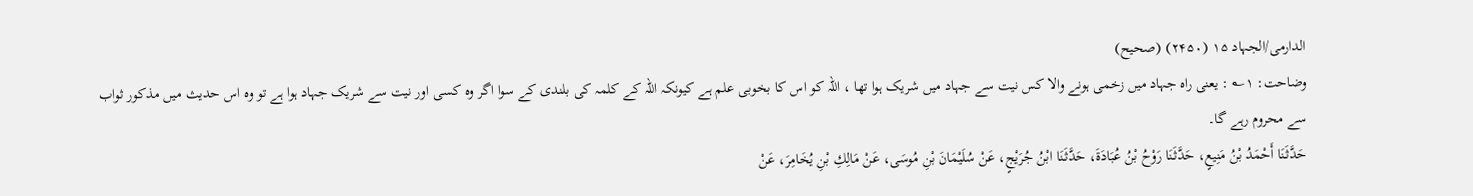الدارمی/الجہاد ۱۵ (۲۴۵۰) (صحیح)
وضاحت: ۱؎ : یعنی راہ جہاد میں زخمی ہونے والا کس نیت سے جہاد میں شریک ہوا تھا ، اللہ کو اس کا بخوبی علم ہے کیونکہ اللہ کے کلمہ کی بلندی کے سوا اگر وہ کسی اور نیت سے شریک جہاد ہوا ہے تو وہ اس حدیث میں مذکور ثواب سے محروم رہے گا۔
حَدَّثَنَا أَحْمَدُ بْنُ مَنِيعٍ، حَدَّثَنَا رَوْحُ بْنُ عُبَادَةَ، حَدَّثَنَا ابْنُ جُرَيْجٍ، عَنْ سُلَيْمَانَ بْنِ مُوسَى، عَنْ مَالِكِ بْنِ يُخَامِرَ، عَنْ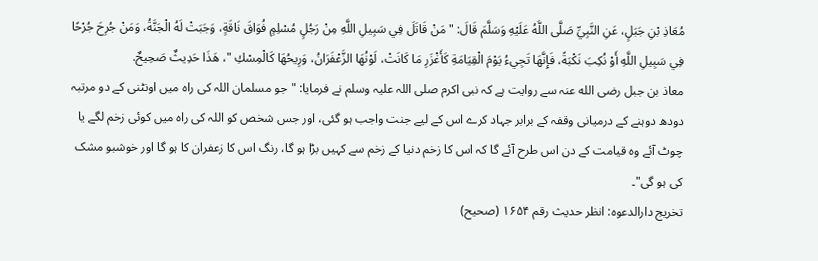مُعَاذِ بْنِ جَبَلٍ، عَنِ النَّبِيِّ صَلَّى اللَّهُ عَلَيْهِ وَسَلَّمَ قَالَ: " مَنْ قَاتَلَ فِي سَبِيلِ اللَّهِ مِنْ رَجُلٍ مُسْلِمٍ فُوَاقَ نَاقَةٍ، وَجَبَتْ لَهُ الْجَنَّةُ، وَمَنْ جُرِحَ جُرْحًا فِي سَبِيلِ اللَّهِ أَوْ نُكِبَ نَكْبَةً، فَإِنَّهَا تَجِيءُ يَوْمَ الْقِيَامَةِ كَأَغْزَرِ مَا كَانَتْ، لَوْنُهَا الزَّعْفَرَانُ، وَرِيحُهَا كَالْمِسْكِ "، هَذَا حَدِيثٌ صَحِيحٌ.
معاذ بن جبل رضی الله عنہ سے روایت ہے کہ نبی اکرم صلی اللہ علیہ وسلم نے فرمایا: "جو مسلمان اللہ کی راہ میں اونٹنی کے دو مرتبہ دودھ دوہنے کے درمیانی وقفہ کے برابر جہاد کرے اس کے لیے جنت واجب ہو گئی، اور جس شخص کو اللہ کی راہ میں کوئی زخم لگے یا چوٹ آئے وہ قیامت کے دن اس طرح آئے گا کہ اس کا زخم دنیا کے زخم سے کہیں بڑا ہو گا، رنگ اس کا زعفران کا ہو گا اور خوشبو مشک کی ہو گی"۔
تخریج دارالدعوہ: انظر حدیث رقم ۱۶۵۴ (صحیح)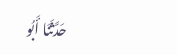حَدَّثَنَا أَبُو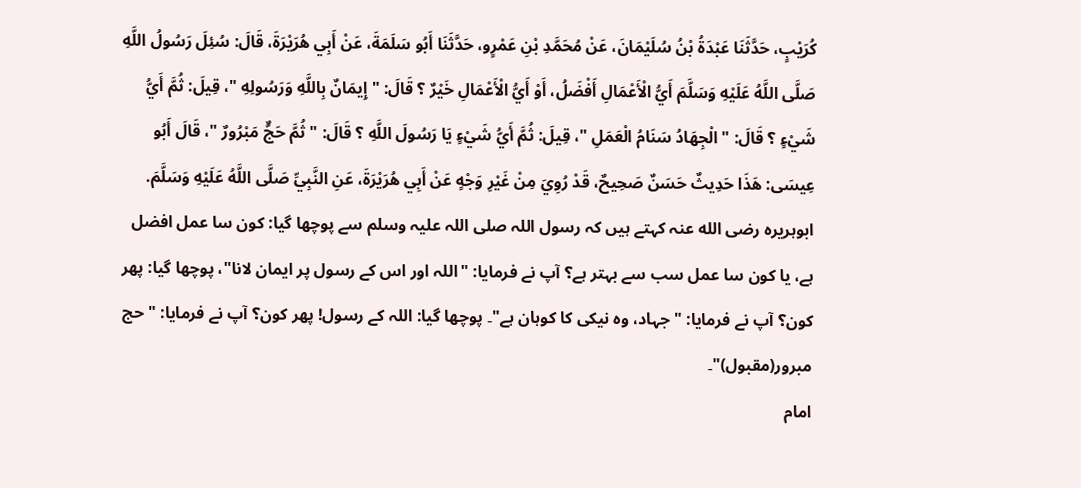كُرَيْبٍ، حَدَّثَنَا عَبْدَةُ بْنُ سُلَيْمَانَ، عَنْ مُحَمَّدِ بْنِ عَمْرٍو، حَدَّثَنَا أَبُو سَلَمَةَ، عَنْ أَبِي هُرَيْرَةَ، قَالَ: سُئِلَ رَسُولُ اللَّهِ صَلَّى اللَّهُ عَلَيْهِ وَسَلَّمَ أَيُّ الْأَعْمَالِ أَفْضَلُ، أَوْ أَيُّ الْأَعْمَالِ خَيْرٌ ؟ قَالَ: " إِيمَانٌ بِاللَّهِ وَرَسُولِهِ "، قِيلَ: ثُمَّ أَيُّ شَيْءٍ ؟ قَالَ: " الْجِهَادُ سَنَامُ الْعَمَلِ "، قِيلَ: ثُمَّ أَيُّ شَيْءٍ يَا رَسُولَ اللَّهِ ؟ قَالَ: " ثُمَّ حَجٌّ مَبْرُورٌ "، قَالَ أَبُو عِيسَى: هَذَا حَدِيثٌ حَسَنٌ صَحِيحٌ، قَدْ رُوِيَ مِنْ غَيْرِ وَجْهٍ عَنْ أَبِي هُرَيْرَةَ، عَنِ النَّبِيِّ صَلَّى اللَّهُ عَلَيْهِ وَسَلَّمَ.
ابوہریرہ رضی الله عنہ کہتے ہیں کہ رسول اللہ صلی اللہ علیہ وسلم سے پوچھا گیا: کون سا عمل افضل ہے، یا کون سا عمل سب سے بہتر ہے؟ آپ نے فرمایا: "اللہ اور اس کے رسول پر ایمان لانا"، پوچھا گیا: پھر کون؟ آپ نے فرمایا: "جہاد، وہ نیکی کا کوہان ہے"۔ پوچھا گیا: اللہ کے رسول! پھر کون؟ آپ نے فرمایا: "حج مبرور(مقبول)"۔
امام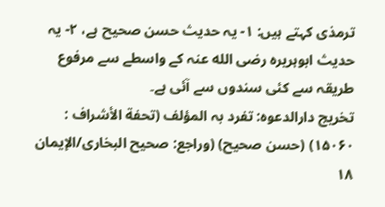ترمذی کہتے ہیں: ۱- یہ حدیث حسن صحیح ہے، ۲- یہ حدیث ابوہریرہ رضی الله عنہ کے واسطے سے مرفوع طریقہ سے کئی سندوں سے آئی ہے۔
تخریج دارالدعوہ: تفرد بہ المؤلف (تحفة الأشراف : ۱۵۰۶۰) (حسن صحیح) (وراجع: صحیح البخاری/الإیمان ۱۸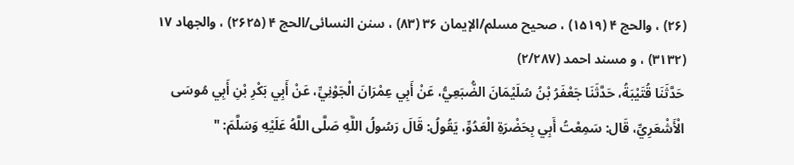(۲۶) ، والحج ۴ (۱۵۱۹) ، صحیح مسلم/الإیمان ۳۶ (۸۳) ، سنن النسائی/الحج ۴ (۲۶۲۵) ، والجھاد ۱۷ (۳۱۳۲) ، و مسند احمد (۲/۲۸۷)
حَدَّثَنَا قُتَيْبَةُ، حَدَّثَنَا جَعْفَرُ بْنُ سُلَيْمَانَ الضُّبَعِيُّ، عَنْ أَبِي عِمْرَانَ الْجَوْنِيِّ، عَنْ أَبِي بَكْرِ بْنِ أَبِي مُوسَى الْأَشْعَرِيِّ، قَال: سَمِعْتُ أَبِي بِحَضْرَةِ الْعَدُوِّ، يَقُولُ: قَالَ رَسُولُ اللَّهِ صَلَّى اللَّهُ عَلَيْهِ وَسَلَّمَ: "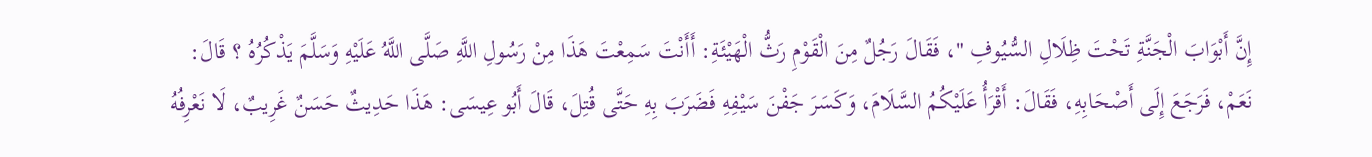إِنَّ أَبْوَابَ الْجَنَّةِ تَحْتَ ظِلَالِ السُّيُوفِ "، فَقَالَ رَجُلٌ مِنَ الْقَوْمِ رَثُّ الْهَيْئَةِ: أَأَنْتَ سَمِعْتَ هَذَا مِنْ رَسُولِ اللَّهِ صَلَّى اللَّهُ عَلَيْهِ وَسَلَّمَ يَذْكُرُهُ ؟ قَالَ: نَعَمْ، فَرَجَعَ إِلَى أَصْحَابِهِ، فَقَالَ: أَقْرَأُ عَلَيْكُمُ السَّلَامَ، وَكَسَرَ جَفْنَ سَيْفِهِ فَضَرَبَ بِهِ حَتَّى قُتِلَ، قَالَ أَبُو عِيسَى: هَذَا حَدِيثٌ حَسَنٌ غَرِيبٌ، لَا نَعْرِفُهُ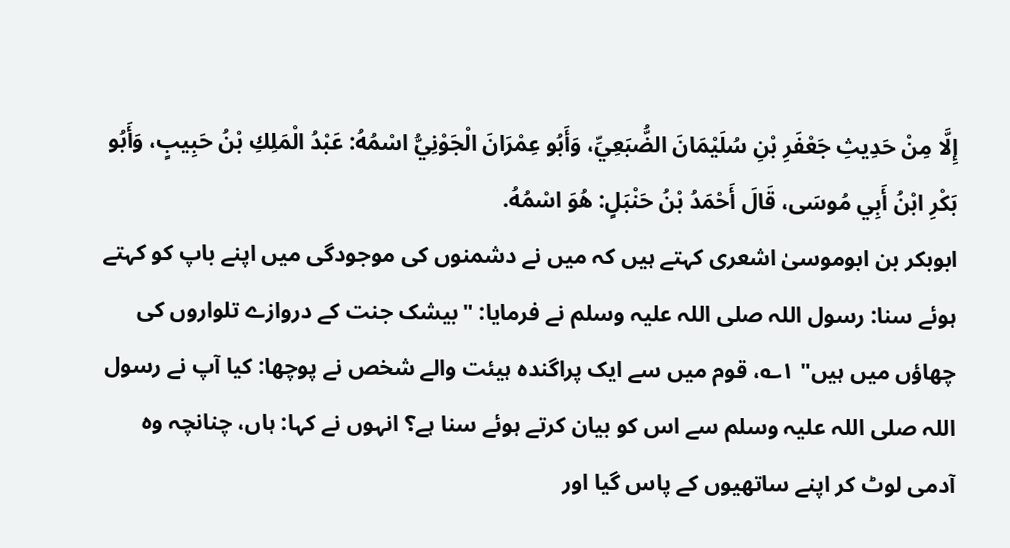إِلَّا مِنْ حَدِيثِ جَعْفَرِ بْنِ سُلَيْمَانَ الضُّبَعِيِّ، وَأَبُو عِمْرَانَ الْجَوْنِيُّ اسْمُهُ: عَبْدُ الْمَلِكِ بْنُ حَبِيبٍ، وَأَبُو بَكْرِ ابْنُ أَبِي مُوسَى، قَالَ أَحْمَدُ بْنُ حَنْبَلٍ: هُوَ اسْمُهُ.
ابوبکر بن ابوموسیٰ اشعری کہتے ہیں کہ میں نے دشمنوں کی موجودگی میں اپنے باپ کو کہتے ہوئے سنا: رسول اللہ صلی اللہ علیہ وسلم نے فرمایا: "بیشک جنت کے دروازے تلواروں کی چھاؤں میں ہیں" ۱؎، قوم میں سے ایک پراگندہ ہیئت والے شخص نے پوچھا: کیا آپ نے رسول اللہ صلی اللہ علیہ وسلم سے اس کو بیان کرتے ہوئے سنا ہے؟ انہوں نے کہا: ہاں، چنانچہ وہ آدمی لوٹ کر اپنے ساتھیوں کے پاس گیا اور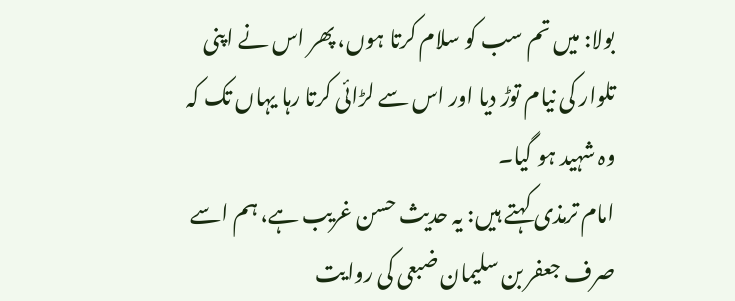بولا: میں تم سب کو سلام کرتا ہوں، پھر اس نے اپنی تلوار کی نیام توڑ دیا اور اس سے لڑائی کرتا رہا یہاں تک کہ وہ شہید ہو گیا۔
امام ترمذی کہتے ہیں: یہ حدیث حسن غریب ہے، ہم اسے صرف جعفر بن سلیمان ضبعی کی روایت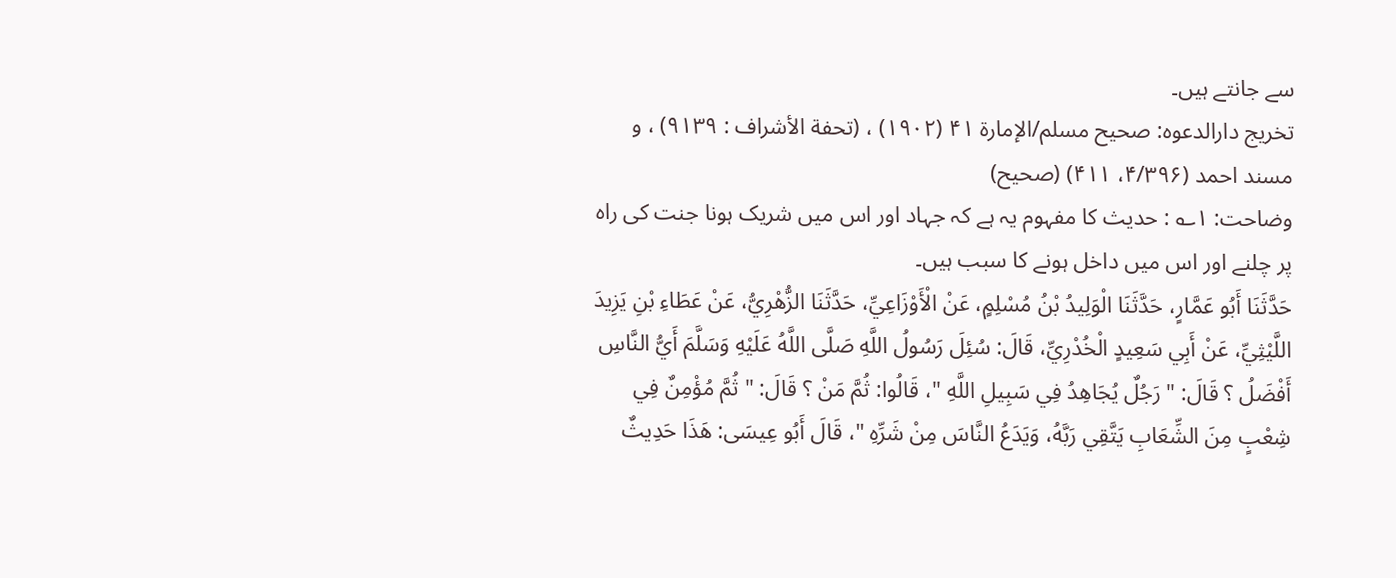سے جانتے ہیں۔
تخریج دارالدعوہ: صحیح مسلم/الإمارة ۴۱ (۱۹۰۲) ، (تحفة الأشراف : ۹۱۳۹) ، و مسند احمد (۴/۳۹۶، ۴۱۱) (صحیح)
وضاحت: ۱؎ : حدیث کا مفہوم یہ ہے کہ جہاد اور اس میں شریک ہونا جنت کی راہ پر چلنے اور اس میں داخل ہونے کا سبب ہیں۔
حَدَّثَنَا أَبُو عَمَّارٍ، حَدَّثَنَا الْوَلِيدُ بْنُ مُسْلِمٍ، عَنْ الْأَوْزَاعِيِّ، حَدَّثَنَا الزُّهْرِيُّ، عَنْ عَطَاءِ بْنِ يَزِيدَ اللَّيْثِيِّ، عَنْ أَبِي سَعِيدٍ الْخُدْرِيِّ، قَالَ: سُئِلَ رَسُولُ اللَّهِ صَلَّى اللَّهُ عَلَيْهِ وَسَلَّمَ أَيُّ النَّاسِ أَفْضَلُ ؟ قَالَ: " رَجُلٌ يُجَاهِدُ فِي سَبِيلِ اللَّهِ "، قَالُوا: ثُمَّ مَنْ ؟ قَالَ: " ثُمَّ مُؤْمِنٌ فِي شِعْبٍ مِنَ الشِّعَابِ يَتَّقِي رَبَّهُ، وَيَدَعُ النَّاسَ مِنْ شَرِّهِ "، قَالَ أَبُو عِيسَى: هَذَا حَدِيثٌ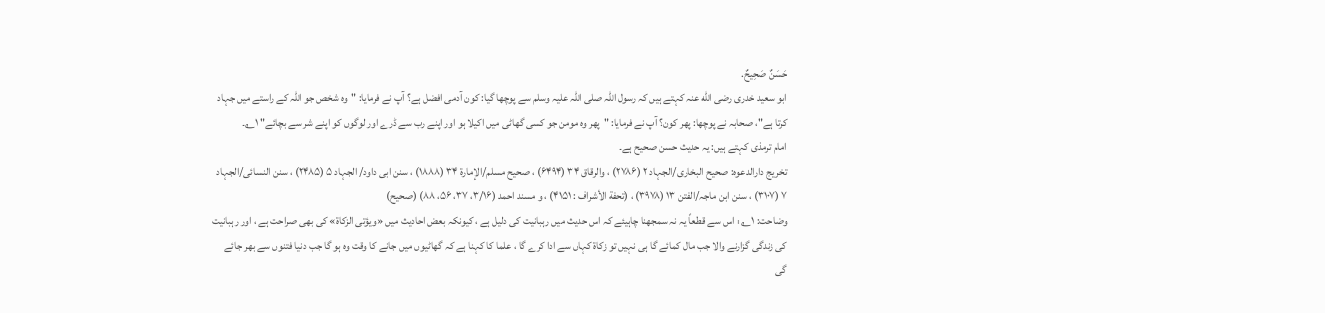حَسَنٌ صَحِيحٌ.
ابو سعید خدری رضی الله عنہ کہتے ہیں کہ رسول اللہ صلی اللہ علیہ وسلم سے پوچھا گیا: کون آدمی افضل ہے؟ آپ نے فرمایا: "وہ شخص جو اللہ کے راستے میں جہاد کرتا ہے"، صحابہ نے پوچھا: پھر کون؟ آپ نے فرمایا: "پھر وہ مومن جو کسی گھاٹی میں اکیلا ہو اور اپنے رب سے ڈرے اور لوگوں کو اپنے شر سے بچائے" ۱؎۔
امام ترمذی کہتے ہیں: یہ حدیث حسن صحیح ہے۔
تخریج دارالدعوہ: صحیح البخاری/الجہاد ۲ (۲۷۸۶) ، والرقاق ۳۴ (۶۴۹۴) ، صحیح مسلم/الإمارة ۳۴ (۱۸۸۸) ، سنن ابی داود/ الجہاد ۵ (۲۴۸۵) ، سنن النسائی/الجہاد ۷ (۳۱۰۷) ، سنن ابن ماجہ/الفتن ۱۳ (۳۹۷۸) ، (تحفة الأشراف : ۴۱۵۱) ، و مسند احمد (۳/۱۶، ۳۷، ۵۶، ۸۸) (صحیح)
وضاحت: ۱؎ : اس سے قطعاً یہ نہ سمجھنا چاہیئے کہ اس حدیث میں رہبانیت کی دلیل ہے ، کیونکہ بعض احادیث میں «ويؤتى الزكاة» کی بھی صراحت ہے ، اور رہبانیت کی زندگی گزارنے والا جب مال کمائے گا ہی نہیں تو زکاۃ کہاں سے ادا کرے گا ، علما کا کہنا ہے کہ گھاٹیوں میں جانے کا وقت وہ ہو گا جب دنیا فتنوں سے بھر جائے گی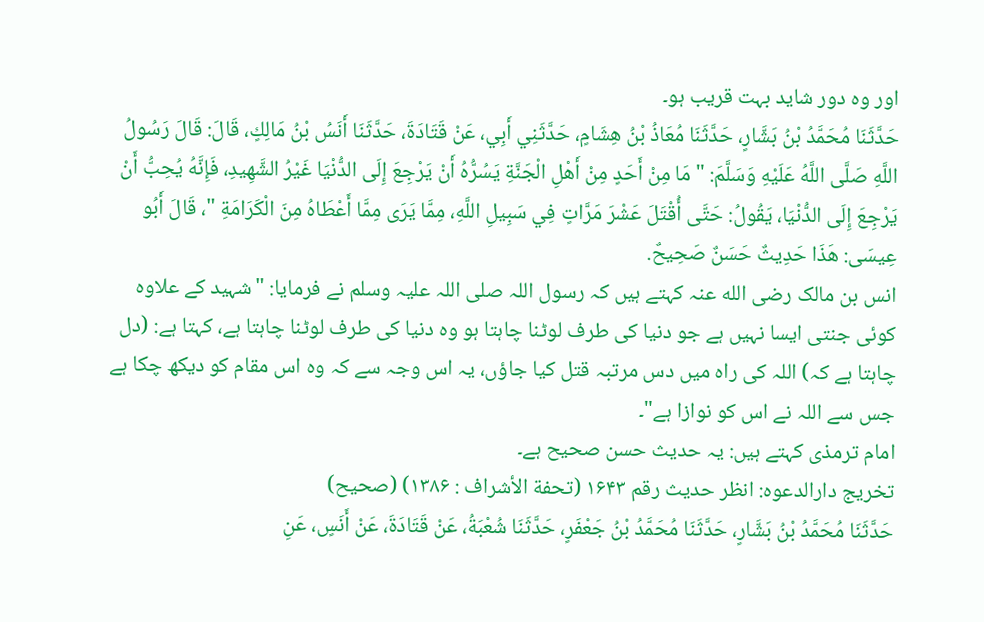اور وہ دور شاید بہت قریب ہو۔
حَدَّثَنَا مُحَمَّدُ بْنُ بَشَّارٍ، حَدَّثَنَا مُعَاذُ بْنُ هِشَامٍ، حَدَّثَنِي أَبِي، عَنْ قَتَادَةَ، حَدَّثَنَا أَنَسُ بْنُ مَالِكٍ، قَالَ: قَالَ رَسُولُ اللَّهِ صَلَّى اللَّهُ عَلَيْهِ وَسَلَّمَ: " مَا مِنْ أَحَدٍ مِنْ أَهْلِ الْجَنَّةِ يَسُرُّهُ أَنْ يَرْجِعَ إِلَى الدُّنْيَا غَيْرُ الشَّهِيدِ، فَإِنَّهُ يُحِبُّ أَنْ يَرْجِعَ إِلَى الدُّنْيَا، يَقُولُ: حَتَّى أُقْتَلَ عَشْرَ مَرَّاتٍ فِي سَبِيلِ اللَّهِ، مِمَّا يَرَى مِمَّا أَعْطَاهُ مِنَ الْكَرَامَةِ "، قَالَ أَبُو عِيسَى: هَذَا حَدِيثٌ حَسَنٌ صَحِيحٌ.
انس بن مالک رضی الله عنہ کہتے ہیں کہ رسول اللہ صلی اللہ علیہ وسلم نے فرمایا: "شہید کے علاوہ کوئی جنتی ایسا نہیں ہے جو دنیا کی طرف لوٹنا چاہتا ہو وہ دنیا کی طرف لوٹنا چاہتا ہے، کہتا ہے: (دل چاہتا ہے کہ) اللہ کی راہ میں دس مرتبہ قتل کیا جاؤں، یہ اس وجہ سے کہ وہ اس مقام کو دیکھ چکا ہے جس سے اللہ نے اس کو نوازا ہے"۔
امام ترمذی کہتے ہیں: یہ حدیث حسن صحیح ہے۔
تخریج دارالدعوہ: انظر حدیث رقم ۱۶۴۳ (تحفة الأشراف : ۱۳۸۶) (صحیح)
حَدَّثَنَا مُحَمَّدُ بْنُ بَشَّارٍ، حَدَّثَنَا مُحَمَّدُ بْنُ جَعْفَرٍ، حَدَّثَنَا شُعْبَةُ، عَنْ قَتَادَةَ، عَنْ أَنَسٍ، عَنِ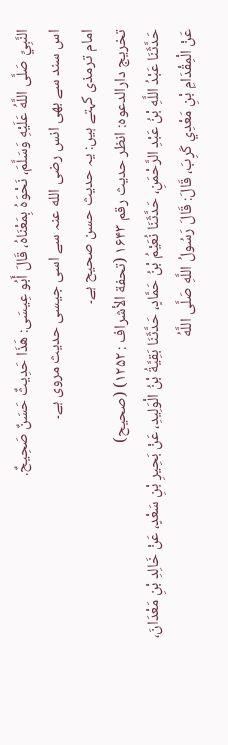النَّبِيِّ صَلَّى اللَّهُ عَلَيْهِ وَسَلَّمَ، نَحْوَهُ بِمَعْنَاهُ، قَالَ أَبُو عِيسَى: هَذَا حَدِيثٌ حَسَنٌ صَحِيحٌ.
اس سند سے بھی انس رضی الله عنہ سے اسی جیسی حدیث مروی ہے۔
امام ترمذی کہتے ہیں: یہ حدیث حسن صحیح ہے۔
تخریج دارالدعوہ: انظر حدیث رقم ۱۶۴۳ (تحفة الأشراف : ۱۲۵۲) (صحیح)
حَدَّثَنَا عَبْدُ اللَّهِ بْنُ عَبْدِ الرَّحْمَنِ، حَدَّثَنَا نُعَيْمُ بْنُ حَمَّادٍ، حَدَّثَنَا بَقِيَّةُ بْنُ الْوَلِيدِ، عَنْ بَحِيرِ بْنِ سَعْدٍ، عَنْ خَالِدِ بْنِ مَعْدَانَ، عَنْ الْمِقْدَامِ بْنِ مَعْدِي كَرِبَ، قَالَ: قَالَ رَسُولُ اللَّهِ صَلَّى اللَّهُ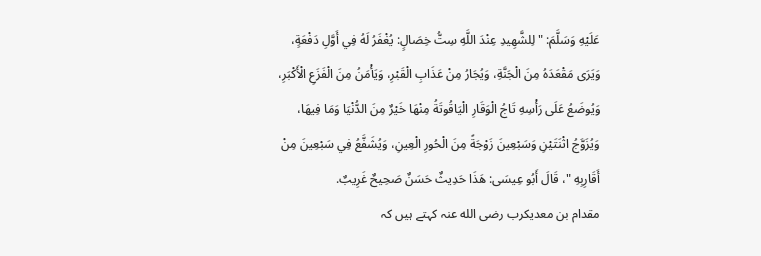عَلَيْهِ وَسَلَّمَ: " لِلشَّهِيدِ عِنْدَ اللَّهِ سِتُّ خِصَالٍ: يُغْفَرُ لَهُ فِي أَوَّلِ دَفْعَةٍ، وَيَرَى مَقْعَدَهُ مِنَ الْجَنَّةِ، وَيُجَارُ مِنْ عَذَابِ الْقَبْرِ، وَيَأْمَنُ مِنَ الْفَزَعِ الْأَكْبَرِ، وَيُوضَعُ عَلَى رَأْسِهِ تَاجُ الْوَقَارِ الْيَاقُوتَةُ مِنْهَا خَيْرٌ مِنَ الدُّنْيَا وَمَا فِيهَا، وَيُزَوَّجُ اثْنَتَيْنِ وَسَبْعِينَ زَوْجَةً مِنَ الْحُورِ الْعِينِ، وَيُشَفَّعُ فِي سَبْعِينَ مِنْ أَقَارِبِهِ "، قَالَ أَبُو عِيسَى: هَذَا حَدِيثٌ حَسَنٌ صَحِيحٌ غَرِيبٌ.
مقدام بن معدیکرب رضی الله عنہ کہتے ہیں کہ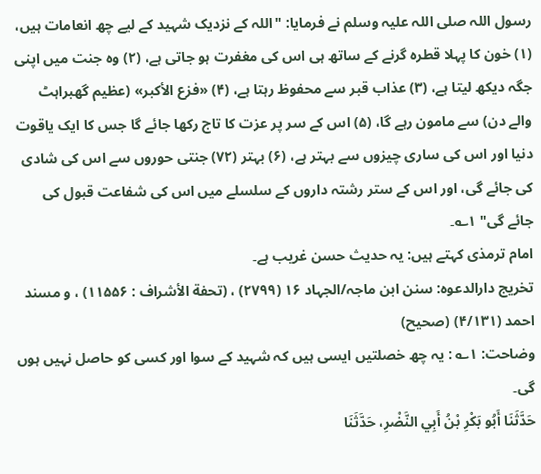رسول اللہ صلی اللہ علیہ وسلم نے فرمایا: "اللہ کے نزدیک شہید کے لیے چھ انعامات ہیں، (۱) خون کا پہلا قطرہ گرنے کے ساتھ ہی اس کی مغفرت ہو جاتی ہے، (۲) وہ جنت میں اپنی جگہ دیکھ لیتا ہے، (۳) عذاب قبر سے محفوظ رہتا ہے، (۴) «فزع الأكبر» (عظیم گھبراہٹ والے دن) سے مامون رہے گا، (۵) اس کے سر پر عزت کا تاج رکھا جائے گا جس کا ایک یاقوت دنیا اور اس کی ساری چیزوں سے بہتر ہے، (۶) بہتر (۷۲) جنتی حوروں سے اس کی شادی کی جائے گی، اور اس کے ستر رشتہ داروں کے سلسلے میں اس کی شفاعت قبول کی جائے گی" ۱؎۔
امام ترمذی کہتے ہیں: یہ حدیث حسن غریب ہے۔
تخریج دارالدعوہ: سنن ابن ماجہ/الجہاد ۱۶ (۲۷۹۹) ، (تحفة الأشراف : ۱۱۵۵۶) ، و مسند احمد (۴/۱۳۱) (صحیح)
وضاحت: ۱؎ : یہ چھ خصلتیں ایسی ہیں کہ شہید کے سوا اور کسی کو حاصل نہیں ہوں گی۔
حَدَّثَنَا أَبُو بَكْرِ بْنُ أَبِي النَّضْرِ، حَدَّثَنَا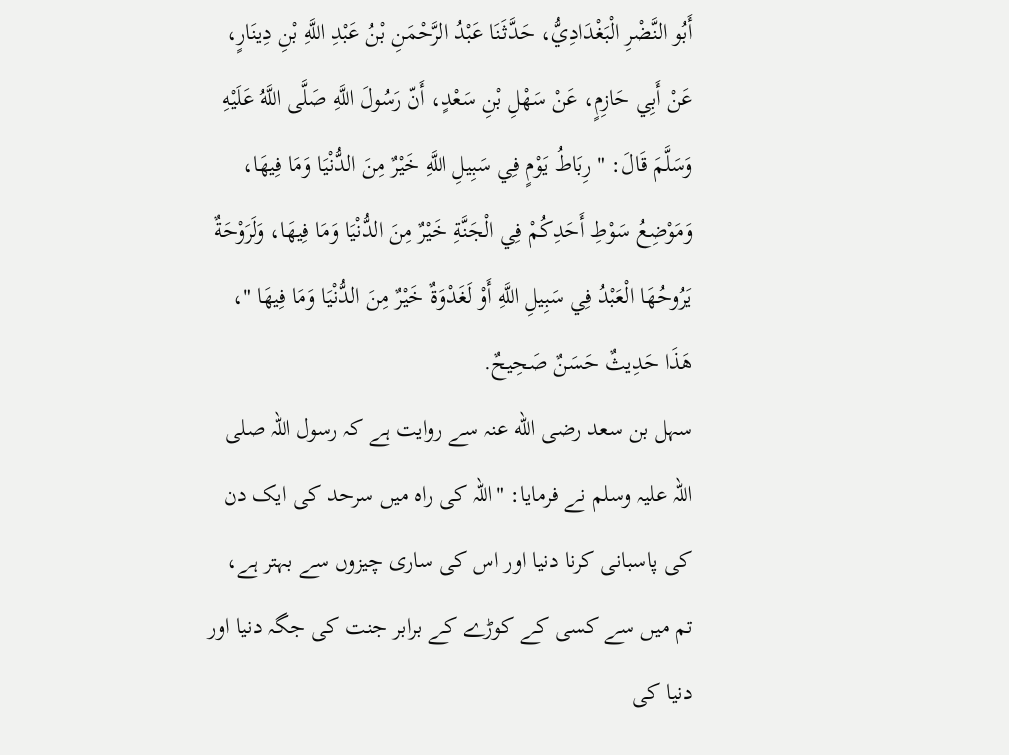أَبُو النَّضْرِ الْبَغْدَادِيُّ، حَدَّثَنَا عَبْدُ الرَّحْمَنِ بْنُ عَبْدِ اللَّهِ بْنِ دِينَارٍ، عَنْ أَبِي حَازِمٍ، عَنْ سَهْلِ بْنِ سَعْدٍ، أَنّ رَسُولَ اللَّهِ صَلَّى اللَّهُ عَلَيْهِ وَسَلَّمَ قَالَ: " رِبَاطُ يَوْمٍ فِي سَبِيلِ اللَّهِ خَيْرٌ مِنَ الدُّنْيَا وَمَا فِيهَا، وَمَوْضِعُ سَوْطِ أَحَدِكُمْ فِي الْجَنَّةِ خَيْرٌ مِنَ الدُّنْيَا وَمَا فِيهَا، وَلَرَوْحَةٌ يَرُوحُهَا الْعَبْدُ فِي سَبِيلِ اللَّهِ أَوْ لَغَدْوَةٌ خَيْرٌ مِنَ الدُّنْيَا وَمَا فِيهَا "، هَذَا حَدِيثٌ حَسَنٌ صَحِيحٌ.
سہل بن سعد رضی الله عنہ سے روایت ہے کہ رسول اللہ صلی اللہ علیہ وسلم نے فرمایا: "اللہ کی راہ میں سرحد کی ایک دن کی پاسبانی کرنا دنیا اور اس کی ساری چیزوں سے بہتر ہے، تم میں سے کسی کے کوڑے کے برابر جنت کی جگہ دنیا اور دنیا کی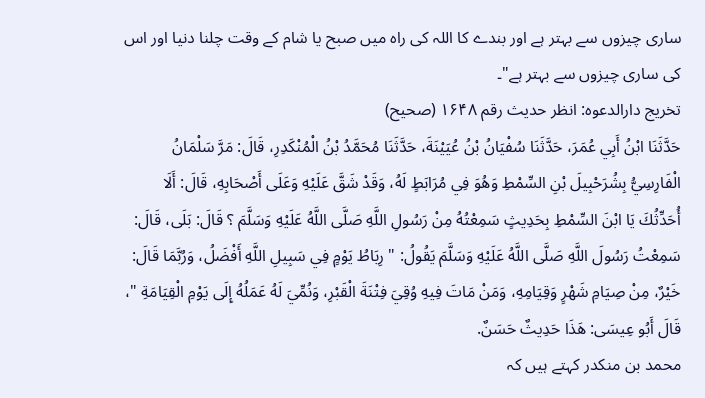ساری چیزوں سے بہتر ہے اور بندے کا اللہ کی راہ میں صبح یا شام کے وقت چلنا دنیا اور اس کی ساری چیزوں سے بہتر ہے"۔
تخریج دارالدعوہ: انظر حدیث رقم ۱۶۴۸ (صحیح)
حَدَّثَنَا ابْنُ أَبِي عُمَرَ، حَدَّثَنَا سُفْيَانُ بْنُ عُيَيْنَةَ، حَدَّثَنَا مُحَمَّدُ بْنُ الْمُنْكَدِرِ، قَالَ: مَرَّ سَلْمَانُ الْفَارِسِيُّ بِشُرَحْبِيلَ بْنِ السِّمْطِ وَهُوَ فِي مُرَابَطٍ لَهُ، وَقَدْ شَقَّ عَلَيْهِ وَعَلَى أَصْحَابِهِ، قَالَ: أَلَا أُحَدِّثُكَ يَا ابْنَ السِّمْطِ بِحَدِيثٍ سَمِعْتُهُ مِنْ رَسُولِ اللَّهِ صَلَّى اللَّهُ عَلَيْهِ وَسَلَّمَ ؟ قَالَ: بَلَى، قَالَ: سَمِعْتُ رَسُولَ اللَّهِ صَلَّى اللَّهُ عَلَيْهِ وَسَلَّمَ يَقُولُ: " رِبَاطُ يَوْمٍ فِي سَبِيلِ اللَّهِ أَفْضَلُ، وَرُبَّمَا قَالَ: خَيْرٌ، مِنْ صِيَامِ شَهْرٍ وَقِيَامِهِ، وَمَنْ مَاتَ فِيهِ وُقِيَ فِتْنَةَ الْقَبْرِ، وَنُمِّيَ لَهُ عَمَلُهُ إِلَى يَوْمِ الْقِيَامَةِ "، قَالَ أَبُو عِيسَى: هَذَا حَدِيثٌ حَسَنٌ.
محمد بن منکدر کہتے ہیں کہ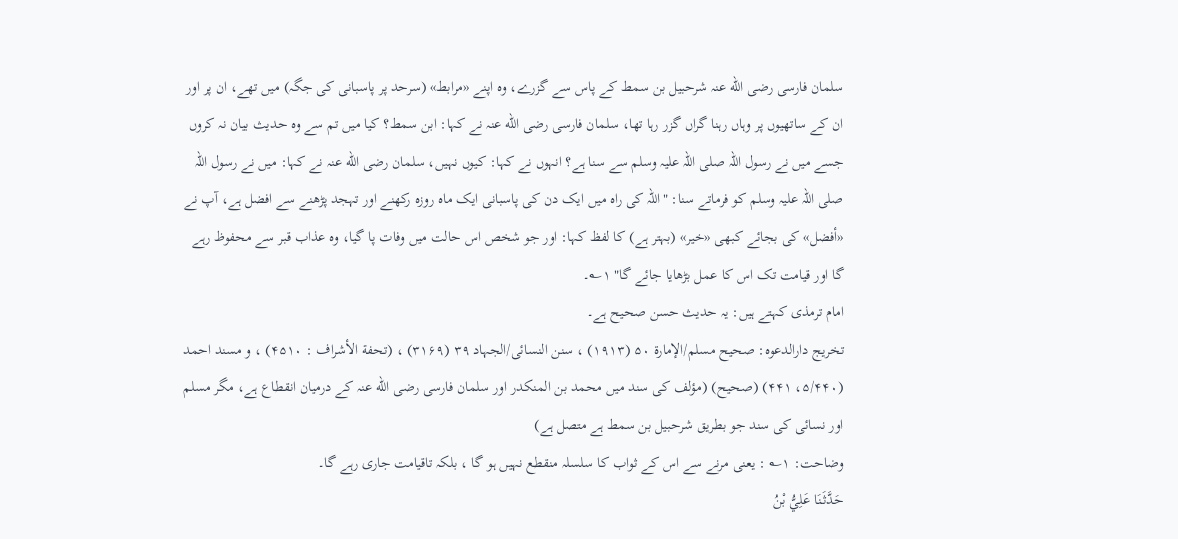سلمان فارسی رضی الله عنہ شرحبیل بن سمط کے پاس سے گزرے، وہ اپنے «مرابط» (سرحد پر پاسبانی کی جگہ) میں تھے، ان پر اور ان کے ساتھیوں پر وہاں رہنا گراں گزر رہا تھا، سلمان فارسی رضی الله عنہ نے کہا: ابن سمط؟ کیا میں تم سے وہ حدیث بیان نہ کروں جسے میں نے رسول اللہ صلی اللہ علیہ وسلم سے سنا ہے؟ انہوں نے کہا: کیوں نہیں، سلمان رضی الله عنہ نے کہا: میں نے رسول اللہ صلی اللہ علیہ وسلم کو فرماتے سنا: "اللہ کی راہ میں ایک دن کی پاسبانی ایک ماہ روزہ رکھنے اور تہجد پڑھنے سے افضل ہے، آپ نے «أفضل» کی بجائے کبھی «خير» (بہتر ہے) کا لفظ کہا: اور جو شخص اس حالت میں وفات پا گیا، وہ عذاب قبر سے محفوظ رہے گا اور قیامت تک اس کا عمل بڑھایا جائے گا" ۱؎۔
امام ترمذی کہتے ہیں: یہ حدیث حسن صحیح ہے۔
تخریج دارالدعوہ: صحیح مسلم/الإمارة ۵۰ (۱۹۱۳) ، سنن النسائی/الجہاد ۳۹ (۳۱۶۹) ، (تحفة الأشراف : ۴۵۱۰) ، و مسند احمد (۵/۴۴۰، ۴۴۱) (صحیح) (مؤلف کی سند میں محمد بن المنکدر اور سلمان فارسی رضی الله عنہ کے درمیان انقطاع ہے، مگر مسلم اور نسائی کی سند جو بطریق شرحبیل بن سمط ہے متصل ہے)
وضاحت: ۱؎ : یعنی مرنے سے اس کے ثواب کا سلسلہ منقطع نہیں ہو گا ، بلکہ تاقیامت جاری رہے گا۔
حَدَّثَنَا عَلِيُّ بْنُ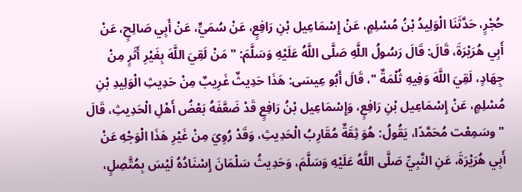حُجْرٍ، حَدَّثَنَا الْوَلِيدُ بْنُ مُسْلِمٍ، عَنْ إِسْمَاعِيل بْنِ رَافِعٍ، عَنْ سُمَيٍّ، عَنْ أَبِي صَالِحٍ، عَنْ أَبِي هُرَيْرَةَ، قَالَ: قَالَ رَسُولُ اللَّهِ صَلَّى اللَّهُ عَلَيْهِ وَسَلَّمَ: " مَنْ لَقِيَ اللَّهَ بِغَيْرِ أَثَرٍ مِنْ جِهَادٍ، لَقِيَ اللَّهَ وَفِيهِ ثُلْمَةٌ "، قَالَ أَبُو عِيسَى: هَذَا حَدِيثٌ غَرِيبٌ مِنْ حَدِيثِ الْوَلِيدِ بْنِ مُسْلِمٍ، عَنْ إِسْمَاعِيل بْنِ رَافِعٍ، وَإِسْمَاعِيل بْنُ رَافِعٍ قَدْ ضَعَّفَهُ بَعْضُ أَهْلِ الْحَدِيثِ، قَالَ " وسَمِعْت مُحَمَّدًا، يَقُولُ: هُوَ ثِقَةٌ مُقَارِبُ الْحَدِيثِ، وَقَدْ رُوِيَ مِنْ غَيْرِ هَذَا الْوَجْهِ عَنْ أَبِي هُرَيْرَةَ، عَنِ النَّبِيِّ صَلَّى اللَّهُ عَلَيْهِ وَسَلَّمَ، وَحَدِيثُ سَلْمَانَ إِسْنَادُهُ لَيْسَ بِمُتَّصِلٍ،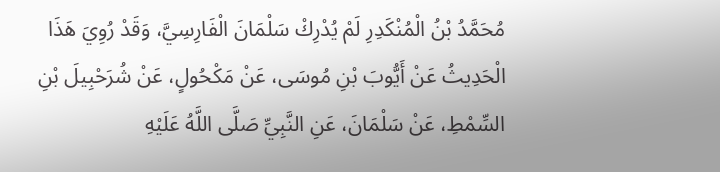مُحَمَّدُ بْنُ الْمُنْكَدِرِ لَمْ يُدْرِكْ سَلْمَانَ الْفَارِسِيَّ، وَقَدْ رُوِيَ هَذَا الْحَدِيثُ عَنْ أَيُّوبَ بْنِ مُوسَى، عَنْ مَكْحُولٍ، عَنْ شُرَحْبِيلَ بْنِ السِّمْطِ، عَنْ سَلْمَانَ، عَنِ النَّبِيِّ صَلَّى اللَّهُ عَلَيْهِ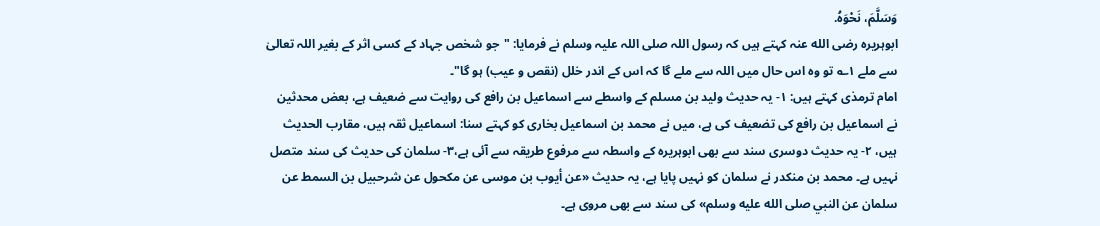وَسَلَّمَ، نَحْوَهُ.
ابوہریرہ رضی الله عنہ کہتے ہیں کہ رسول اللہ صلی اللہ علیہ وسلم نے فرمایا: "جو شخص جہاد کے کسی اثر کے بغیر اللہ تعالیٰ سے ملے ۱؎ تو وہ اس حال میں اللہ سے ملے گا کہ اس کے اندر خلل (نقص و عیب) ہو گا"۔
امام ترمذی کہتے ہیں: ۱- یہ حدیث ولید بن مسلم کے واسطے سے اسماعیل بن رافع کی روایت سے ضعیف ہے، بعض محدثین نے اسماعیل بن رافع کی تضعیف کی ہے، میں نے محمد بن اسماعیل بخاری کو کہتے سنا: اسماعیل ثقہ ہیں، مقارب الحدیث ہیں، ۲- یہ حدیث دوسری سند سے بھی ابوہریرہ کے واسطہ سے مرفوع طریقہ سے آئی ہے،۳- سلمان کی حدیث کی سند متصل نہیں ہے۔ محمد بن منکدر نے سلمان کو نہیں پایا ہے، یہ حدیث «عن أيوب بن موسى عن مكحول عن شرحبيل بن السمط عن سلمان عن النبي صلى الله عليه وسلم» کی سند سے بھی مروی ہے۔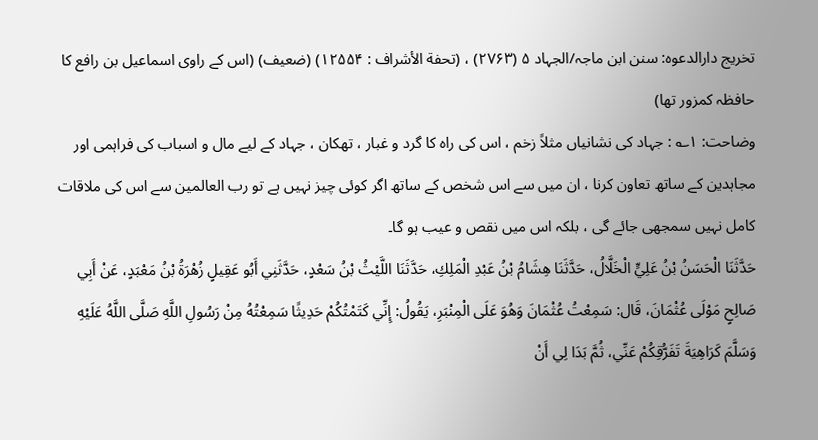تخریج دارالدعوہ: سنن ابن ماجہ/الجہاد ۵ (۲۷۶۳) ، (تحفة الأشراف : ۱۲۵۵۴) (ضعیف) (اس کے راوی اسماعیل بن رافع کا حافظہ کمزور تھا)
وضاحت: ۱؎ : جہاد کی نشانیاں مثلاً زخم ، اس کی راہ کا گرد و غبار ، تھکان ، جہاد کے لیے مال و اسباب کی فراہمی اور مجاہدین کے ساتھ تعاون کرنا ، ان میں سے اس شخص کے ساتھ اگر کوئی چیز نہیں ہے تو رب العالمین سے اس کی ملاقات کامل نہیں سمجھی جائے گی ، بلکہ اس میں نقص و عیب ہو گا۔
حَدَّثَنَا الْحَسَنُ بْنُ عَلِيٍّ الْخَلَّالُ، حَدَّثَنَا هِشَامُ بْنُ عَبْدِ الْمَلِكِ، حَدَّثَنَا اللَّيْثُ بْنُ سَعْدٍ، حَدَّثَنِي أَبُو عَقِيلٍ زُهْرَةُ بْنُ مَعْبَدٍ، عَنْ أَبِي صَالِحٍ مَوْلَى عُثْمَانَ، قَال: سَمِعْتُ عُثْمَانَ وَهُوَ عَلَى الْمِنْبَرِ، يَقُولُ: إِنِّي كَتَمْتُكُمْ حَدِيثًا سَمِعْتُهُ مِنْ رَسُولِ اللَّهِ صَلَّى اللَّهُ عَلَيْهِ وَسَلَّمَ كَرَاهِيَةَ تَفَرُّقِكُمْ عَنِّي، ثُمَّ بَدَا لِي أَنْ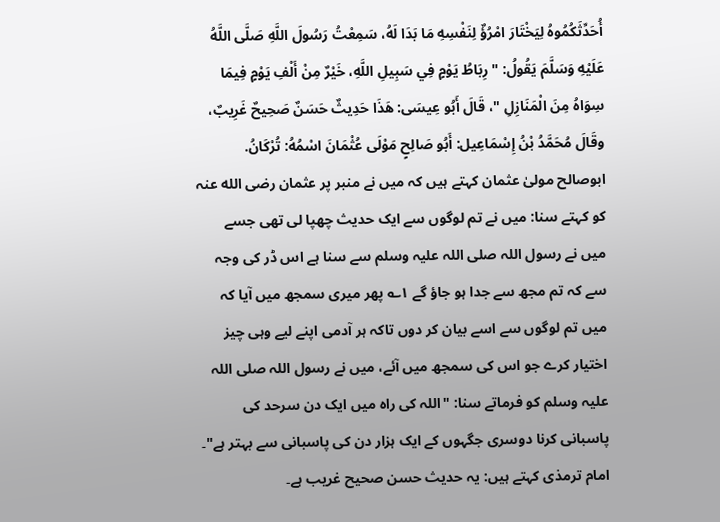أُحَدِّثَكُمُوهُ لِيَخْتَارَ امْرُؤٌ لِنَفْسِهِ مَا بَدَا لَهُ، سَمِعْتُ رَسُولَ اللَّهِ صَلَّى اللَّهُ عَلَيْهِ وَسَلَّمَ يَقُولُ: " رِبَاطُ يَوْمٍ فِي سَبِيلِ اللَّهِ، خَيْرٌ مِنْ أَلْفِ يَوْمٍ فِيمَا سِوَاهُ مِنَ الْمَنَازِلِ "، قَالَ أَبُو عِيسَى: هَذَا حَدِيثٌ حَسَنٌ صَحِيحٌ غَرِيبٌ، وقَالَ مُحَمَّدُ بْنُ إِسْمَاعِيل: أَبُو صَالِحٍ مَوْلَى عُثْمَانَ اسْمُهُ: تُرْكَانُ.
ابوصالح مولیٰ عثمان کہتے ہیں کہ میں نے منبر پر عثمان رضی الله عنہ کو کہتے سنا: میں نے تم لوگوں سے ایک حدیث چھپا لی تھی جسے میں نے رسول اللہ صلی اللہ علیہ وسلم سے سنا ہے اس ڈر کی وجہ سے کہ تم مجھ سے جدا ہو جاؤ گے ۱؎ پھر میری سمجھ میں آیا کہ میں تم لوگوں سے اسے بیان کر دوں تاکہ ہر آدمی اپنے لیے وہی چیز اختیار کرے جو اس کی سمجھ میں آئے، میں نے رسول اللہ صلی اللہ علیہ وسلم کو فرماتے سنا: "اللہ کی راہ میں ایک دن سرحد کی پاسبانی کرنا دوسری جگہوں کے ایک ہزار دن کی پاسبانی سے بہتر ہے"۔
امام ترمذی کہتے ہیں: یہ حدیث حسن صحیح غریب ہے۔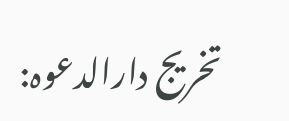تخریج دارالدعوہ: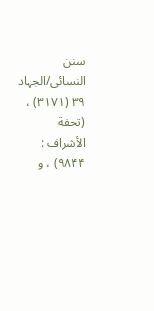سنن النسائی/الجہاد ۳۹ (۳۱۷۱) ، (تحفة الأشراف : ۹۸۴۴) ، و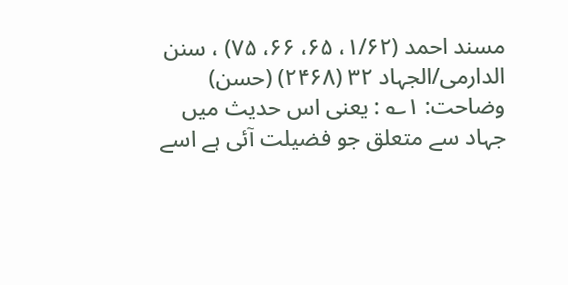مسند احمد (۱/۶۲، ۶۵، ۶۶، ۷۵) ، سنن الدارمی/الجہاد ۳۲ (۲۴۶۸) (حسن)
وضاحت: ۱؎ : یعنی اس حدیث میں جہاد سے متعلق جو فضیلت آئی ہے اسے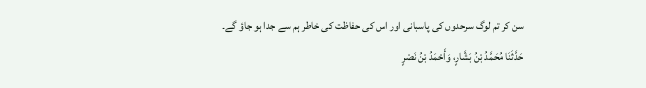سن کر تم لوگ سرحدوں کی پاسبانی اور اس کی حفاظت کی خاطر ہم سے جدا ہو جاؤ گے۔
حَدَّثَنَا مُحَمَّدُ بْنُ بَشَّارٍ، وَأَحْمَدُ بْنُ نَصْرٍ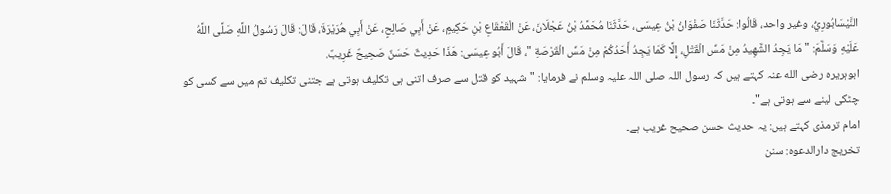النَّيْسَابُورِيُّ، وغير واحد، قَالُوا: حَدَّثَنَا صَفْوَانُ بْنُ عِيسَى، حَدَّثَنَا مُحَمَّدُ بْنُ عَجْلَانَ، عَنْ الْقَعْقَاعِ بْنِ حَكِيمٍ، عَنْ أَبِي صَالِحٍ، عَنْ أَبِي هُرَيْرَةَ، قَالَ: قَالَ رَسُولُ اللَّهِ صَلَّى اللَّهُ عَلَيْهِ وَسَلَّمَ: " مَا يَجِدُ الشَّهِيدُ مِنْ مَسِّ الْقَتْلِ، إِلَّا كَمَا يَجِدُ أَحَدُكُمْ مِنْ مَسِّ الْقَرْصَةِ "، قَالَ أَبُو عِيسَى: هَذَا حَدِيثٌ حَسَنٌ صَحِيحٌ غَرِيبٌ.
ابوہریرہ رضی الله عنہ کہتے ہیں کہ رسول اللہ صلی اللہ علیہ وسلم نے فرمایا: "شہید کو قتل سے صرف اتنی ہی تکلیف ہوتی ہے جتنی تکلیف تم میں سے کسی کو چٹکی لینے سے ہوتی ہے"۔
امام ترمذی کہتے ہیں: یہ حدیث حسن صحیح غریب ہے۔
تخریج دارالدعوہ: سنن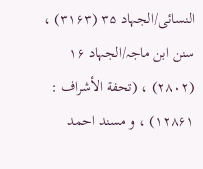النسائی/الجہاد ۳۵ (۳۱۶۳) ، سنن ابن ماجہ/الجہاد ۱۶ (۲۸۰۲) ، (تحفة الأشراف : ۱۲۸۶۱) ، و مسند احمد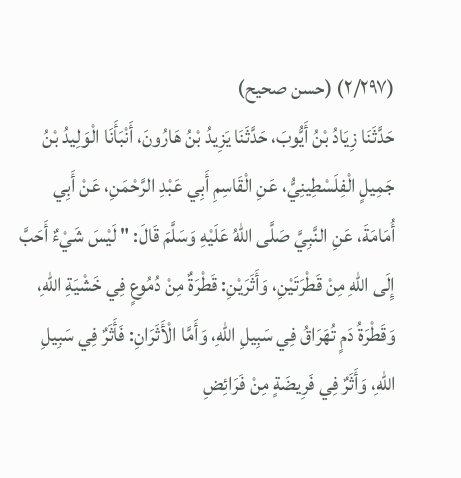(۲/۲۹۷) (حسن صحیح)
حَدَّثَنَا زِيَادُ بْنُ أَيُّوبَ، حَدَّثَنَا يَزِيدُ بْنُ هَارُونَ، أَنْبَأَنَا الْوَلِيدُ بْنُ جَمِيلٍ الْفِلَسْطِينِيُّ، عَنِ الْقَاسِمِ أَبِي عَبْدِ الرَّحْمَنِ، عَنْ أَبِي أُمَامَةَ، عَنِ النَّبِيَّ صَلَّى اللهُ عَلَيْهِ وَسَلَّمَ قَالَ: " لَيْسَ شَيْءٌ أَحَبَّ إِلَى اللهِ مِنْ قَطْرَتَيْنِ، وَأَثَرَيْنِ: قَطْرَةٌ مِنْ دُمُوعٍ فِي خَشْيَةِ اللهِ، وَقَطْرَةُ دَمٍ تُهَرَاقُ فِي سَبِيلِ اللهِ، وَأَمَّا الْأَثَرَانِ: فَأَثَرٌ فِي سَبِيلِ اللهِ، وَأَثَرٌ فِي فَرِيضَةٍ مِنْ فَرَائِضِ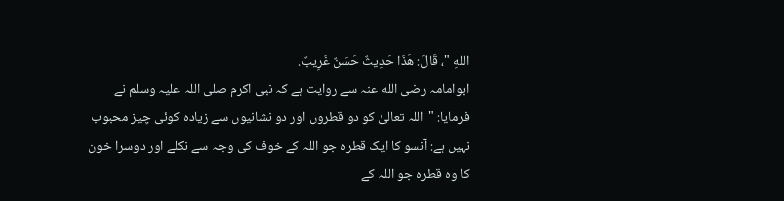اللهِ "، قَالَ: هَذَا حَدِيثٌ حَسَنٌ غَرِيبٌ.
ابوامامہ رضی الله عنہ سے روایت ہے کہ نبی اکرم صلی اللہ علیہ وسلم نے فرمایا: "اللہ تعالیٰ کو دو قطروں اور دو نشانیوں سے زیادہ کوئی چیز محبوب نہیں ہے: آنسو کا ایک قطرہ جو اللہ کے خوف کی وجہ سے نکلے اور دوسرا خون کا وہ قطرہ جو اللہ کے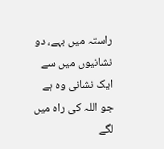راستہ میں بہے، دو نشانیوں میں سے ایک نشانی وہ ہے جو اللہ کی راہ میں لگے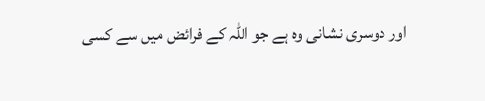اور دوسری نشانی وہ ہے جو اللہ کے فرائض میں سے کسی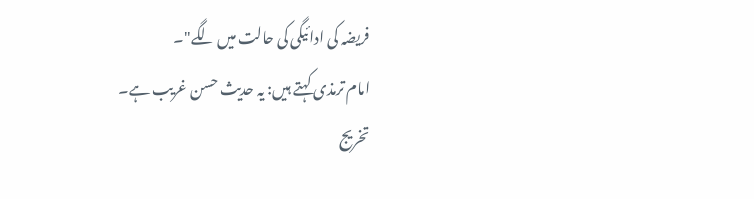فریضہ کی ادائیگی کی حالت میں لگے"۔
امام ترمذی کہتے ہیں: یہ حدیث حسن غریب ہے۔
تخریج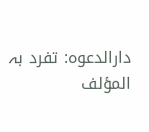دارالدعوہ: تفرد بہ المؤلف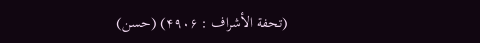(تحفة الأشراف : ۴۹۰۶) (حسن)